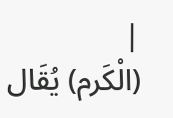|
(الْكَرم) يُقَال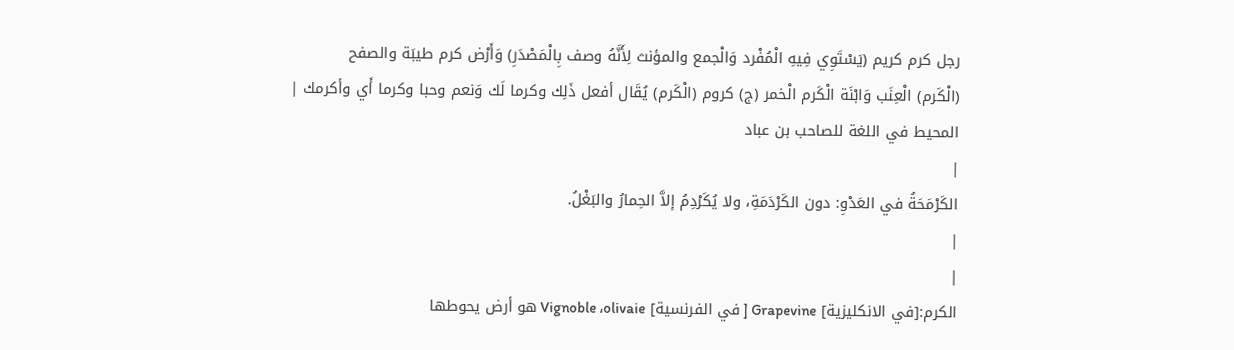رجل كرم كريم (يَسْتَوِي فِيهِ الْمُفْرد وَالْجمع والمؤنث لِأَنَّهُ وصف بِالْمَصْدَرِ) وَأَرْض كرم طيبَة والصفح
(الْكَرم) الْعِنَب وَابْنَة الْكَرم الْخمر (ج) كروم (الْكَرم) يُقَال أفعل ذَلِك وكرما لَك وَنعم وحبا وكرما أَي وأكرمك |
المحيط في اللغة للصاحب بن عباد
|
الكَرْمَحَةُ في العَدْوِ: دون الكَرْدَمَةِ، ولا يُكَرْدِمُ إلاَّ الحِمارُ والبَغْلُ.
|
|
الكرم:[في الانكليزية] Grapevine [ في الفرنسية] Vignoble ،olivaie هو أرض يحوطها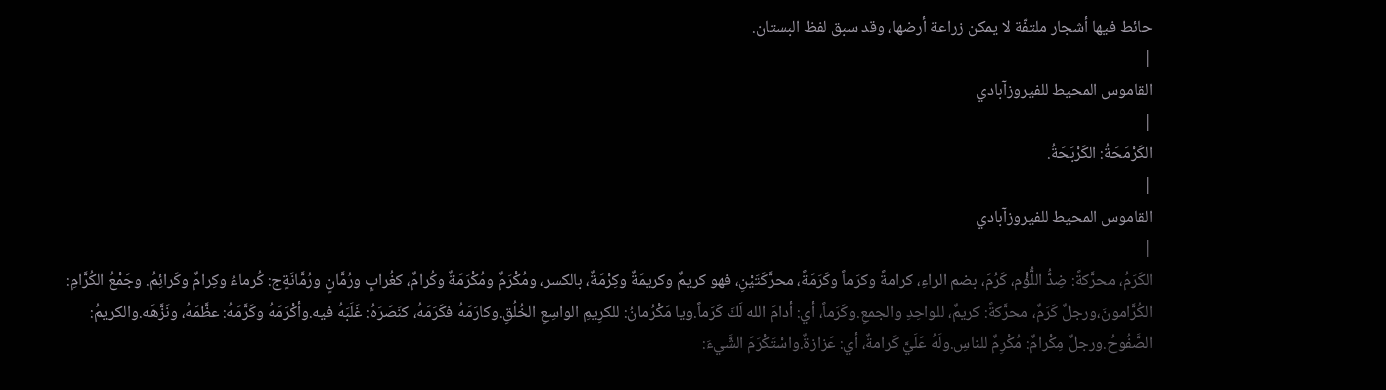حائط فيها أشجار ملتفّة لا يمكن زراعة أرضها، وقد سبق لفظ البستان.
|
القاموس المحيط للفيروزآبادي
|
الكَرْمَحَةُ: الكَرْبَحَةُ.
|
القاموس المحيط للفيروزآبادي
|
الكَرَمُ، محرَّكةً: ضِدُّ اللُّؤْم، كَرُمَ، بضم الراءِ، كرامةً وكرَماً وكَرَمَةً، محرَّكَتَيْنِ، فهو كريمٌ وكريمَةٌ وكِرْمَةٌ، بالكسر، ومُكْرَمٌ ومُكْرَمَةٌ وكُرامٌ، كغُرابٍ ورُمَّانٍ ورُمَّانَةٍج: كُرماءُ وكِرامٌ وكَرائِمُ. وجَمْعُ الكُرَّامِ: الكُرَّامونَ،ورجلٌ كَرَمٌ، محرَّكةً: كريمٌ، للواحِدِ والجمعِ.وكَرَماً، أي: أدامَ الله لَكَ كَرَماً.ويا مَكْرُمانُ: للكرِيمِ الواسِعِ الخُلُقِ.وكارَمَهُ فكَرَمَهُ، كنَصَرَهُ: غَلَبَهُ فيه.وأكْرَمَهُ وكَرَّمَهُ: عظَّمَهُ، ونَزَّهَه.والكريمُ: الصَّفُوحُ.ورجلٌ مِكْرامٌ: مُكْرِمٌ للناسِ.ولَهُ عَلَيَّ كَرامةٌ، أي: عَزازةٌ.واسْتَكْرَمَ الشَّيءَ: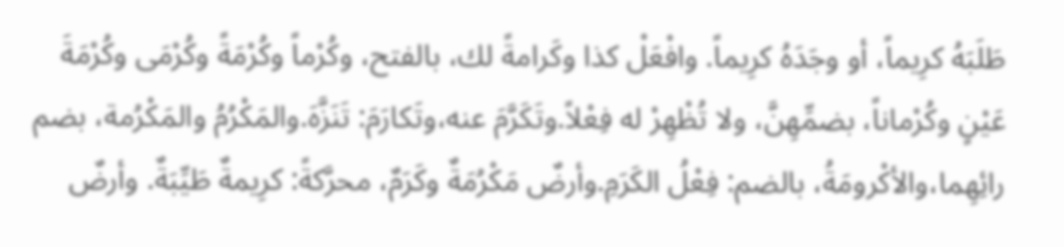طَلَبَهُ كرِيماً، أو وجَدَهُ كرِيماً. وافْعَلْ كذا وكَرامةً لك، بالفتح، وكُرْماً وكُرْمَةً وكُرْمَى وكُرْمَةَ عَيْنٍ وكُرْماناً، بضمِّهِنَّ، ولا تُظْهِرْ له فِعْلاً.وتَكَرَّمَ عنه،وتَكارَمَ: تَنَزَّهَ.والمَكْرُمُ والمَكْرُمة، بضم رائِهِما،والأكْرومَةُ، بالضم: فِعْلُ الكَرَمِ.وأرضٌ مَكْرُمَةٌ وكَرَمٌ، محرَّكةً: كرِيمةٌ طَيِّبَةٌ. وأرضٌ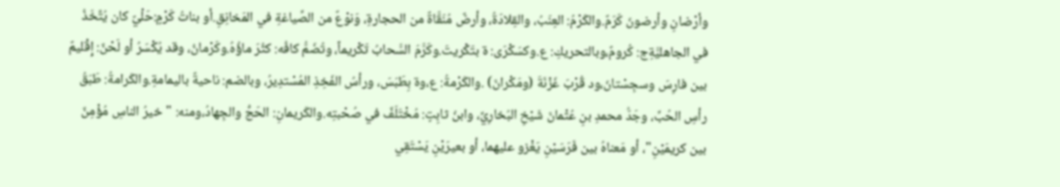وأرْضانِ وأرضونَ كَرَمٌ.والكَرْمُ: العِنَبُ، والقِلادَةُ، وأرضٌ مُنَقَّاةٌ من الحجارةِ، وَنوْعٌ من الصِّياغةِ في المَخانِقِ.أو بناتُ كَرْمٍ:حَلْيٌ كان يُتَّخَذُ في الجاهليَّةِج: كُرومٌ،وبالتحريكِ: ع.وكسَكْرَى: ة بتَكْريتَ.وكَرَّمَ السَّحابُ تَكْريماً، وتُضَمُّ كافُه: كثُرَ ماؤُهُ.وكَرْمانُ، وقد يُكْسَرُ أو لَحْنٌ: إِقْليمٌ بين فارِسَ وسجِسْتانَ،ود قُرْبَ غَزْنَةَ (ومَكْرانَ) .والكَرْمةُ: ع،وة بِطَبَسَ، ورأسُ الفَخِذِ المُسْتدِيرُ، وبالضم: ناحيةٌ باليمامةِ.والكَرامةُ: طَبَقُ رأسِ الحُبِّ، وجَدُّ محمدِ بنِ عُثْمانَ شَيْخِ البُخارِيِّ، وابنُ ثابِتٍ: مُخْتَلَفٌ في صُحْبتِه.والكَريمانِ: الحَجُّ والجِهادُ،ومنه: "خيرُ الناسِ مُؤْمِنٌ بين كريمَيْنِ"، أو مَعناهُ بين فَرَسَيْنِ يَغْزو عليهما، أو بعيرَيْنِ يَسْتَقِي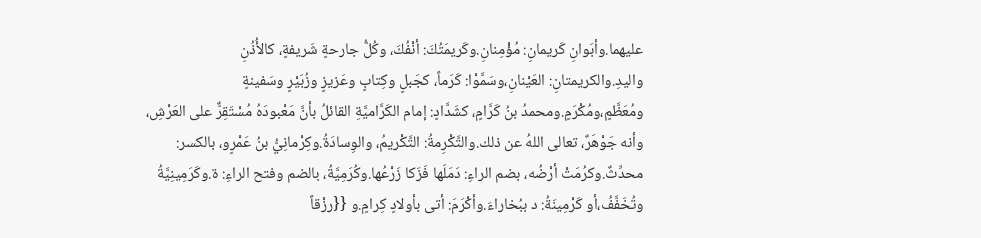عليهما.وأبَوانِ كَريمانِ: مُؤْمِنانِ.وكَريمَتُكَ: أنْفُكَ، وكُلُّ جارحةٍ شَريفةٍ، كالأُذُنِ واليدِ.والكريمتانِ: العَيْنانِ،وسَمَّوْا: كَرَماً، كجَبلٍ وكِتابٍ وعَزيزٍ وزُبَيْرٍ وسَفينةٍ ومُعَظَّمٍ،ومُكْرَمٍ.ومحمدُ بنُ كَرَّامٍ، كشَدَّادٍ: إمام الكَرَّاميَّةِ القائلُ بأنَّ مَعْبودَهُ مُسْتَقِرٌّ على العَرْشِ، وأنه جَوْهَرٌ، تعالى اللهُ عن ذلك.والتَّكْرِمةُ: التَّكْريمُ، والوِسادَةُ.وكِرْمانِيُّ بنُ عَمْرٍو، بالكسر: محدِّثٌ.وكرُمَتْ أرْضُه، بضم الراءِ: دَمَلَها فَزَكا زَرْعُها.وكُرَمِيَّةُ، بالضم وفتح الراءِ: ة.وكَرَمِينِيَّةُ وتُخَفَّفُ،أو كَرْمِينَةُ: د ببُخاراءَ.وأكْرَمَ: أتى بأولادٍ كِرامٍ.و {{رزْقاً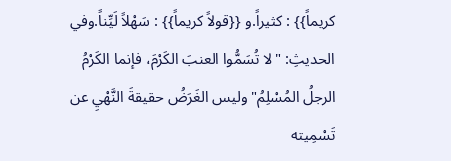كريماً}} : كثيراً.و {{قولاً كريماً}} : سَهْلاً لَيِّناً.وفي الحديثِ: "لا تُسَمُّوا العنبَ الكَرْمَ، فإنما الكَرْمُ الرجلُ المُسْلِمُ" وليس الغَرَضُ حقيقةَ النَّهْيِ عن تَسْمِيته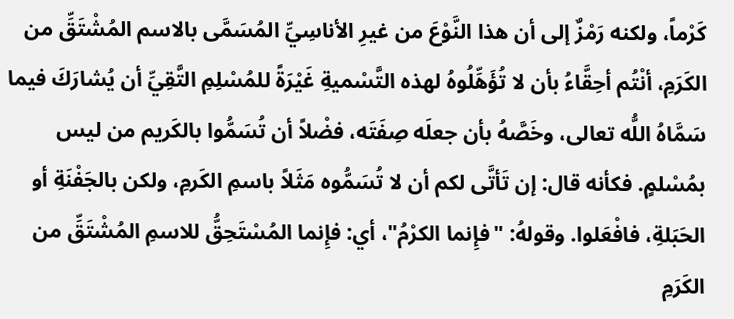كَرْماً، ولكنه رَمْزٌ إلى أن هذا النَّوْعَ من غيرِ الأناسِيِّ المُسَمَّى بالاسم المُشْتَقِّ من الكَرَمِ، أنْتُم أحِقَّاءُ بأن لا تُؤَهِّلُوهُ لهذه التَّسْميةِ غَيْرَةً للمُسْلِمِ التَّقِيِّ أن يُشارَكَ فيما سَمَّاهُ اللُّه تعالى، وخَصَّهُ بأن جعلَه صِفَتَه، فضْلاً أن تُسَمُّوا بالكَريم من ليس بمُسْلمٍ. فكأنه قال: إن تَأتَّى لكم أن لا تُسَمُّوه مَثَلاً باسمِ الكَرمِ، ولكن بالجَفْنَةِ أو الحَبَلةِ، فافْعَلوا. وقولهُ: "فإِنما الكرْمُ"، أي: فإِنما المُسْتَحِقُّ للاسمِ المُشْتَقِّ من الكَرَمِ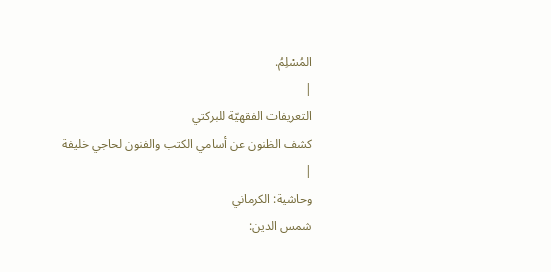المُسْلِمُ.
|
التعريفات الفقهيّة للبركتي
كشف الظنون عن أسامي الكتب والفنون لحاجي خليفة
|
وحاشية: الكرماني
شمس الدين: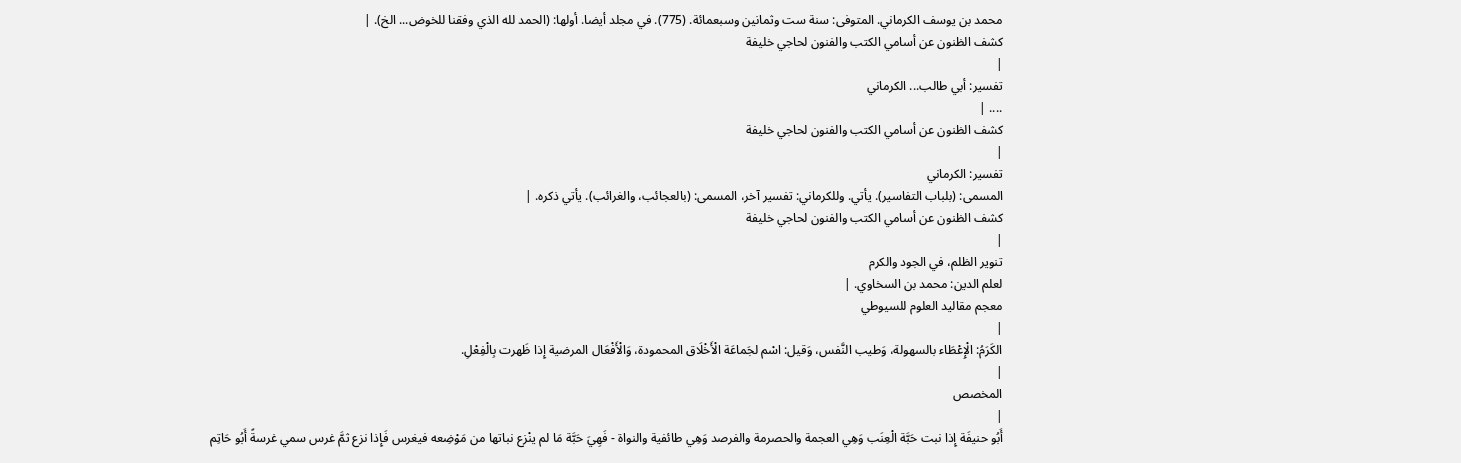محمد بن يوسف الكرماني. المتوفى: سنة ست وثمانين وسبعمائة. (775). في مجلد أيضا. أولها: (الحمد لله الذي وفقنا للخوض... الخ). |
كشف الظنون عن أسامي الكتب والفنون لحاجي خليفة
|
تفسير: أبي طالب... الكرماني
.... |
كشف الظنون عن أسامي الكتب والفنون لحاجي خليفة
|
تفسير: الكرماني
المسمى: (بلباب التفاسير). يأتي. وللكرماني: تفسير آخر، المسمى: (بالعجائب، والغرائب). يأتي ذكره. |
كشف الظنون عن أسامي الكتب والفنون لحاجي خليفة
|
تنوير الظلم، في الجود والكرم
لعلم الدين: محمد بن السخاوي. |
معجم مقاليد العلوم للسيوطي
|
الكَرَمُ: الْإِعْطَاء بالسهولة، وَطيب النَّفس، وَقيل: اسْم لجَماعَة الْأَخْلَاق المحمودة، وَالْأَفْعَال المرضية إِذا ظَهرت بِالْفِعْلِ.
|
المخصص
|
أَبُو حنيفَة إِذا نبت حَبَّة الْعِنَب وَهِي العجمة والحصرمة والفرصد وَهِي طائفية والنواة - فَهِيَ حَبَّة مَا لم ينْزع نباتها من مَوْضِعه فيغرس فَإِذا نزع ثمَّ غرس سمي غرسةً أَبُو حَاتِم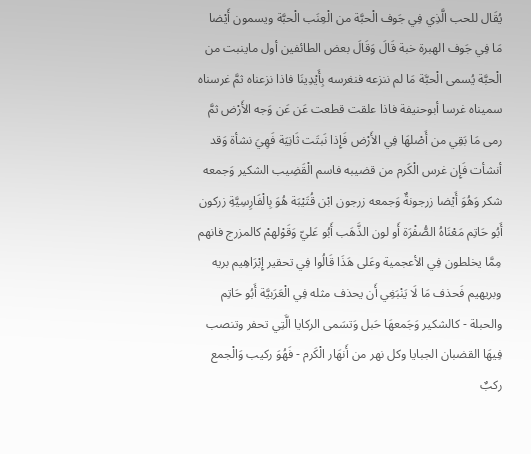يُقَال للحب الَّذِي فِي جَوف الْحبَّة من الْعِنَب الْحبَّة ويسمون أَيْضا مَا فِي جَوف الهبرة خبة قَالَ وَقَالَ بعض الطائفين أول ماينبت من الْحبَّة يُسمى الْحبَّة مَا لم ننزعه فنغرسه بِأَيْدِينَا فاذا نزعناه ثمَّ غرسناه سميناه غرسا أبوحنيفة فاذا علقت قطعت عَن عَن وَجه الأَرْض ثمَّ رمى مَا بَقِي من أَصْلهَا فِي الأَرْض فَإِذا نَبتَت ثَانِيَة فَهِيَ نشأة وَقد أنشأت فَإِن غرس الْكَرم من قضيبه فاسم الْقَضِيب الشكير وَجمعه شكر وَهُوَ أَيْضا زرجونةٌ وَجمعه زرجون ابْن قُتَيْبَة هُوَ بِالْفَارِسِيَّةِ زركون أَبُو حَاتِم مَعْنَاهُ الصُّفْرَة أَو لون الذَّهَب أَبُو عَليّ وَقَوْلهمْ كالمزرج فانهم مِمَّا يخلطون فِي الأعجمية وعَلى هَذَا قَالُوا فِي تحقير إِبْرَاهِيم بريه وبريهيم فَحذف مَا لَا يَنْبَغِي أَن يحذف مثله فِي الْعَرَبيَّة أَبُو حَاتِم والحبلة - كالشكير وَجَمعهَا حَبل وَتسَمى الركايا الَّتِي تحفر وتنصب فِيهَا القضبان الجبايا وكل نهر من أَنهَار الْكَرم - فَهُوَ ركيب وَالْجمع ركبٌ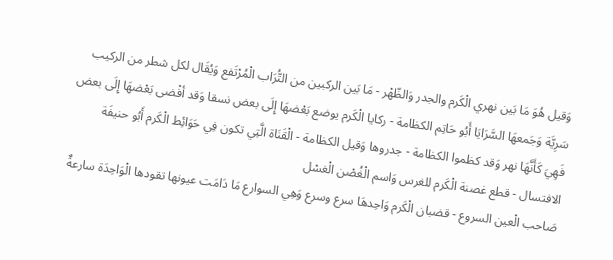وَقيل هُوَ مَا بَين نهري الْكَرم والجدر وَالظّهْر - مَا بَين الركبين من التُّرَاب الْمُرْتَفع وَيُقَال لكل شطر من الركيب سَرِيَّة وَجَمعهَا السَّرَايَا أَبُو حَاتِم الكظامة - ركايا الْكَرم يوضع بَعْضهَا إِلَى بعض نسقا وَقد أفْضى بَعْضهَا إِلَى بعض فَهِيَ كَأَنَّهَا نهر وَقد كظموا الكظامة - جدروها وَقيل الكظامة - الْقَنَاة الَّتِي تكون فِي حَوَائِط الْكَرم أَبُو حنيفَة الافتسال - قطع غصنة الْكَرم للغرس وَاسم الْغُصْن الْغسْل
صَاحب الْعين السروع - قضبان الْكَرم وَاحِدهَا سرع وسرع وَهِي السوارع مَا دَامَت عيونها تقودها الْوَاحِدَة سارعةٌ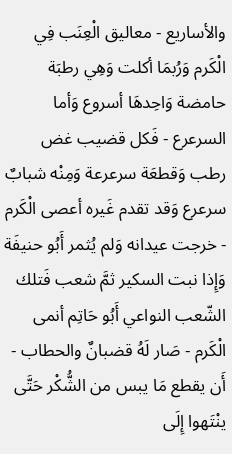والأساريع - معاليق الْعِنَب فِي الْكَرم وَرُبمَا أكلت وَهِي رطبَة حامضة وَاحِدهَا أسروع وَأما السرعرع - فَكل قضيب غض رطب وَقطعَة سرعرعة وَمِنْه شبابٌ سرعرع وَقد تقدم غَيره أعصى الْكَرم - خرجت عيدانه وَلم يُثمر أَبُو حنيفَة وَإِذا نبت السكير ثمَّ شعب فَتلك الشّعب النواعي أَبُو حَاتِم أنمى الْكَرم - صَار لَهُ قضبانٌ والحطاب - أَن يقطع مَا يبس من الشُّكْر حَتَّى ينْتَهوا إِلَى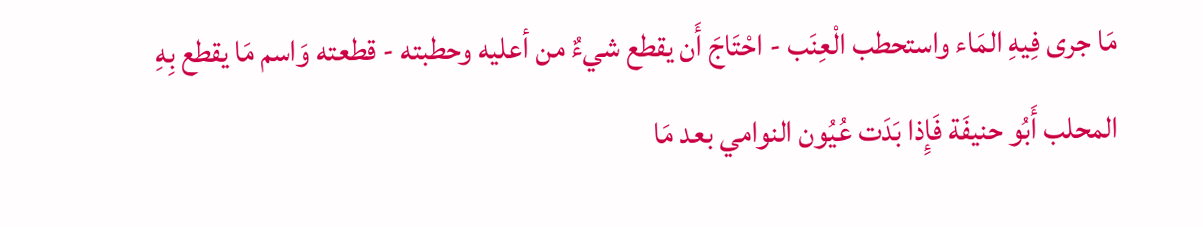مَا جرى فِيهِ المَاء واستحطب الْعِنَب - احْتَاجَ أَن يقطع شيءٌ من أعليه وحطبته - قطعته وَاسم مَا يقطع بِهِ المحلب أَبُو حنيفَة فَإِذا بَدَت عُيُون النوامي بعد مَا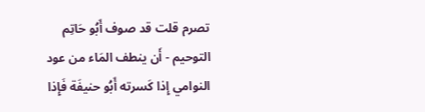تصرم قلت قد صوف أَبُو حَاتِم التوحيم - أَن ينطف المَاء من عود النوامي إِذا كَسرته أَبُو حنيفَة فَإِذا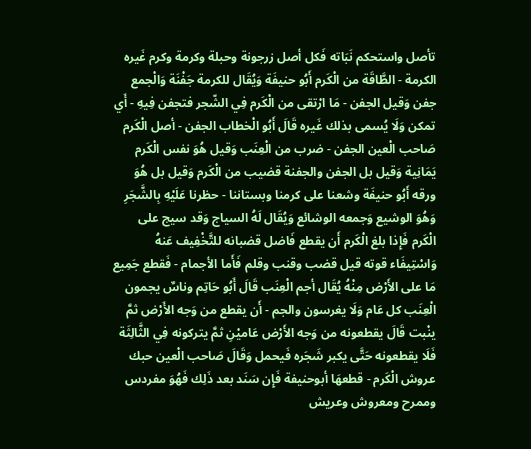تأصل واستحكم نَبَاته فَكل أصل زرجونة وحبلة وكرمة وكرم غَيره الكرمة - الطَّاقَة من الْكَرم أَبُو حنيفَة وَيُقَال للكرمة جَفْنَة وَالْجمع جفن وَقيل الجفن - مَا ارْتقى من الْكَرم فِي الشّجر فتجفن فِيهِ - أَي تمكن وَلَا يُسمى بذلك غَيره قَالَ أَبُو الْخطاب الجفن - أصل الْكَرم صَاحب الْعين الجفن - ضرب من الْعِنَب وَقيل هُوَ نفس الْكَرم يَمَانِية وَقيل بل الجفن والجفنة قضيب من الْكَرم وَقيل بل هُوَ ورقه أَبُو حنيفَة وشعنا على كرمنا وبستاننا - حظرنا عَلَيْهِ بِالشَّجَرِ وَهُوَ الوشيع وَجمعه الوشائع وَيُقَال لَهُ السياج وَقد سيج على الْكَرم فَإِذا بلغ الْكَرم أَن يقطع فَاضل قضبانه للتَّخْفِيف عَنهُ وَاسْتِيفَاء قوته قيل قضب وقنب وقلم فَأَما الأجمام - فَقطع جَمِيع مَا على الأَرْض مِنْهُ يُقَال أجم الْعِنَب قَالَ أَبُو حَاتِم وناسٌ يجمون الْعِنَب كل عَام وَلَا يغرسون والجم - أَن يقطع من وَجه الأَرْض ثمَّ ينْبت قَالَ يقطعونه من وَجه الأَرْض عَاميْنِ ثمَّ يتركونه فِي الثَّالِثَة فَلَا يقطعونه حَتَّى يكبر شَجَره فَيحمل وَقَالَ صَاحب الْعين حبك عروش الْكَرم - قطعهَا أبوحنيفة فَإِن سَنَد بعد ذَلِك فَهُوَ مفردس وممرح ومعروش وعريش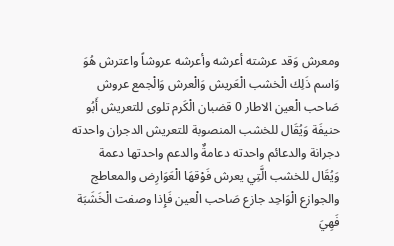ومعرش وَقد عرشته أعرشه وأعرشه عروشاً واعترش هُوَ وَاسم ذَلِك الْخشب الْعَريش وَالْعرش وَالْجمع عروش صَاحب الْعين الاطار 0 قضبان الْكَرم تلوى للتعريش أَبُو حنيفَة وَيُقَال للخشب المنصوبة للتعريش الدجران واحدته دجرانة والدعائم واحدته دعامةٌ والدعم واحدتها دعمة وَيُقَال للخشب الَّتِي يعرش فَوْقهَا الْعَوَارِض والمعاطج والجوازع الْوَاحِد جازع صَاحب الْعين فَإِذا وصفت الْخَشَبَة فَهِيَ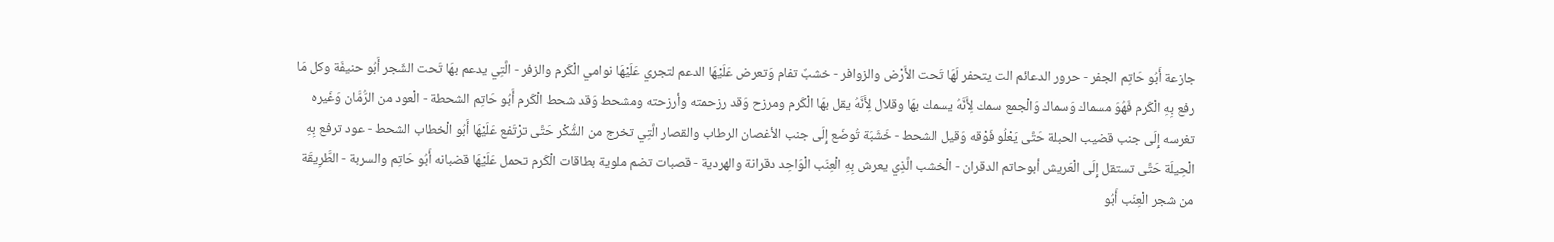جازعة أَبُو حَاتِم الجفر - حرور الدعائم الت يتحفر لَهَا تَحت الأَرْض والزوافر - خشبٌ تفام وَتعرض عَلَيْهَا الدعم لتجري عَلَيْهَا نوامي الْكَرم والزفر - الَّتِي يدعم بهَا تَحت الشّجر أَبُو حنيفَة وكل مَا رفع بِهِ الْكَرم فَهُوَ مسماك وَسماك وَالْجمع سمك لِأَنَّهُ يسمك بهَا وقلال لِأَنَّهُ يقل بهَا الْكَرم ومرزح وَقد رزحمته وأرزحته ومشحط وَقد شحط الْكَرم أَبُو حَاتِم الشحطة - الْعود من الرُّمَّان وَغَيره تغرسه إِلَى جنب قضيب الحبلة حَتَّى يَعْلُو فَوْقه وَقيل الشحط - خَشَبَة تُوضَع إِلَى جنب الأغصان الرطاب والقصار الَّتِي تخرج من الشُّكْر حَتَّى ترْتَفع عَلَيْهَا أَبُو الْخطاب الشحط - عود ترفع بِهِ الْحِيلَة حَتَّى تستقل إِلَى الْعَريش أبوحاتم الدقران - الْخشب الَّذِي يعرش بِهِ الْعِنَب الْوَاحِد دقرانة والهردية - قصبات تضم ملوية بطاقات الْكَرم تحمل عَلَيْهَا قضبانه أَبُو حَاتِم والسربة - الطَّرِيقَة من شجر الْعِنَب أَبُو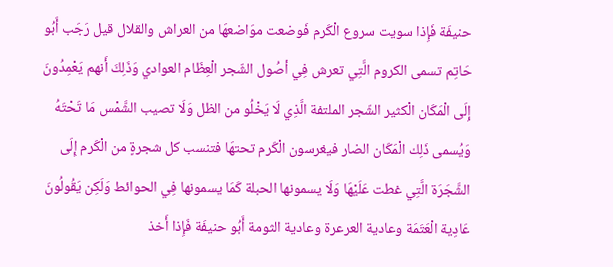حنيفَة فَإِذا سويت سروع الْكَرم فَوضعت موَاضعهَا من العراش والقلال قيل رَجَب أَبُو حَاتِم تسمى الكروم الَّتِي تعرش فِي أصُول الشّجر الْعِظَام العوادي وَذَلِكَ أَنهم يَعْمِدُونَ إِلَى الْمَكَان الْكثير الشّجر الملتفة الَّذِي لَا يَخْلُو من الظل وَلَا تصيب الشَّمْس مَا تَحْتَهُ وَيُسمى ذَلِك الْمَكَان الضار فيغرسون الْكَرم تحتهَا فتنسب كل شجرةٍ من الْكَرم إِلَى الشَّجَرَة الَّتِي غطت عَلَيْهَا وَلَا يسمونها الحبلة كَمَا يسمونها فِي الحوائط وَلَكِن يَقُولُونَ عَادِية الْعَتَمَة وعادية العرعرة وعادية الثومة أَبُو حنيفَة فَإِذا أَخذ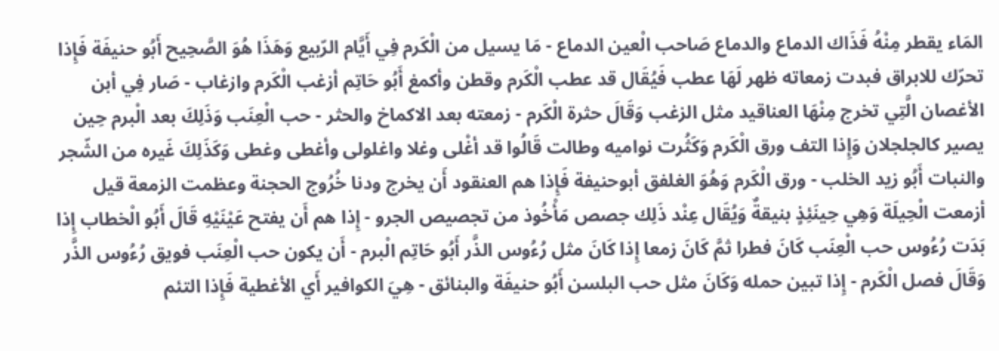المَاء يقطر مِنْهُ فَذَاك الدماع والدماع صَاحب الْعين الدماع - مَا يسيل من الْكَرم فِي أَيَّام الرّبيع وَهَذَا هُوَ الصَّحِيح أَبُو حنيفَة فَإِذا تحرّك للابراق فبدت زمعاته ظهر لَهَا عطب فَيُقَال قد عطب الْكَرم وقطن وأكمغ أَبُو حَاتِم أزغب الْكَرم وازغاب - صَار فِي أبن الأغصان الَّتِي تخرج مِنْهَا العناقيد مثل الزغب وَقَالَ حثرة الْكَرم - زمعته بعد الاكماخ والحثر - حب الْعِنَب وَذَلِكَ بعد الْبرم حِين يصير كالجلجلان وَإِذا التف ورق الْكَرم وَكَثُرت نواميه وطالت قَالُوا قد أغْلى وغلا واغلولى وأغطى وغطى وَكَذَلِكَ غَيره من الشّجر والنبات أَبُو زيد الخلب - ورق الْكَرم وَهُوَ الغلفق أبوحنيفة فَإِذا هم العنقود أَن يخرج ودنا خُرُوج الحجنة وعظمت الزمعة قيل أزمعت الْحِيلَة وَهِي حِينَئِذٍ بنيقةٌ وَيُقَال عِنْد ذَلِك جصص مَأْخُوذ من تجصيص الجرو - إِذا هم أَن يفتح عَيْنَيْهِ قَالَ أَبُو الْخطاب إِذا بَدَت رُءُوس حب الْعِنَب كَانَ فطرا ثمَّ كَانَ زمعا إِذا كَانَ مثل رُءُوس الذَّر أَبُو حَاتِم الْبرم - أَن يكون حب الْعِنَب فويق رُءُوس الذَّر وَقَالَ فصل الْكَرم - إِذا تبين حمله وَكَانَ مثل حب البلسن أَبُو حنيفَة والبنائق - هِيَ الكوافير أَي الأغطية فَإِذا التئم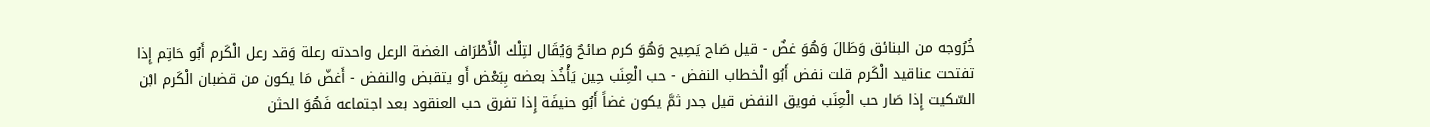خُرُوجه من البنائق وَطَالَ وَهُوَ غضٌ - قيل صَاح يَصِيح وَهُوَ كرم صائحٌ وَيُقَال لتِلْك الْأَطْرَاف الغضة الرعل واحدته رعلة وَقد رعل الْكَرم أَبُو حَاتِم إِذا تفتحت عناقيد الْكَرم قلت نفض أَبُو الْخطاب النفض - حب الْعِنَب حِين يَأْخُذ بعضه بِبَعْض أَو يتقبض والنفض - أَغضّ مَا يكون من قضبان الْكَرم ابْن السّكيت إِذا صَار حب الْعِنَب فويق النفض قيل جدر ثمَّ يكون غضاً أَبُو حنيفَة إِذا تفرق حب العنقود بعد اجتماعه فَهُوَ الحثن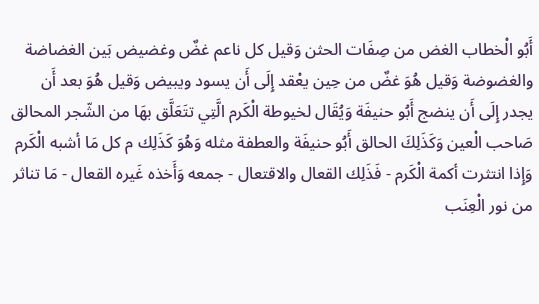أَبُو الْخطاب الغض من صِفَات الحثن وَقيل كل ناعم غضٌ وغضيض بَين الغضاضة والغضوضة وَقيل هُوَ غضٌ من حِين يعْقد إِلَى أَن يسود ويبيض وَقيل هُوَ بعد أَن يجدر إِلَى أَن ينضج أَبُو حنيفَة وَيُقَال لخيوطة الْكَرم الَّتِي تتَعَلَّق بهَا من الشّجر المحالق صَاحب الْعين وَكَذَلِكَ الحالق أَبُو حنيفَة والعطفة مثله وَهُوَ كَذَلِك م كل مَا أشبه الْكَرم وَإِذا انتثرت أكمة الْكَرم - فَذَلِك القعال والاقتعال - جمعه وَأَخذه غَيره القعال - مَا تناثر من نور الْعِنَب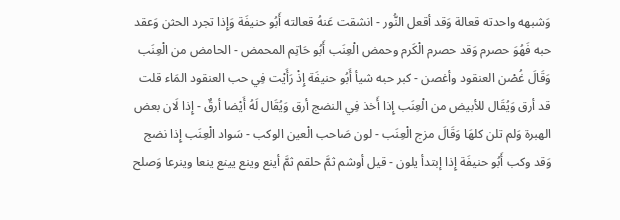وَشبهه واحدته قعالة وَقد أقعل النُّور - انشقت عَنهُ قعالته أَبُو حنيفَة وَإِذا تجرد الحثن وَعقد حبه فَهُوَ حصرم وَقد حصرم الْكَرم وحمض الْعِنَب أَبُو حَاتِم المحمض - الحامض من الْعِنَب وَقَالَ غُصْن العنقود وأغصن - كبر حبه شيأ أَبُو حنيفَة إِذْ رَأَيْت فِي حب العنقود المَاء قلت قد أرق وَيُقَال للأبيض من الْعِنَب إِذا أَخذ فِي النضج أرق وَيُقَال لَهُ أَيْضا أرقٌ - إِذا لَان بعض الهبرة وَلم تلن كلهَا وَقَالَ مزج الْعِنَب - لون صَاحب الْعين الوكب - سَواد الْعِنَب إِذا نضج وَقد وكب أَبُو حنيفَة إِذا إبتدأ يلون - قيل أوشم ثمَّ حلقم ثمَّ أينع وينع يينع ينعا وينرعا وَصلح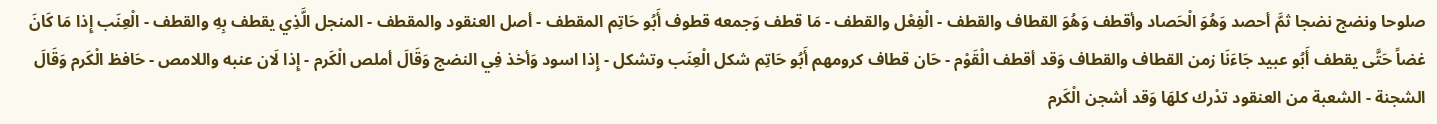صلوحا ونضج نضجا ثمَّ أحصد وَهُوَ الْحَصاد وأقطف وَهُوَ القطاف والقطف - الْفِعْل والقطف - مَا قطف وَجمعه قطوف أَبُو حَاتِم المقطف - أصل العنقود والمقطف - المنجل الَّذِي يقطف بِهِ والقطف - الْعِنَب إِذا مَا كَانَ غضاً حَتَّى يقطف أَبُو عبيد جَاءَنَا زمن القطاف والقطاف وَقد أقطف الْقَوْم - حَان قطاف كرومهم أَبُو حَاتِم شكل الْعِنَب وتشكل - إِذا اسود وَأخذ فِي النضج وَقَالَ أملص الْكَرم - إِذا لَان عنبه واللامص - حَافظ الْكَرم وَقَالَ الشجنة - الشعبة من العنقود تدْرك كلهَا وَقد أشجن الْكَرم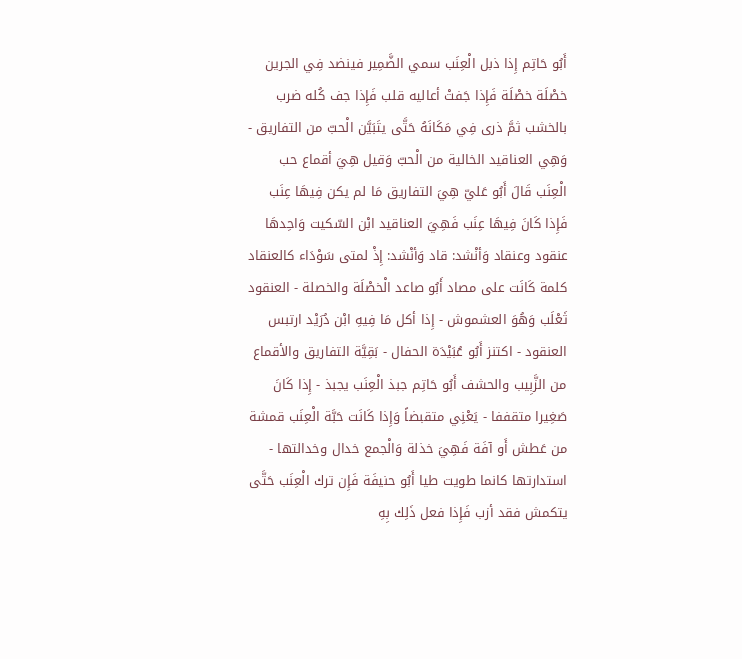أَبُو حَاتِم إِذا ذبل الْعِنَب سمي الضَّمِير فينضد فِي الجرين خصْلَة خصْلَة فَإِذا جَفتْ أعاليه قلب فَإِذا جف كُله ضرب بالخشب ثمَّ ذرى فِي مَكَانَهُ حَتَّى يتَبَيَّن الْحبّ من التفاريق - وَهِي العناقيد الخالية من الْحبّ وَقيل هِيَ أقماع حب الْعِنَب قَالَ أَبُو عَليّ هِيَ التفاريق مَا لم يكن فِيهَا عِنَب فَإِذا كَانَ فِيهَا عِنَب فَهِيَ العناقيد ابْن السّكيت وَاحِدهَا عنقود وعنقاد وَأنْشد: قاد وَأنْشد: إِذْ لمتى سَوْدَاء كالعنقاد كلمة كَانَت على مصاد أَبُو صاعد الْخصْلَة والخصلة - العنقود ثَعْلَب وَهُوَ العشموش - إِذا أكل مَا فِيهِ ابْن دُرَيْد ارتبس العنقود - اكتنز أَبُو عُبَيْدَة الحفال - بَقِيَّة التفاريق والأقماع من الزَّبِيب والحشف أَبُو حَاتِم جبذ الْعِنَب يجبذ - إِذا كَانَ صَغِيرا متقففا - يَعْنِي متقبضاً وَإِذا كَانَت حَبَّة الْعِنَب قمشة من عَطش أَو آفَة فَهِيَ خذلة وَالْجمع خدال وخدالتها - استدارتها كانما طويت طيا أَبُو حنيفَة فَإِن ترك الْعِنَب حَتَّى يتكمش فقد أزب فَإِذا فعل ذَلِك بِهِ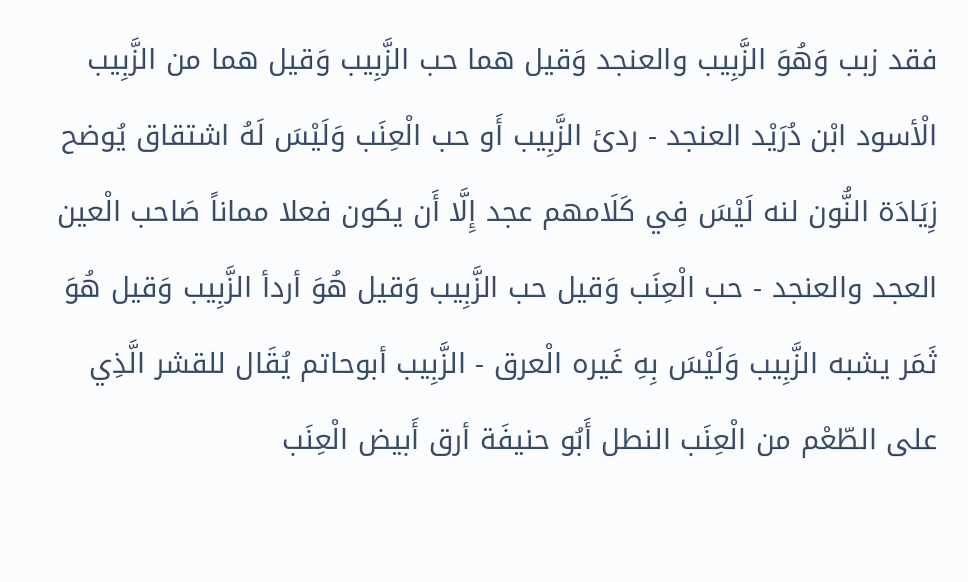فقد زبب وَهُوَ الزَّبِيب والعنجد وَقيل هما حب الزَّبِيب وَقيل هما من الزَّبِيب الْأسود ابْن دُرَيْد العنجد - ردئ الزَّبِيب أَو حب الْعِنَب وَلَيْسَ لَهُ اشتقاق يُوضح زِيَادَة النُّون لنه لَيْسَ فِي كَلَامهم عجد إِلَّا أَن يكون فعلا مماناً صَاحب الْعين العجد والعنجد - حب الْعِنَب وَقيل حب الزَّبِيب وَقيل هُوَ أردأ الزَّبِيب وَقيل هُوَ ثَمَر يشبه الزَّبِيب وَلَيْسَ بِهِ غَيره الْعرق - الزَّبِيب أبوحاتم يُقَال للقشر الَّذِي على الطّعْم من الْعِنَب النطل أَبُو حنيفَة أرق أَبيض الْعِنَب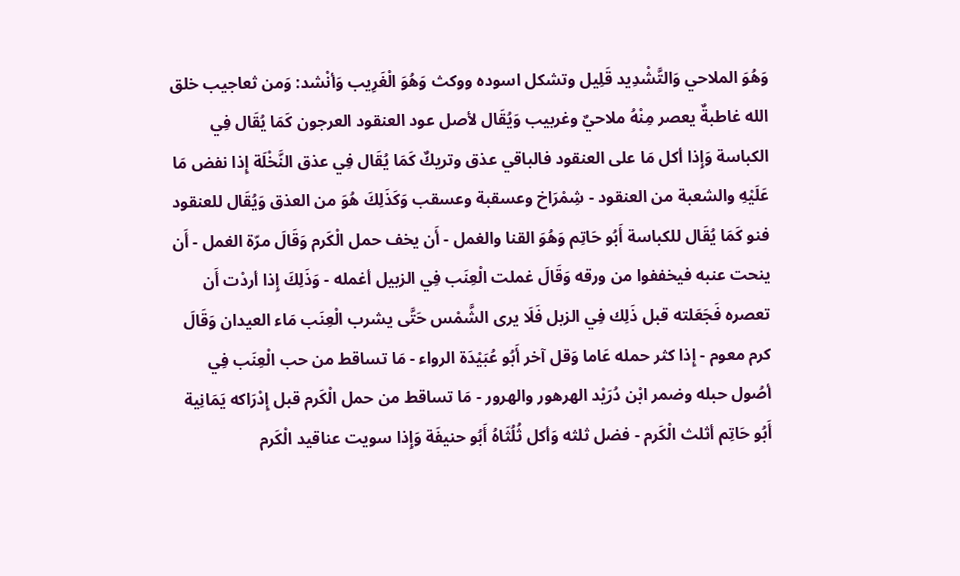وَهُوَ الملاحي وَالتَّشْدِيد قَلِيل وتشكل اسوده ووكث وَهُوَ الْغَرِيب وَأنْشد: وَمن ثعاجيب خلق الله غاطبةٌ يعصر مِنْهُ ملاحيٌ وغربيب وَيُقَال لأصل عود العنقود العرجون كَمَا يُقَال فِي الكباسة وَإِذا أكل مَا على العنقود فالباقي عذق وتريكٌ كَمَا يُقَال فِي عذق النَّخْلَة إِذا نفض مَا عَلَيْهِ والشعبة من العنقود - شِمْرَاخ وعسقبة وعسقب وَكَذَلِكَ هُوَ من العذق وَيُقَال للعنقود فنو كَمَا يُقَال للكباسة أَبُو حَاتِم وَهُوَ القنا والغمل - أَن يخف حمل الْكَرم وَقَالَ مرّة الغمل - أَن ينحت عنبه فيخففوا من ورقه وَقَالَ غملت الْعِنَب فِي الزبيل أغمله - وَذَلِكَ إِذا أردْت أَن تعصره فَجَعَلته قبل ذَلِك فِي الزبل فَلَا يرى الشَّمْس حَتَّى يشرب الْعِنَب مَاء العيدان وَقَالَ كرم معوم - إِذا كثر حمله عَاما وَقل آخر أَبُو عُبَيْدَة الرواء - مَا تساقط من حب الْعِنَب فِي أصُول حبله وضمر ابْن دُرَيْد الهرهور والهرور - مَا تساقط من حمل الْكَرم قبل إِدْرَاكه يَمَانِية أَبُو حَاتِم أثلث الْكَرم - فضل ثلثه وَأكل ثُلُثَاهُ أَبُو حنيفَة وَإِذا سويت عناقيد الْكَرم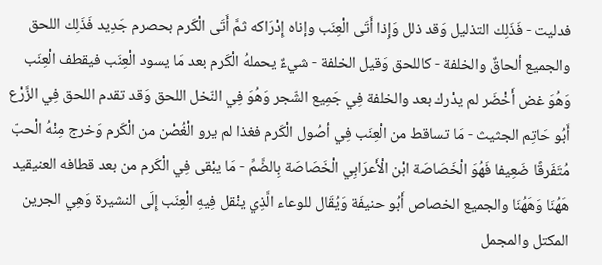فدليت - فَذَلِك التذليل وَقد ذلل وَإِذا أَتَى الْعِنَب وإناه إِدْرَاكه ثمَّ أَتَى الْكَرم بحصرم جَدِيد فَذَلِك اللحق والجميع ألحاقٌ والخلفة - كاللحق وَقيل الخلفة - شيءٌ يحملهُ الْكَرم بعد مَا يسود الْعِنَب فيقطف الْعِنَب وَهُوَ غض أَخْضَر لم يدْرك بعد والخلفة فِي جَمِيع الشّجر وَهُوَ فِي النّخل اللحق وَقد تقدم اللحق فِي الزَّرْع أَبُو حَاتِم الجثيث - مَا تساقط من الْعِنَب فِي أصُول الْكَرم فغذا لم يرو الْغُصْن من الْكَرم وَخرج مِنْهُ الْحبّ مُتَفَرقًا ضَعِيفا فَهُوَ الْخَصَاصَة ابْن الْأَعرَابِي الْخَصَاصَة بِالضَّمِّ - مَا يبْقى فِي الْكَرم من بعد قطافه العنيقيد هَهُنَا وَهَهُنَا والجميع الخصاص أَبُو حنيفَة وَيُقَال للوعاء الَّذِي ينْقل فِيهِ الْعِنَب إِلَى النشيرة وَهِي الجرين المكتل والمجمل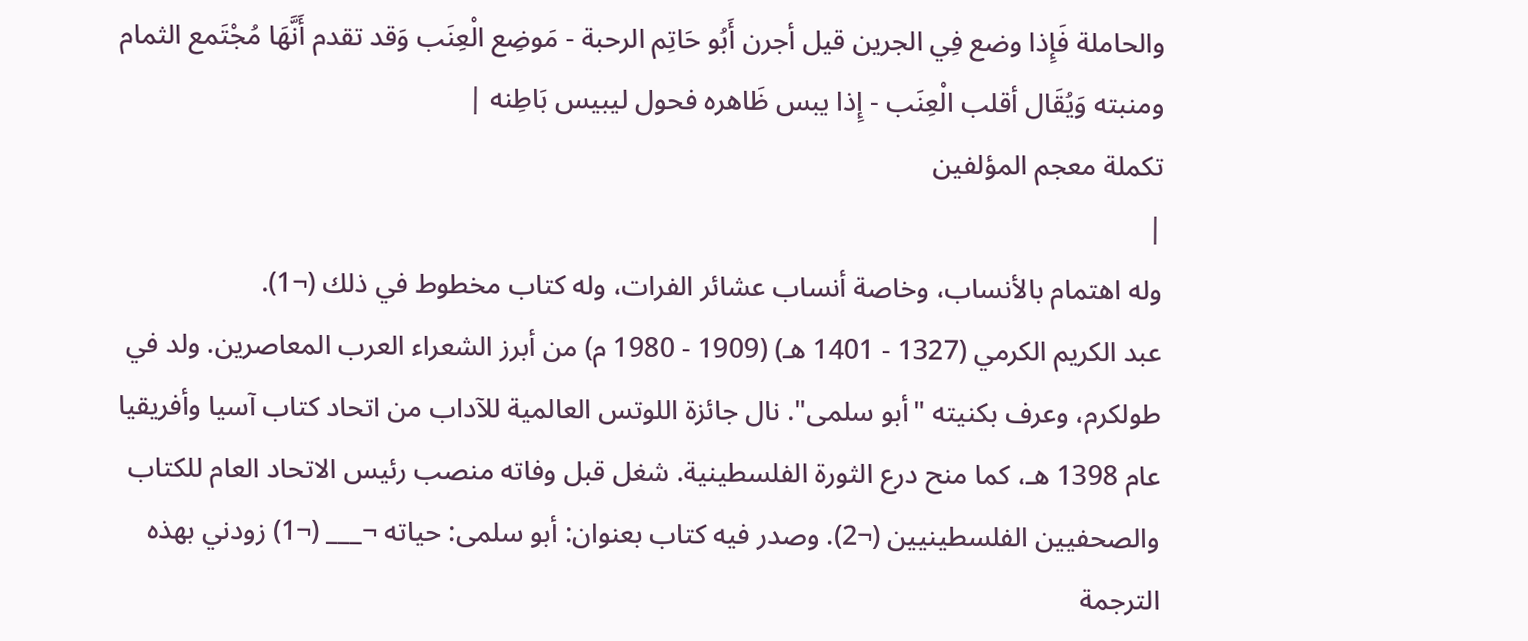والحاملة فَإِذا وضع فِي الجرين قيل أجرن أَبُو حَاتِم الرحبة - مَوضِع الْعِنَب وَقد تقدم أَنَّهَا مُجْتَمع الثمام ومنبته وَيُقَال أقلب الْعِنَب - إِذا يبس ظَاهره فحول ليبيس بَاطِنه |
تكملة معجم المؤلفين
|
وله اهتمام بالأنساب، وخاصة أنساب عشائر الفرات، وله كتاب مخطوط في ذلك (¬1).
عبد الكريم الكرمي (1327 - 1401 هـ) (1909 - 1980 م) من أبرز الشعراء العرب المعاصرين. ولد في طولكرم، وعرف بكنيته "أبو سلمى". نال جائزة اللوتس العالمية للآداب من اتحاد كتاب آسيا وأفريقيا عام 1398 هـ، كما منح درع الثورة الفلسطينية. شغل قبل وفاته منصب رئيس الاتحاد العام للكتاب والصحفيين الفلسطينيين (¬2). وصدر فيه كتاب بعنوان: أبو سلمى: حياته ¬___ (¬1) زودني بهذه الترجمة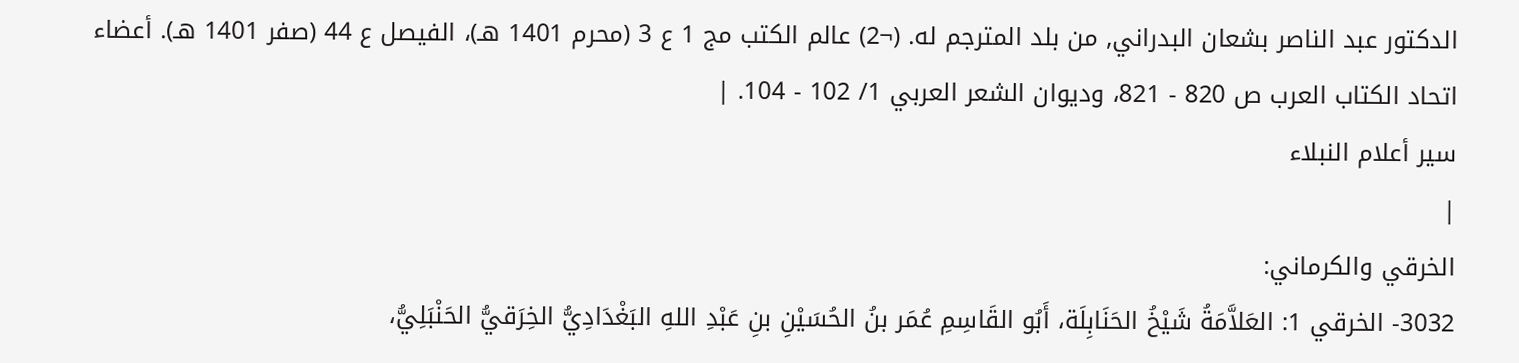الدكتور عبد الناصر بشعان البدراني, من بلد المترجم له. (¬2) عالم الكتب مج 1 ع 3 (محرم 1401 هـ)، الفيصل ع 44 (صفر 1401 هـ). أعضاء اتحاد الكتاب العرب ص 820 - 821، وديوان الشعر العربي 1/ 102 - 104. |
سير أعلام النبلاء
|
الخرقي والكرماني:
3032- الخرقي 1: العَلاَّمَةُ شَيْخُ الحَنَابِلَة، أَبُو القَاسِمِ عُمَر بنُ الحُسَيْنِ بنِ عَبْدِ اللهِ البَغْدَادِيُّ الخِرَقيُّ الحَنْبَلِيُّ،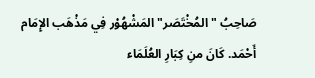صَاحِبُ "المُخْتَصَر" المَشْهُوْر فِي مَذْهَب الإِمَام أَحْمَد. كَانَ منِ كِبَارِ العُلَمَاء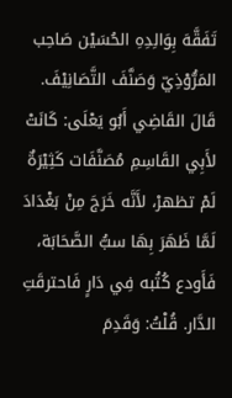تَفَقَّهَ بِوَالِدِهِ الحُسَيْن صَاحِب المَرُّوْذِيّ وَصَنَّفَ التَّصَانِيْفَ. قَالَ القَاضِي أَبُو يَعْلَى: كَانَتْ لأَبِي القَاسِمِ مُصَنَّفَات كَثِيْرَةٌ لَمْ تظهرْ، لأَنَّه خَرَجَ مِنْ بَغْدَادَ لَمَّا ظَهَرَ بِهَا سبُّ الصَّحَابَة، فَأَودع كُتُبه فِي دَارٍ فَاحترقَتِ الدَّار. قُلْتُ: وَقَدِمَ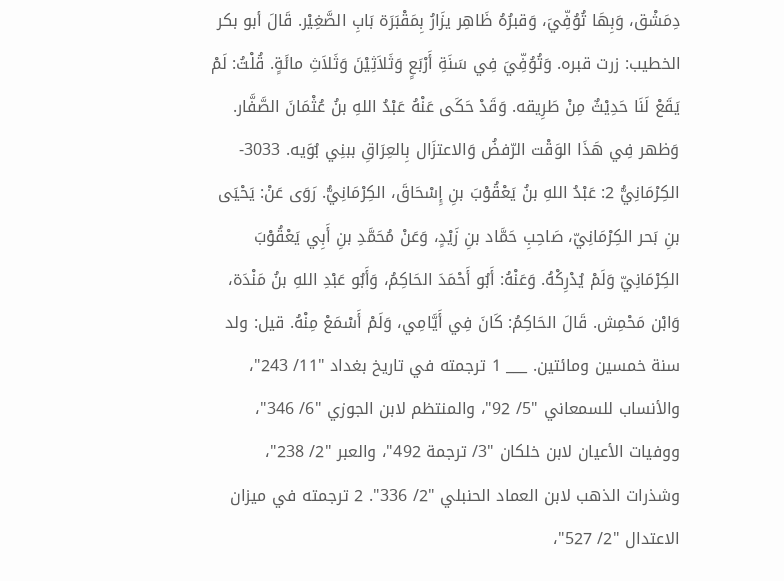دِمَشْق، وَبِهَا تُوُفِّيَ، وَقبرُهُ ظَاهِر يزَارُ بِمَقْبَرَة بَابِ الصَّغِيْر. قَالَ أبو بكر الخطيب: زرت قبره. وَتُوُفِّيَ فِي سَنَةِ أَرْبَعٍ وَثَلاَثِيْنَ وَثَلاَثِ مائَةٍ. قُلْتُ: لَمْ يَقَعْ لَنَا حَدِيْثٌ مِنْ طَرِيقه. وَقَدْ حَكَى عَنْهُ عَبْدُ اللهِ بنُ عُثْمَانَ الصَّفَّار. وَظهر فِي هَذَا الوَقْت الرّفضُ وَالاعتزَال بِالعِرَاقِ ببنِي بُوَيه. 3033- الكِرْمَانِيُّ 2: عَبْدُ اللهِ بنُ يَعْقُوْبَ بنِ إِسْحَاقَ، الكِرْمَانِيُّ. رَوَى عَنْ: يَحْيَى بنِ بَحر الكِرْمَانِيّ، صَاحِبِ حَمَّاد بنِ زَيْدٍ، وَعَنْ مُحَمَّدِ بنِ أَبِي يَعْقُوْبَ الكِرْمَانِيّ وَلَمْ يُدْرِكْهُ. وَعَنْهُ: أَبُو أَحْمَدَ الحَاكِمُ، وَأَبُو عَبْدِ اللهِ بنُ مَنْدَة، وَابْن مَحْمِش. قَالَ الحَاكِمُ: كَانَ فِي أَيَّامِي، وَلَمْ أَسْمَعْ مِنْهُ. قيل: ولد سنة خمسين ومائتين. ___ 1 ترجمته في تاريخ بغداد "11/ 243"، والأنساب للسمعاني "5/ 92"، والمنتظم لابن الجوزي "6/ 346"، ووفيات الأعيان لابن خلكان "3/ ترجمة 492"، والعبر "2/ 238"، وشذرات الذهب لابن العماد الحنبلي "2/ 336". 2 ترجمته في ميزان الاعتدال "2/ 527"،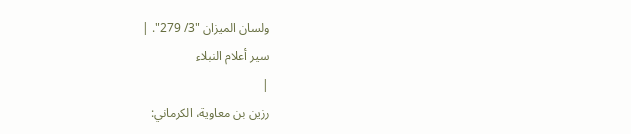ولسان الميزان "3/ 279". |
سير أعلام النبلاء
|
رزين بن معاوية، الكرماني: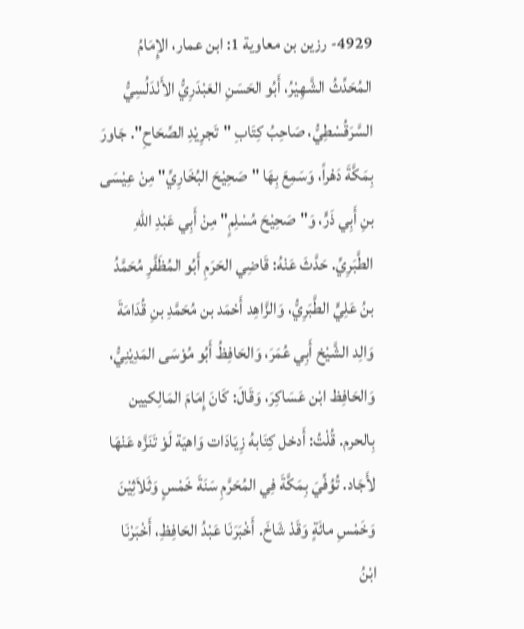4929- رزين بن معاوية 1: ابن عمار، الإِمَامُ المُحَدِّثُ الشَّهِيْرُ، أَبُو الحَسَنِ العَبْدَرِيُّ الأَنْدَلُسِيُّ السَّرَقُسْطِيُّ، صَاحِبُ كِتَابِ "تَجرِيْدِ الصِّحَاحِ". جَاورَ بِمَكَّةَ دَهْراً، وَسَمِعَ بِهَا "صَحِيْحَ البُخَارِيِّ" مِنْ عِيْسَى بنِ أَبِي ذَرٍّ، وَ"صَحِيْحَ مُسْلِمٍ" مِنْ أَبِي عَبْدِ اللهِ الطَّبَرِيِّ. حَدَّثَ عَنْهُ: قَاضِي الحَرَمِ أَبُو المُظَفَّرِ مُحَمَّدُ بنُ عَلِيٍّ الطَّبَرِيُّ، وَالزَّاهِد أَحْمَد بن مُحَمَّدِ بنِ قُدَامَةَ وَالِد الشَّيْخ أَبِي عُمَرَ، وَالحَافِظُ أَبُو مُوْسَى المَدِيْنِيُّ، وَالحَافِظ ابْن عَسَاكِرَ، وَقَالَ: كَانَ إِمَامَ المَالِكيين بِالحرم. قُلْتُ: أَدخل كِتَابهُ زِيَادَات وَاهيَة لَوْ تَنَزَّه عَنْهَا لأَجَاد. تُوُفِّيَ بِمَكَّةَ فِي المُحَرَّمِ سَنَةَ خَمْسٍ وَثَلاَثِيْنَ وَخَمْسِ مائَةٍ وَقَدْ شَاخَ. أَخْبَرَنَا عَبْدُ الحَافِظِ، أَخْبَرْنَا ابْنُ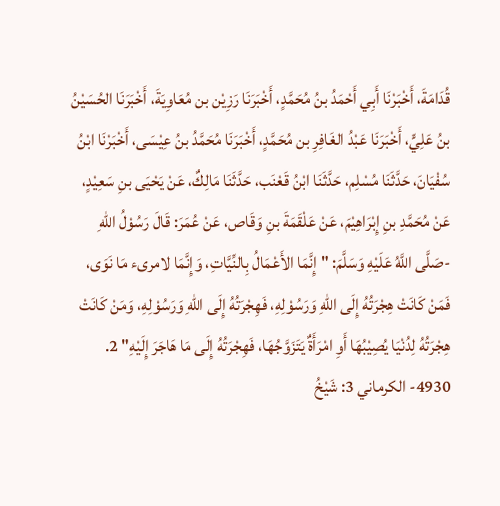قُدَامَةَ، أَخْبَرْنَا أَبِي أَحْمَدُ بنُ مُحَمَّدٍ، أَخْبَرَنَا رَزِيْن بن مُعَاوِيَةَ، أَخْبَرَنَا الحُسَيْنُ بنُ عَلِيٍّ، أَخْبَرَنَا عَبْدُ الغَافِرِ بن مُحَمَّدٍ، أَخْبَرَنَا مُحَمَّدُ بنُ عِيْسَى، أَخْبَرْنَا ابْنُ سُفْيَانَ، حَدَّثَنَا مُسْلِم، حَدَّثَنَا ابْنُ قَعْنَب، حَدَّثَنَا مَالِكٌ، عَنْ يَحْيَى بنِ سَعِيْدٍ، عَنْ مُحَمَّدِ بنِ إِبْرَاهِيْمَ، عَنْ عَلْقَمَةَ بنِ وَقَاص، عَنْ عُمَرَ: قَالَ رَسُوْلُ اللهِ -صَلَّى اللَّهُ عَلَيْهِ وَسَلَّمَ: "إِنَّمَا الأَعْمَالُ بِالنِّيَّاتِ، وَإِنَّمَا لامرىء مَا نَوَى، فَمَنْ كَانَتْ هِجْرَتُهُ إِلَى اللهِ وَرَسُوْلِهِ، فَهِجْرَتُهُ إِلَى اللهِ وَرَسُوْلِهِ، وَمَنْ كَانَتْ هِجْرَتُهُ لِدُنْيَا يُصِيْبُهَا أَوِ امْرَأَةٌ يَتَزَوَّجُهَا، فَهِجْرَتُهُ إِلَى مَا هَاجَرَ إِلَيْهِ" 2. 4930- الكرماني 3: شَيْخُ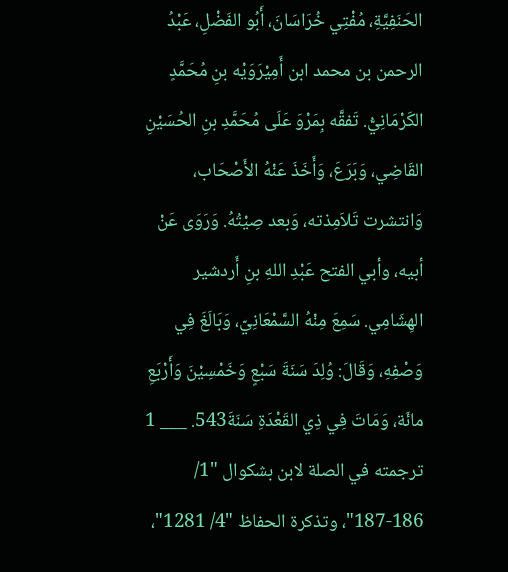الحَنَفِيَّةِ، مُفْتِي خُرَاسَانَ، أَبُو الفَضْلِ، عَبْدُ الرحمن بن محمد ابن أَمِيْرَوَيْه بنِ مُحَمَّدٍ الكَرْمَانِيُّ. تَفقَّه بِمَرْوَ عَلَى مُحَمَّدِ بنِ الحُسَيْنِ القَاضِي، وَبَرَعَ، وَأَخَذَ عَنْهُ الأَصْحَاب، وَانتشرت تَلاَمِذته، وَبعد صِيْتُهُ. وَرَوَى عَنْ أبيه، وأبي الفتح عَبْدِ اللهِ بنِ أَردشير الهِشَامِي. سَمِعَ مِنْهُ السَّمْعَانِيّ، وَبَالَغَ فِي وَصْفِهِ، وَقَالَ: وُلِدَ سَنَةَ سَبْعٍ وَخَمْسِيْنَ وَأَرْبَعِ مائَة، وَمَاتَ فِي ذِي القَعْدَةِ سَنَةَ543. ___ 1 ترجمته في الصلة لابن بشكوال "1/ 186-187"، وتذكرة الحفاظ "4/ 1281"،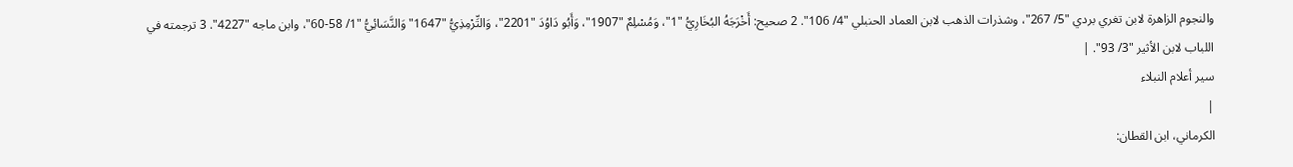والنجوم الزاهرة لابن تغري بردي "5/ 267"، وشذرات الذهب لابن العماد الحنبلي "4/ 106". 2 صحيح: أَخْرَجَهُ البُخَارِيُّ "1"، وَمُسْلِمٌ "1907"، وَأَبُو دَاوُدَ "2201"، وَالتِّرْمِذِيُّ "1647" وَالنَّسَائِيُّ "1/ 58-60"، وابن ماجه "4227". 3 ترجمته في اللباب لابن الأثير "3/ 93". |
سير أعلام النبلاء
|
الكرماني، ابن القطان: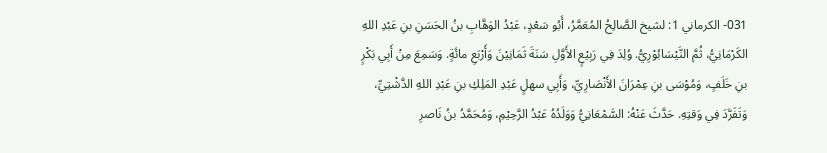031- الكرماني 1: لشيخ الصَّالِحُ المُعَمَّرُ، أَبُو سَعْدٍ، عَبْدُ الوَهَّابِ بنُ الحَسَنِ بنِ عَبْدِ اللهِ الكَرْمَانِيُّ، ثُمَّ النَّيْسَابُوْرِيُّ. وُلِدَ فِي رَبِيْعٍ الأَوَّلِ سَنَةَ ثَمَانِيْنَ وَأَرْبَعِ مائَةٍ. وَسَمِعَ مِنْ أَبِي بَكْرٍ بنِ خَلَفٍ، وَمُوْسَى بنِ عِمْرَانَ الأَنْصَارِيِّ، وَأَبِي سهلٍ عَبْدِ المَلِكِ بنِ عَبْدِ اللهِ الدَّشْتِيِّ، وَتَفَرَّدَ فِي وَقتِهِ. حَدَّثَ عَنْهُ: السَّمْعَانِيُّ وَوَلَدُهُ عَبْدُ الرَّحِيْمِ، وَمُحَمَّدُ بنُ نَاصرِ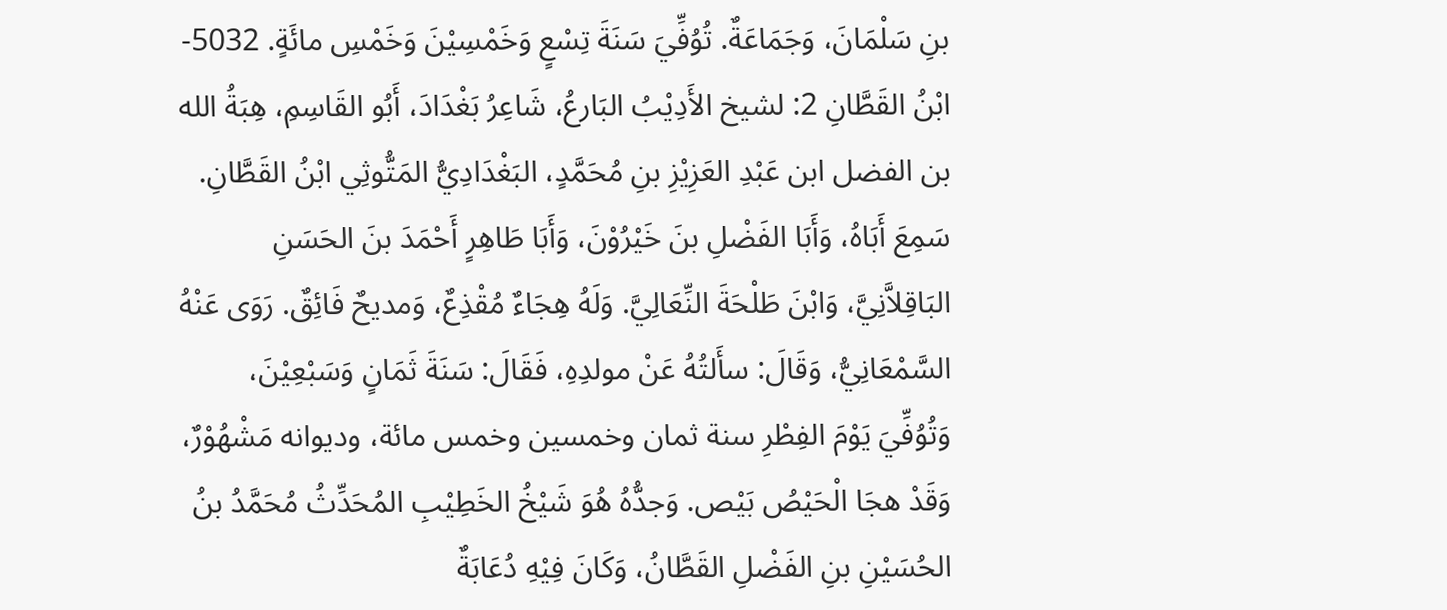بنِ سَلْمَانَ، وَجَمَاعَةٌ. تُوُفِّيَ سَنَةَ تِسْعٍ وَخَمْسِيْنَ وَخَمْسِ مائَةٍ. 5032- ابْنُ القَطَّانِ 2: لشيخ الأَدِيْبُ البَارعُ، شَاعِرُ بَغْدَادَ، أَبُو القَاسِمِ، هِبَةُ الله بن الفضل ابن عَبْدِ العَزِيْزِ بنِ مُحَمَّدٍ، البَغْدَادِيُّ المَتُّوثِي ابْنُ القَطَّانِ. سَمِعَ أَبَاهُ، وَأَبَا الفَضْلِ بنَ خَيْرُوْنَ، وَأَبَا طَاهِرٍ أَحْمَدَ بنَ الحَسَنِ البَاقِلاَّنِيَّ، وَابْنَ طَلْحَةَ النِّعَالِيَّ. وَلَهُ هِجَاءٌ مُقْذِعٌ، وَمديحٌ فَائِقٌ. رَوَى عَنْهُ السَّمْعَانِيُّ، وَقَالَ: سأَلتُهُ عَنْ مولدِهِ، فَقَالَ: سَنَةَ ثَمَانٍ وَسَبْعِيْنَ، وَتُوُفِّيَ يَوْمَ الفِطْرِ سنة ثمان وخمسين وخمس مائة، وديوانه مَشْهُوْرٌ، وَقَدْ هجَا الْحَيْصُ بَيْص. وَجدُّهُ هُوَ شَيْخُ الخَطِيْبِ المُحَدِّثُ مُحَمَّدُ بنُ الحُسَيْنِ بنِ الفَضْلِ القَطَّانُ، وَكَانَ فِيْهِ دُعَابَةٌ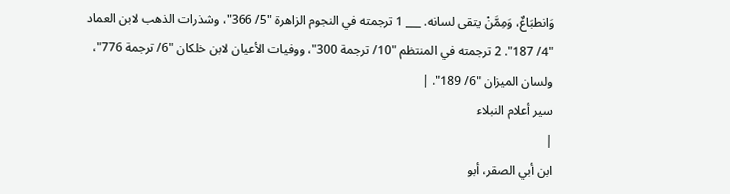وَانطبَاعٌ، وَمِمَّنْ يتقى لسانه. ___ 1 ترجمته في النجوم الزاهرة "5/ 366"، وشذرات الذهب لابن العماد "4/ 187". 2 ترجمته في المنتظم "10/ ترجمة 300"، ووفيات الأعيان لابن خلكان "6/ ترجمة 776"، ولسان الميزان "6/ 189". |
سير أعلام النبلاء
|
ابن أبي الصقر، أبو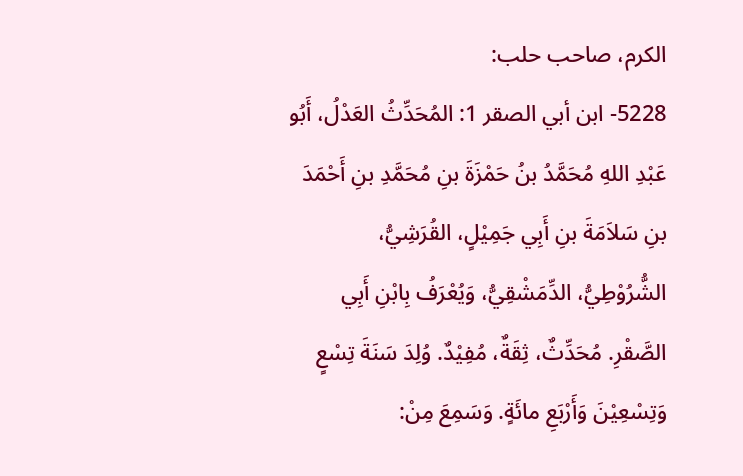الكرم، صاحب حلب:
5228- ابن أبي الصقر 1: المُحَدِّثُ العَدْلُ، أَبُو عَبْدِ اللهِ مُحَمَّدُ بنُ حَمْزَةَ بنِ مُحَمَّدِ بنِ أَحْمَدَ بنِ سَلاَمَةَ بنِ أَبِي جَمِيْلٍ، القُرَشِيُّ، الشُّرُوْطِيُّ، الدِّمَشْقِيُّ، وَيُعْرَفُ بِابْنِ أَبِي الصَّقْرِ. مُحَدِّثٌ، ثِقَةٌ، مُفِيْدٌ. وُلِدَ سَنَةَ تِسْعٍ وَتِسْعِيْنَ وَأَرْبَعِ مائَةٍ. وَسَمِعَ مِنْ: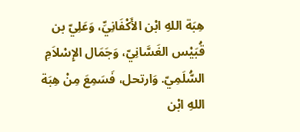هِبَة اللهِ ابْن الأَكْفَانِيِّ، وَعَلِيّ بن قُبَيْس الغَسَّانِيّ، وَجَمَال الإِسْلاَمِ السُّلَمِيّ. وَارتحل، فَسَمِعَ مِنْ هِبَة اللهِ ابْن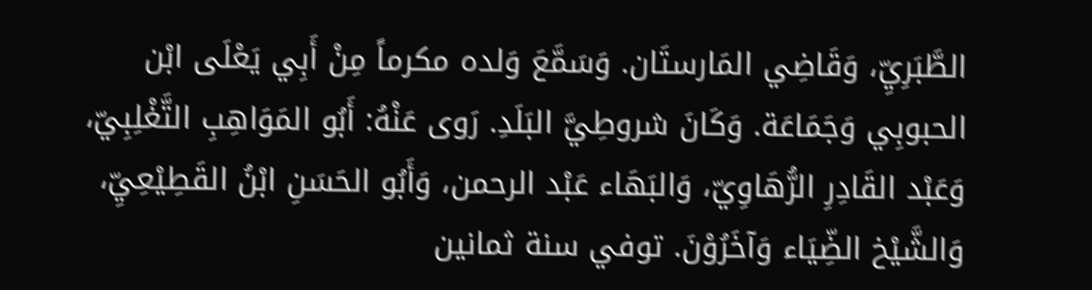الطَّبَرِيِّ، وَقَاضِي المَارستَان. وَسَمَّعَ وَلده مكرماً مِنْ أَبِي يَعْلَى ابْن الحبوبِي وَجَمَاعَة. وَكَانَ شروطِيَّ البَلَدِ. رَوى عَنْهُ: أَبُو المَوَاهِبِ التَّغْلِبِيّ، وَعَبْد القَادِرِ الرُّهَاوِيّ، وَالبَهَاء عَبْد الرحمن، وَأَبُو الحَسَنِ ابْنُ القَطِيْعِيِّ، وَالشَّيْخ الضِّيَاء وَآخَرُوْنَ. توفي سنة ثمانين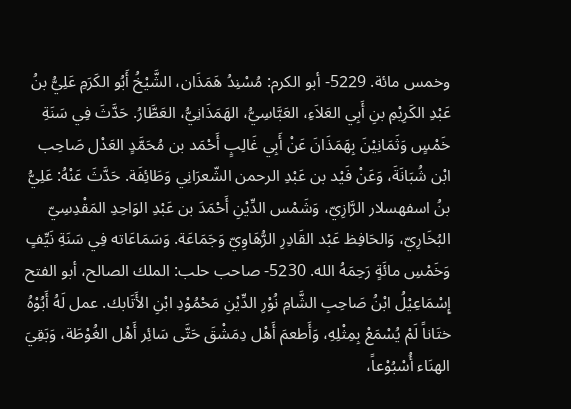وخمس مائة. 5229- أبو الكرم: مُسْنِدُ هَمَذَان، الشَّيْخُ أَبُو الكَرَمِ عَلِيُّ بنُ عَبْدِ الكَرِيْمِ بنِ أَبِي العَلاَءِ، العَبَّاسِيُّ، الهَمَذَانِيُّ، العَطَّارُ. حَدَّثَ فِي سَنَةِ خَمْسٍ وَثَمَانِيْنَ بِهَمَذَانَ عَنْ أَبِي غَالِبٍ أَحْمَد بن مُحَمَّدٍ العَدْل صَاحِب ابْن شُبَانَةَ، وَعَنْ فَيْد بن عَبْدِ الرحمن الشّعرَانِي وَطَائِفَة. حَدَّثَ عَنْهُ: عَلِيُّ بنُ اسفهسلار الرَّازِيّ، وَشَمْس الدِّيْنِ أَحْمَدَ بن عَبْدِ الوَاحِدِ المَقْدِسِيّ البُخَارِيّ، وَالحَافِظ عَبْد القَادِرِ الرُّهَاوِيّ وَجَمَاعَة. وَسَمَاعَاته فِي سَنَةِ نَيِّفٍ وَخَمْسِ مائَةٍ رَحِمَهُ الله. 5230- صاحب حلب: الملك الصالح، أبو الفتح إِسْمَاعِيْلُ ابْنُ صَاحِبِ الشَّامِ نُوْرِ الدِّيْنِ مَحْمُوْدِ ابْنِ الأَتَابك. عمل لَهُ أَبُوْهُ ختَاناً لَمْ يُسْمَعْ بِمِثْلِهِ، وَأَطعمَ أَهْل دِمَشْقَ حَتَّى سَائِر أَهْل الغُوْطَة، وَبَقِيَ الهنَاء أُسْبُوْعاً،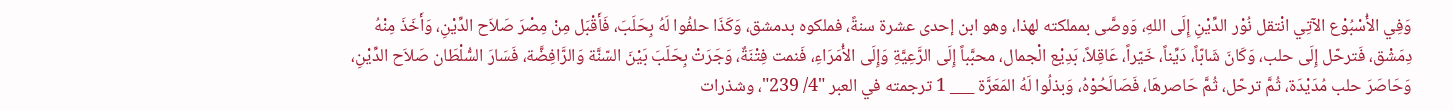وَفِي الأُسْبُوْع الآتِي انْتقل نُوْر الدِّيْنِ إِلَى اللهِ، وَوصَّى بمملكته لهذا، وهو ابن إحدى عشرة سنةً، فملكوه بدمشق، وَكَذَا حلفُوا لَهُ بِحَلَبَ، فَأَقْبَل مِنْ مِصْرَ صَلاَح الدِّيْنِ، وَأَخَذَ مِنْهُ دِمَشْق، فَترحّل إِلَى حلب، وَكَانَ شَابّاً، دَيِّناً، خَيّراً، عَاقِلاً، بَدِيْع الْجمال، محبَّباً إِلَى الرَّعِيَّةِ وَإِلَى الأُمَرَاءِ، فَنمت فِتْنَةٌ، وَجَرَتْ بِحَلَبَ بَيْنَ السّنَّة وَالرَّافِضَّة، فَسَارَ السُّلْطَان صَلاَح الدِّيْنِ، وَحَاصَرَ حلب مُدَيْدَة، ثُمَّ ترحّل، ثُمَّ حَاصرهَا، فَصَالَحُوْهُ، وَبذلُوا لَهُ المَعَرَّة ___ 1 ترجمته في العبر "4/ 239"، وشذرات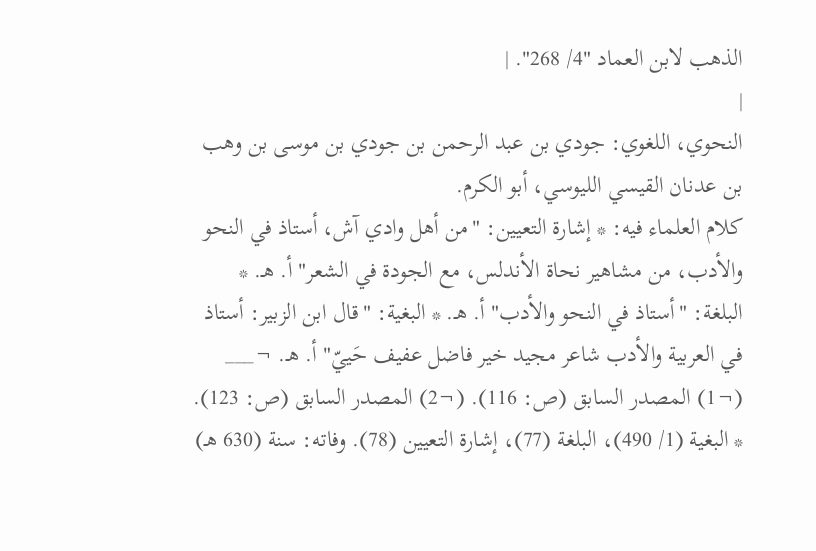الذهب لابن العماد "4/ 268". |
|
النحوي، اللغوي: جودي بن عبد الرحمن بن جودي بن موسى بن وهب بن عدنان القيسي الليوسي، أبو الكرم.
كلام العلماء فيه: * إشارة التعيين: "من أهل وادي آش، أستاذ في النحو والأدب، من مشاهير نحاة الأندلس، مع الجودة في الشعر" أ. هـ. * البلغة: "أستاذ في النحو والأدب" أ. هـ. * البغية: "قال ابن الزبير: أستاذ في العربية والأدب شاعر مجيد خير فاضل عفيف حَييّ" أ. هـ. ¬___ (¬1) المصدر السابق (ص: 116). (¬2) المصدر السابق (ص: 123). * البغية (1/ 490)، البلغة (77)، إشارة التعيين (78). وفاته: سنة (630 هـ)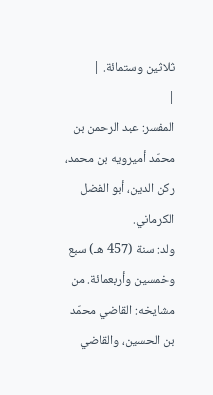ثلاثين وستمائة. |
|
المفسر: عبد الرحمن بن محمّد أميرويه بن محمد، ركن الدين، أبو الفضل الكرماني.
ولد: سنة (457 هـ) سبع وخمسين وأربعمائة. من مشايخه: القاضي محمّد بن الحسين، والقاضي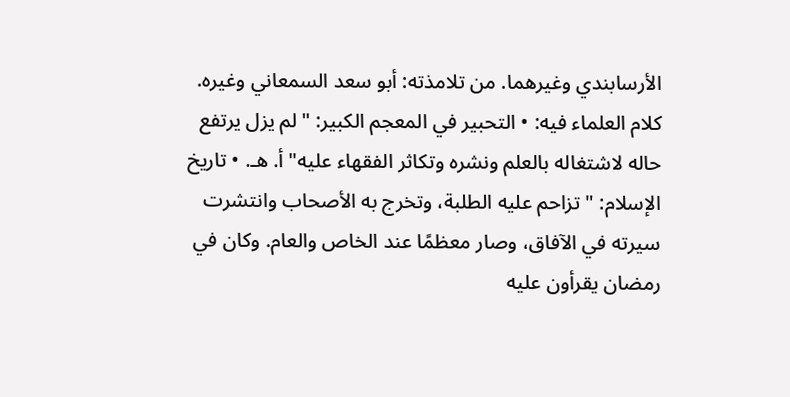الأرسابندي وغيرهما. من تلامذته: أبو سعد السمعاني وغيره. كلام العلماء فيه: • التحبير في المعجم الكبير: "لم يزل يرتفع حاله لاشتغاله بالعلم ونشره وتكاثر الفقهاء عليه" أ. هـ. • تاريخ الإسلام: "تزاحم عليه الطلبة، وتخرج به الأصحاب وانتشرت سيرته في الآفاق، وصار معظمًا عند الخاص والعام. وكان في رمضان يقرأون عليه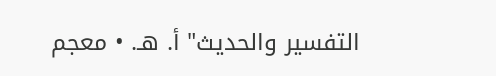التفسير والحديث" أ. هـ. • معجم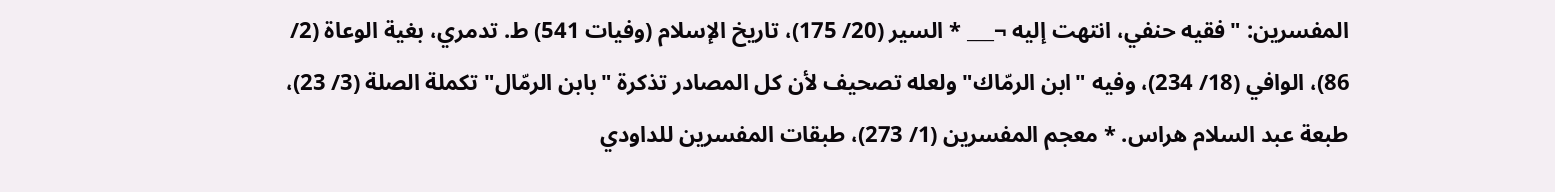المفسرين: "فقيه حنفي، انتهت إليه ¬___ * السير (20/ 175)، تاريخ الإسلام (وفيات 541) ط. تدمري، بغية الوعاة (2/ 86)، الوافي (18/ 234)، وفيه "ابن الرمّاك" ولعله تصحيف لأن كل المصادر تذكرة "بابن الرمّال" تكملة الصلة (3/ 23)، طبعة عبد السلام هراس. * معجم المفسرين (1/ 273)، طبقات المفسرين للداودي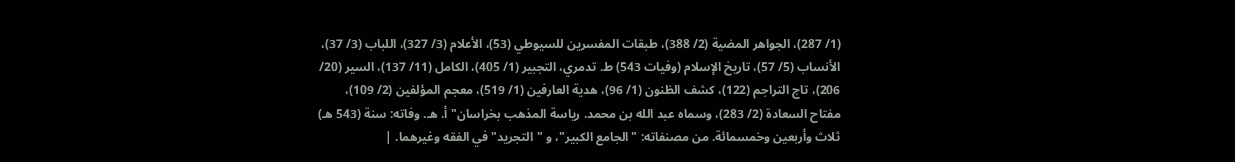(1/ 287)، الجواهر المضية (2/ 388)، طبقات المفسرين للسيوطي (53)، الأعلام (3/ 327)، اللباب (3/ 37)، الأنساب (5/ 57)، تاريخ الإسلام (وفيات 543) ط. تدمري، التجبير (1/ 405)، الكامل (11/ 137)، السير (20/ 206)، تاج التراجم (122)، كشف الظنون (1/ 96)، هدية العارفين (1/ 519)، معجم المؤلفين (2/ 109)، مفتاح السعادة (2/ 283)، وسماه عبد الله بن محمد. رياسة المذهب بخراسان" أ. هـ. وفاته: سنة (543 هـ) ثلاث وأربعين وخمسمائة. من مصنفاته: "الجامع الكبير"، و "التجريد" في الفقه وغيرهما. |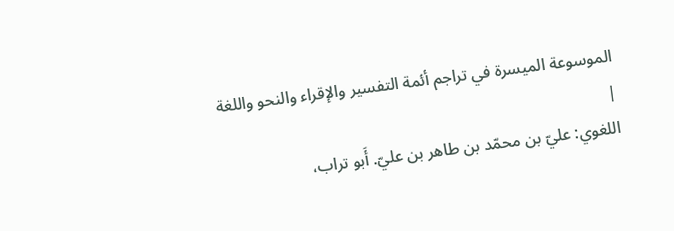الموسوعة الميسرة في تراجم أئمة التفسير والإقراء والنحو واللغة
|
اللغوي: عليّ بن محمّد بن طاهر بن عليّ. أَبو تراب،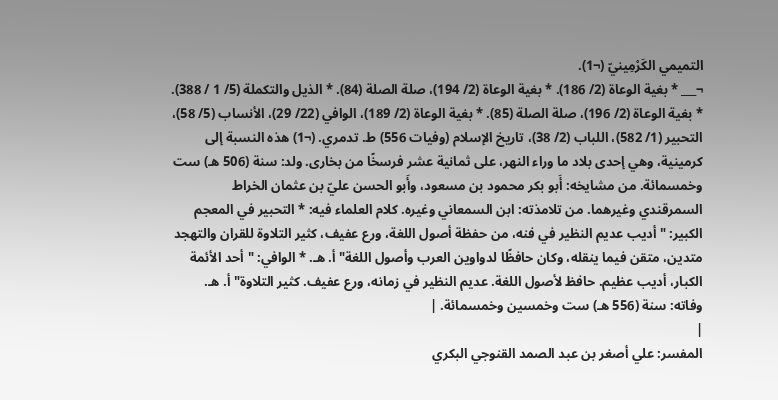التميمي الكَرْمِينيّ (¬1).
¬___ * بغية الوعاة (2/ 186). * بغية الوعاة (2/ 194)، صلة الصلة (84). * الذيل والتكملة (5/ 1 / 388). * بغية الوعاة (2/ 196)، صلة الصلة (85). * بغية الوعاة (2/ 189)، الوافي (22/ 29)، الأنساب (5/ 58)، التحبير (1/ 582)، اللباب (2/ 38)، تاريخ الإسلام (وفيات 556) ط. تدمري. (¬1) هذه النسبة إلى كرمينية، وهي إحدى بلاد ما وراء النهر، على ثمانية عشر فرسخًا من بخارى. ولد: سنة (506 هـ) ست وخمسمائة. من مشايخه: أَبو بكر محمود بن مسعود، وأَبو الحسن عليّ بن عثمان الخراط السمرقندي وغيرهما. من تلامذته: ابن السمعاني وغيره. كلام العلماء فيه: * التحبير في المعجم الكبير: "أديب عديم النظير في فنه، من حفظة أصول اللغة، ورع عفيف، كثير التلاوة للقران والتهجد متدين، متقن فيما ينقله، وكان حافظًا لدواوين العرب وأصول اللغة" أ. هـ. * الوافي: "أحد الأئمة الكبار، أديب عظيم. حافظ لأصول اللغة. عديم النظير في زمانه، ورع عفيف. كثير التلاوة" أ. هـ. وفاته: سنة (556 هـ) ست وخمسين وخمسمائة. |
|
المفسر: علي أصغر بن عبد الصمد القنوجي البكري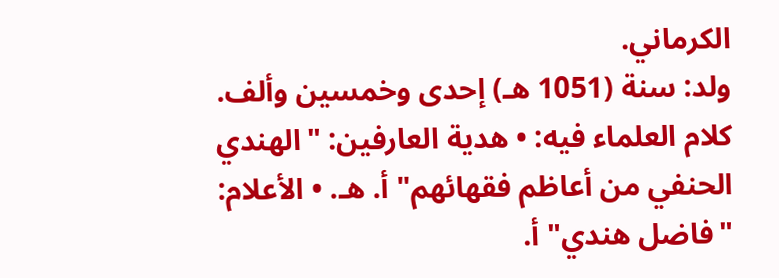الكرماني.
ولد: سنة (1051 هـ) إحدى وخمسين وألف. كلام العلماء فيه: • هدية العارفين: "الهندي الحنفي من أعاظم فقهائهم" أ. هـ. • الأعلام: "فاضل هندي" أ.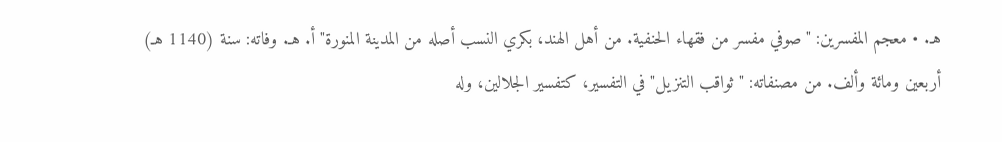هـ. • معجم المفسرين: "صوفي مفسر من فقهاء الحنفية. من أهل الهند، بكري النسب أصله من المدينة المنورة" أ. هـ. وفاته: سنة (1140 هـ) أربعين ومائة وألف. من مصنفاته: "ثواقب التنزيل" في التفسير، كتفسير الجلالين، وله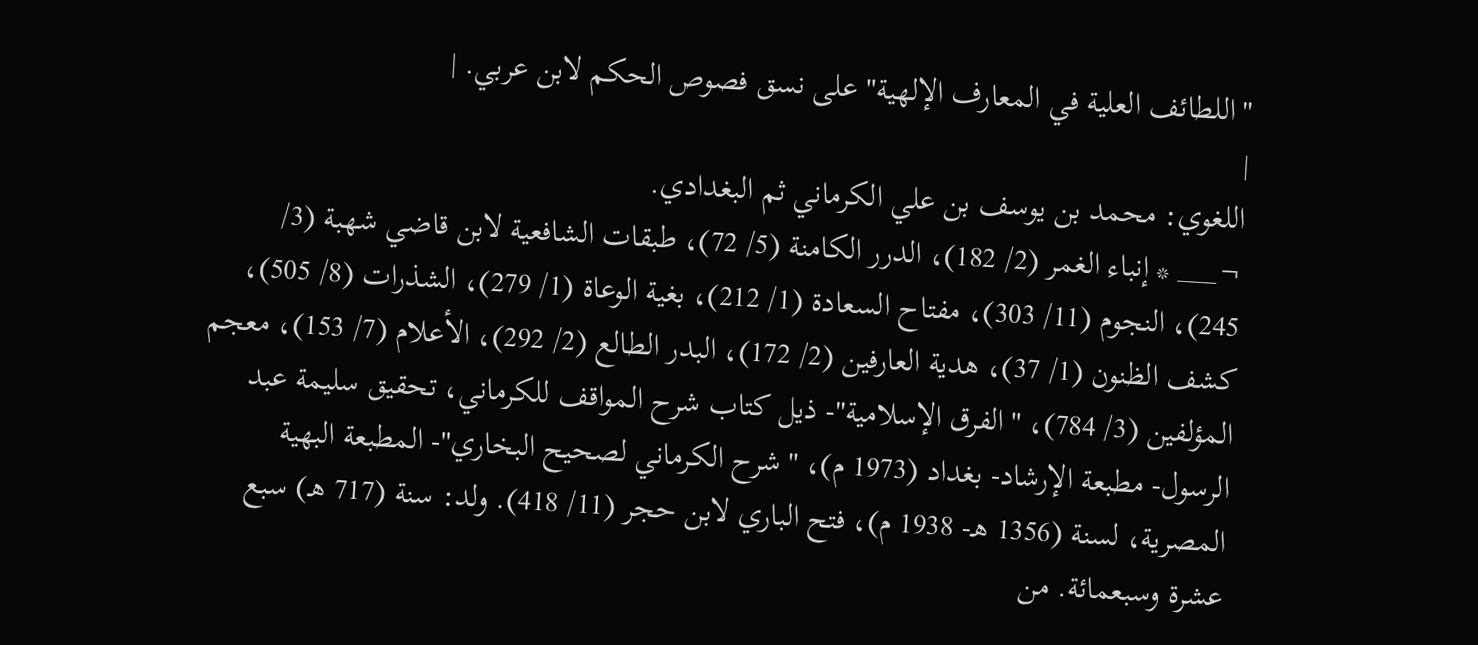"اللطائف العلية في المعارف الإلهية" على نسق فصوص الحكم لابن عربي. |
|
اللغوي: محمد بن يوسف بن علي الكرماني ثم البغدادي.
¬___ * إنباء الغمر (2/ 182)، الدرر الكامنة (5/ 72)، طبقات الشافعية لابن قاضي شهبة (3/ 245)، النجوم (11/ 303)، مفتاح السعادة (1/ 212)، بغية الوعاة (1/ 279)، الشذرات (8/ 505)، كشف الظنون (1/ 37)، هدية العارفين (2/ 172)، البدر الطالع (2/ 292)، الأعلام (7/ 153)، معجم المؤلفين (3/ 784)، "الفرق الإسلامية"- ذيل كتاب شرح المواقف للكرماني، تحقيق سليمة عبد الرسول- مطبعة الإرشاد- بغداد (1973 م)، "شرح الكرماني لصحيح البخاري"- المطبعة البهية المصرية، لسنة (1356 هـ- 1938 م)، فتح الباري لابن حجر (11/ 418). ولد: سنة (717 هـ) سبع عشرة وسبعمائة. من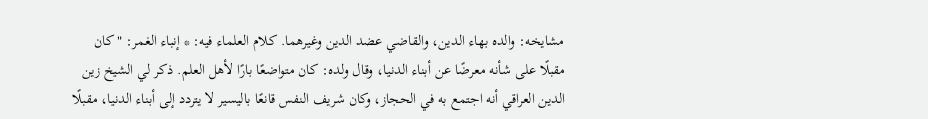مشايخه: والده بهاء الدين، والقاضي عضد الدين وغيرهما. كلام العلماء فيه: * إنباء الغمر: "كان مقبلًا على شأنه معرضًا عن أبناء الدنيا، وقال ولده: كان متواضعًا بارًا لأهل العلم. ذكر لي الشيخ زين الدين العراقي أنه اجتمع به في الحجاز، وكان شريف النفس قانعًا باليسير لا يتردد إلى أبناء الدنيا، مقبلًا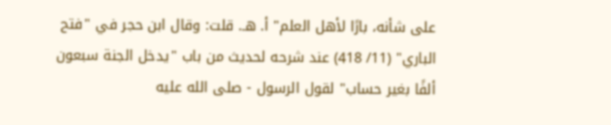على شأنه، بارًا لأهل العلم" أ. هـ. قلت: وقال ابن حجر في "فتح الباري" (11/ 418) عند شرحه لحديث من باب "يدخل الجنة سبعون ألفًا بغير حساب" لقول الرسول - صلى الله عليه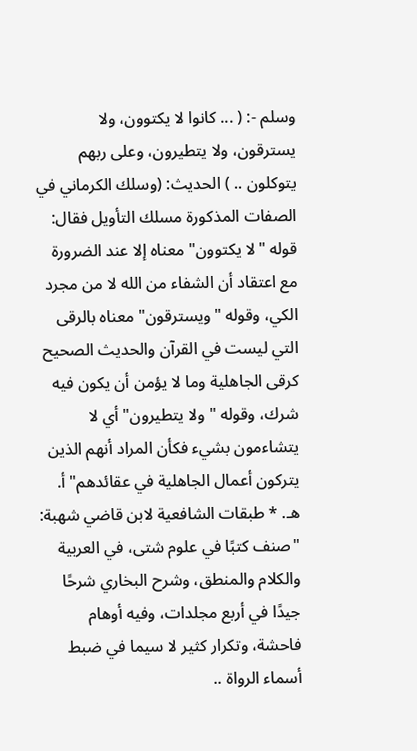وسلم -: ( ... كانوا لا يكتوون، ولا يسترقون، ولا يتطيرون، وعلى ربهم يتوكلون .. ) الحديث: (وسلك الكرماني في الصفات المذكورة مسلك التأويل فقال: قوله "لا يكتوون" معناه إلا عند الضرورة مع اعتقاد أن الشفاء من الله لا من مجرد الكي، وقوله "ويسترقون" معناه بالرقى التي ليست في القرآن والحديث الصحيح كرقى الجاهلية وما لا يؤمن أن يكون فيه شرك، وقوله "ولا يتطيرون" أي لا يتشاءمون بشيء فكأن المراد أنهم الذين يتركون أعمال الجاهلية في عقائدهم" أ. هـ. * طبقات الشافعية لابن قاضي شهبة: "صنف كتبًا في علوم شتى، في العربية والكلام والمنطق، وشرح البخاري شرحًا جيدًا في أربع مجلدات، وفيه أوهام فاحشة، وتكرار كثير لا سيما في ضبط أسماء الرواة ..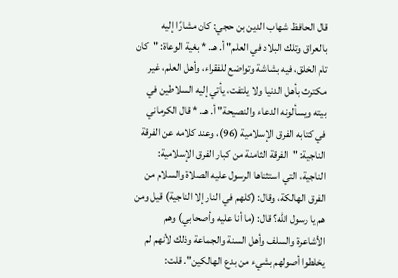قال الحافظ شهاب الدين بن حجي: كان مشارًا إليه بالعراق وتلك البلاد في العلم" أ. هـ. * بغية الوعاة: "كان تام الخلق، فيه بشاشة وتواضع للفقراء، وأهل العلم، غير مكترث بأهل الدنيا ولا يلتفت، يأتي إليه السلاطين في بيته ويسألونه الدعاء والنصيحة" أ. هـ. * قال الكرماني في كتابه الفرق الإسلامية (96)، وعند كلامه عن الفرقة الناجية: "الفرقة الثامنة من كبار الفرق الإسلامية: الناجية، التي استثناها الرسول عليه الصلاة والسلام من الفرق الهالكة، وقال: (كلهم في النار إلا الناجية) قيل ومن هم يا رسول الله؟ قال: (ما أنا عليه وأصحابي) وهم الأشاعرة والسلف وأهل السنة والجماعة وذلك لأنهم لم يخلطوا أصولهم بشيء من بدع الهالكين". قلت: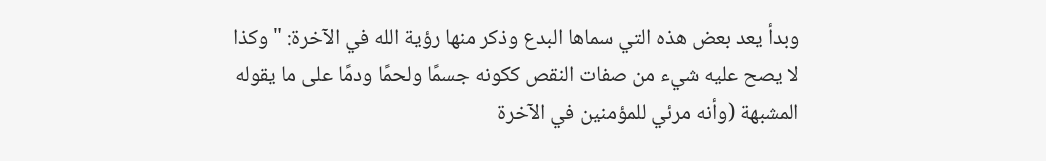وبدأ يعد بعض هذه التي سماها البدع وذكر منها رؤية الله في الآخرة: "وكذا لا يصح عليه شيء من صفات النقص ككونه جسمًا ولحمًا ودمًا على ما يقوله المشبهة (وأنه مرئي للمؤمنين في الآخرة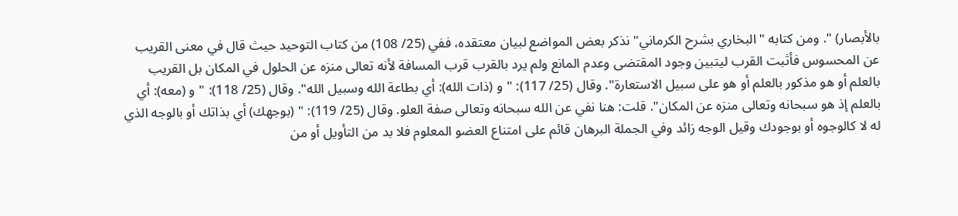بالأبصار) ". ومن كتابه "البخاري بشرح الكرماني" نذكر بعض المواضع لبيان معتقده، ففي (25/ 108) من كتاب التوحيد حيث قال في معنى القريب عن المحسوس فأثبت القرب ليتبين وجود المقتضى وعدم المانع ولم يرد بالقرب قرب المسافة لأنه تعالى منزه عن الحلول في المكان بل القريب بالعلم أو هو مذكور بالعلم أو هو على سبيل الاستعارة". وقال (25/ 117): "و (ذات الله): أي بطاعة الله وسبيل الله". وقال (25/ 118): "و (معه): أي بالعلم إذ هو سبحانه وتعالى منزه عن المكان". قلت: هنا نفي عن الله سبحانه وتعالى صفة العلو. وقال (25/ 119): " (بوجهك) أي بذاتك أو بالوجه الذي له لا كالوجوه أو بوجودك وقيل الوجه زائد وفي الجملة البرهان قائم على امتناع العضو المعلوم فلا بد من التأويل أو من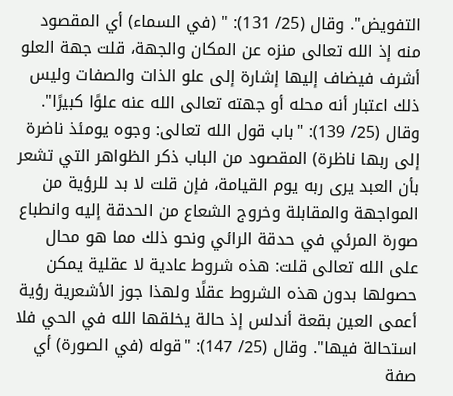التفويض". وقال (25/ 131): " (في السماء) أي المقصود منه إذ الله تعالى منزه عن المكان والجهة، قلت جهة العلو أشرف فيضاف إليها إشارة إلى علو الذات والصفات وليس ذلك اعتبار أنه محله أو جهته تعالى الله عنه علوًا كبيرًا". وقال (25/ 139): "باب قول الله تعالى: وجوه يومئذ ناضرة إلى ربها ناظرة) المقصود من الباب ذكر الظواهر التي تشعر بأن العبد يرى ربه يوم القيامة، فإن قلت لا بد للرؤية من المواجهة والمقابلة وخروج الشعاع من الحدقة إليه وانطباع صورة المرئي في حدقة الرائي ونحو ذلك مما هو محال على الله تعالى قلت: هذه شروط عادية لا عقلية يمكن حصولها بدون هذه الشروط عقلًا ولهذا جوز الأشعرية رؤية أعمى العين بقعة أندلس إذ حالة يخلقها الله في الحي فلا استحالة فيها". وقال (25/ 147): "قوله (في الصورة) أي صفة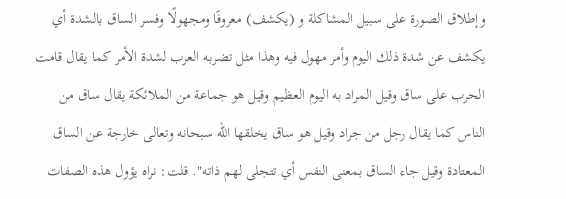وإطلاق الصورة على سبيل المشاكلة و (يكشف) معروفًا ومجهولًا وفسر الساق بالشدة أي يكشف عن شدة ذلك اليوم وأمر مهول فيه وهذا مثل تضربه العرب لشدة الأمر كما يقال قامت الحرب على ساق وقيل المراد به اليوم العظيم وقيل هو جماعة من الملائكة يقال ساق من الناس كما يقال رجل من جراد وقيل هو ساق يخلقها الله سبحانه وتعالى خارجة عن الساق المعتادة وقيل جاء الساق بمعنى النفس أي تتجلى لهم ذاته". قلت: نراه يؤول هذه الصفات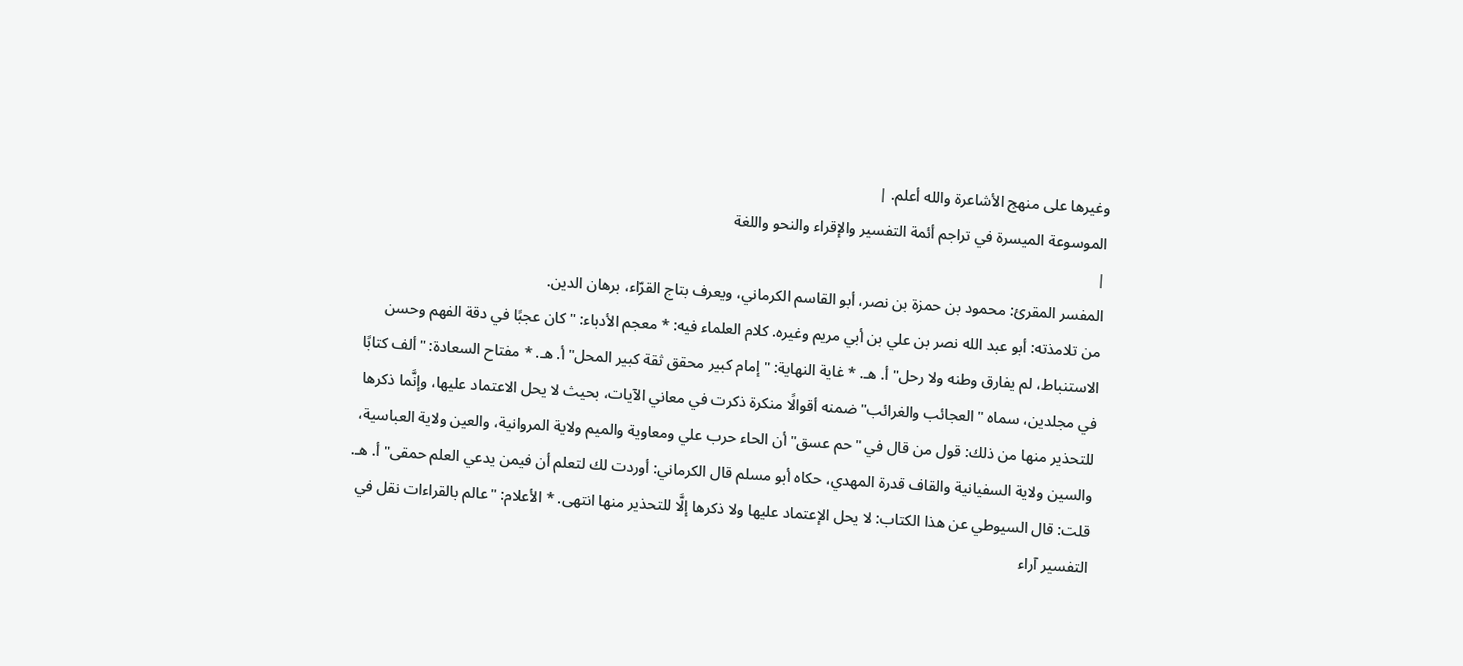وغيرها على منهج الأشاعرة والله أعلم. |
الموسوعة الميسرة في تراجم أئمة التفسير والإقراء والنحو واللغة
|
المفسر المقرئ: محمود بن حمزة بن نصر، أبو القاسم الكرماني، ويعرف بتاج القرّاء، برهان الدين.
من تلامذته: أبو عبد الله نصر بن علي بن أبي مريم وغيره. كلام العلماء فيه: * معجم الأدباء: "كان عجبًا في دقة الفهم وحسن الاستنباط، لم يفارق وطنه ولا رحل" أ. هـ. * غاية النهاية: "إمام كبير محقق ثقة كبير المحل" أ. هـ. * مفتاح السعادة: "ألف كتابًا في مجلدين، سماه "العجائب والغرائب" ضمنه أقوالًا منكرة ذكرت في معاني الآيات، بحيث لا يحل الاعتماد عليها، وإنَّما ذكرها للتحذير منها من ذلك: قول من قال في "حم عسق" أن الحاء حرب علي ومعاوية والميم ولاية المروانية، والعين ولاية العباسية، والسين ولاية السفيانية والقاف قدرة المهدي، حكاه أبو مسلم قال الكرماني: أوردت لك لتعلم أن فيمن يدعي العلم حمقى" أ. هـ. قلت: قال السيوطي عن هذا الكتاب: لا يحل الإعتماد عليها ولا ذكرها إلَّا للتحذير منها انتهى. * الأعلام: "عالم بالقراءات نقل في التفسير آراء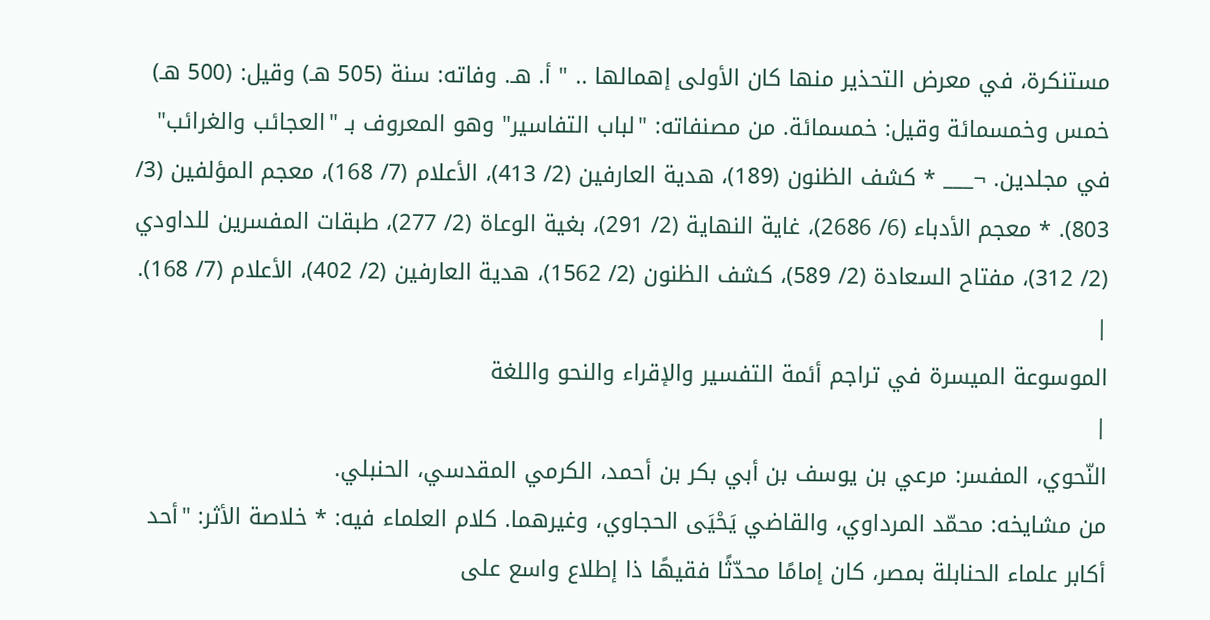مستنكرة، في معرض التحذير منها كان الأولى إهمالها .. " أ. هـ. وفاته: سنة (505 هـ) وقيل: (500 هـ) خمس وخمسمائة وقيل: خمسمائة. من مصنفاته: "لباب التفاسير" وهو المعروف بـ "العجائب والغرائب" في مجلدين. ¬___ * كشف الظنون (189)، هدية العارفين (2/ 413)، الأعلام (7/ 168)، معجم المؤلفين (3/ 803). * معجم الأدباء (6/ 2686)، غاية النهاية (2/ 291)، بغية الوعاة (2/ 277)، طبقات المفسرين للداودي (2/ 312)، مفتاح السعادة (2/ 589)، كشف الظنون (2/ 1562)، هدية العارفين (2/ 402)، الأعلام (7/ 168). |
الموسوعة الميسرة في تراجم أئمة التفسير والإقراء والنحو واللغة
|
النّحوي، المفسر: مرعي بن يوسف بن أبي بكر بن أحمد، الكرمي المقدسي، الحنبلي.
من مشايخه: محمّد المرداوي، والقاضي يَحْيَى الحجاوي، وغيرهما. كلام العلماء فيه: * خلاصة الأثر: "أحد أكابر علماء الحنابلة بمصر، كان إمامًا محدّثًا فقيهًا ذا إطلاع واسع على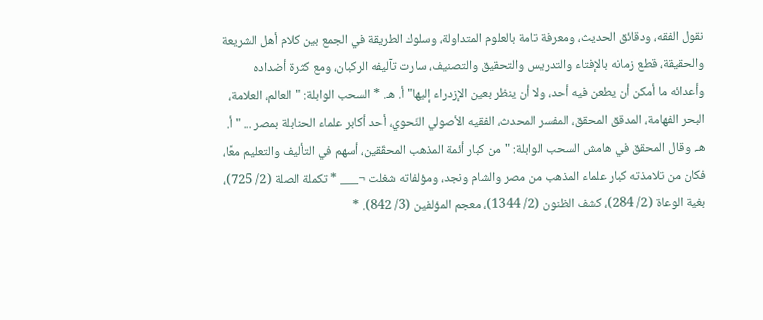نقول الفقه، ودقائق الحديث، ومعرفة تامة بالعلوم المتداولة، وسلوك الطريقة في الجمع بين كلام أهل الشريعة والحقيقة، قطع زمانه بالإفتاء والتدريس والتحقيق والتصنيف، سارت تآليفه الركبان، ومع كثرة أضداده وأعدائه ما أمكن أن يطعن فيه أحد، ولا أن ينظر بعين الإزدراء إليها" أ. هـ. * السحب الوابلة: "العالم، العلامة، البحر الفهامة، المدقق المحقق، المفسر المحدث، الفقيه الأصولي النّحوي، أحد أكابر علماء الحنابلة بمصر ... " أ. هـ. وقال المحقق في هامش السحب الوابلة: "من كبار أئمة المذهب المحقّقين، أسهم في التأليف والتعليم معًا، فكان من تلامذته كبار علماء المذهب من مصر والشام ونجد، ومؤلفاته شغلت ¬___ * تكملة الصلة (2/ 725)، بغية الوعاة (2/ 284)، كشف الظنون (2/ 1344)، معجم المؤلفين (3/ 842). *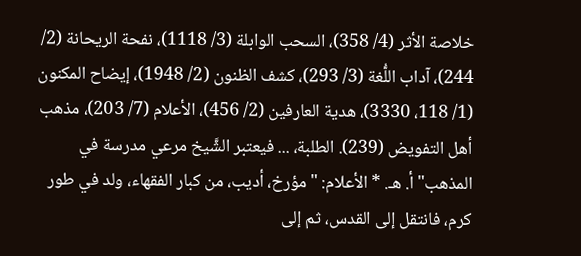خلاصة الأثر (4/ 358)، السحب الوابلة (3/ 1118)، نفحة الريحانة (2/ 244)، آداب اللُّغة (3/ 293)، كشف الظنون (2/ 1948)، إيضاح المكنون (1/ 118، 3330)، هدية العارفين (2/ 456)، الأعلام (7/ 203)، مذهب أهل التفويض (239). الطلبة، ... فيعتبر الشَّيخ مرعي مدرسة في المذهب" أ. هـ. * الأعلام: "مؤرخ، أديب، من كبار الفقهاء، ولد في طور كرم، فانتقل إلى القدس، ثم إلى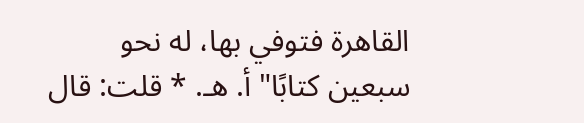القاهرة فتوفي بها، له نحو سبعين كتابًا" أ. هـ. * قلت: قال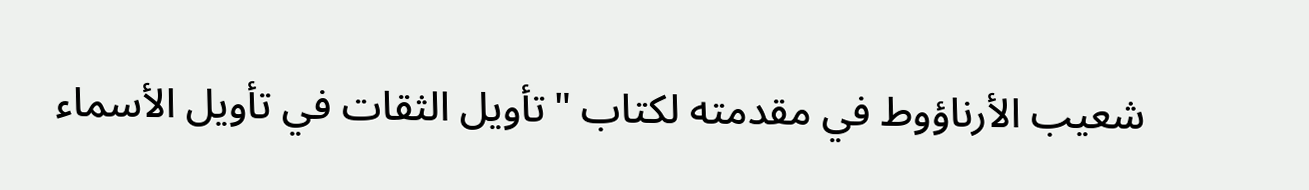شعيب الأرناؤوط في مقدمته لكتاب "تأويل الثقات في تأويل الأسماء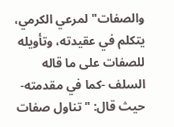والصفات" لمرعي الكرمي، يتكلم في عقيدته، وتأويله للصفات على ما قاله السلف -كما في مقدمته- حيث قال: "تناول صفات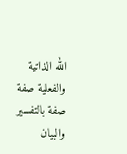الله الذاتية والفعلية صفة صفة بالتفسير والبيان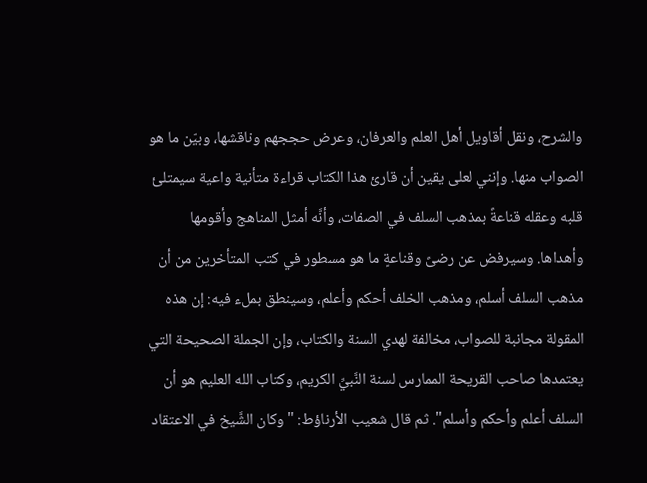والشرح، ونقل أقاويل أهل العلم والعرفان، وعرض حججهم وناقشها، وبيّن ما هو الصواب منها. وإنني لعلى يقين أن قارئ هذا الكتاب قراءة متأنية واعية سيمتلئ قلبه وعقله قناعةً بمذهب السلف في الصفات، وأنَّه أمثل المناهج وأقومها وأهداها. وسيرفض عن رضىً وقناعةٍ ما هو مسطور في كتب المتأخرين من أن مذهب السلف أسلم، ومذهب الخلف أحكم وأعلم، وسينطق بملء فيه: إن هذه المقولة مجانبة للصواب، مخالفة لهدي السنة والكتاب، وإن الجملة الصحيحة التي يعتمدها صاحب القريحة الممارس لسنة النَّبيِّ الكريم، وكتاب الله العليم هو أن السلف أعلم وأحكم وأسلم". ثم قال شعيب الأرناؤط: "وكان الشَّيخ في الاعتقاد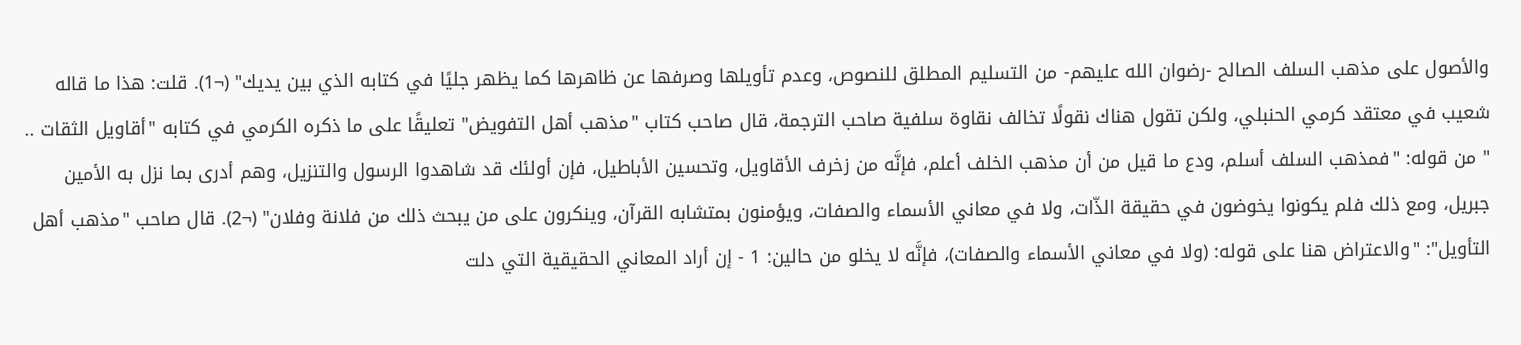والأصول على مذهب السلف الصالح -رضوان الله عليهم- من التسليم المطلق للنصوص، وعدم تأويلها وصرفها عن ظاهرها كما يظهر جليًا في كتابه الذي بين يديك" (¬1). قلت: هذا ما قاله شعيب في معتقد كرمي الحنبلي، ولكن تقول هناك نقولًا تخالف نقاوة سلفية صاحب الترجمة، قال صاحب كتاب "مذهب أهل التفويض" تعليقًا على ما ذكره الكرمي في كتابه "أقاويل الثقات .. " من قوله: "فمذهب السلف أسلم، ودع ما قيل من أن مذهب الخلف أعلم، فإنَّه من زخرف الأقاويل، وتحسين الأباطيل، فإن أولئك قد شاهدوا الرسول والتنزيل، وهم أدرى بما نزل به الأمين جبريل، ومع ذلك فلم يكونوا يخوضون في حقيقة الذّات، ولا في معاني الأسماء والصفات، ويؤمنون بمتشابه القرآن، وينكرون على من يبحث ذلك من فلانة وفلان" (¬2). قال صاحب "مذهب أهل التأويل": "والاعتراض هنا على قوله: (ولا في معاني الأسماء والصفات)، فإنَّه لا يخلو من حالين: 1 - إن أراد المعاني الحقيقية التي دلت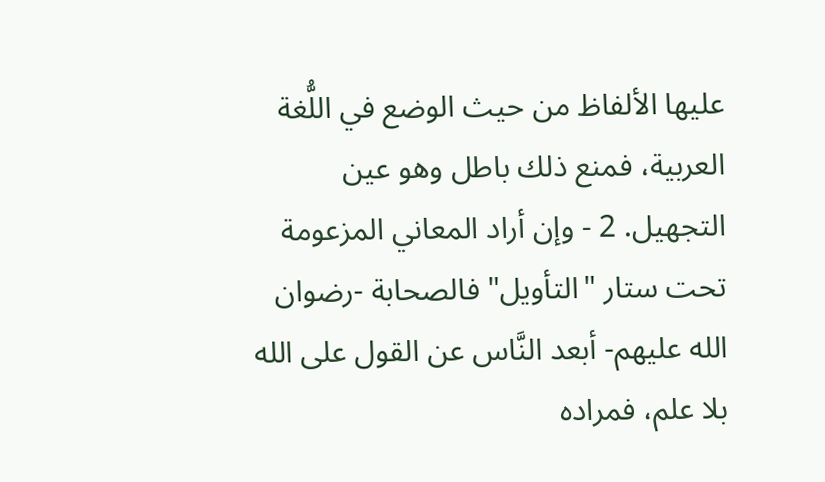عليها الألفاظ من حيث الوضع في اللُّغة العربية، فمنع ذلك باطل وهو عين التجهيل. 2 - وإن أراد المعاني المزعومة تحت ستار "التأويل" فالصحابة -رضوان الله عليهم- أبعد النَّاس عن القول على الله بلا علم، فمراده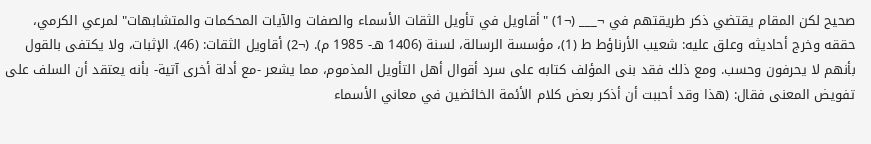صحيح لكن المقام يقتضي ذكر طريقتهم في ¬___ (¬1) "أقاويل في تأويل الثقات الأسماء والصفات والآيات المحكمات والمتشابهات" لمرعي الكرمي، حققه وخرج أحاديثه وعلق عليه: شعيب الأرناؤط ط (1)، مؤسسة الرسالة، لسنة (1406 هـ- 1985 م). (¬2) أقاويل الثقات: (46). الإثبات، ولا يكتفى بالقول بأنهم لا يحرفون وحسب. ومع ذلك فقد بنى المؤلف كتابه على سرد أقوال أهل التأويل المذموم، مما يشعر -مع أدلة أخرى آتية- بأنه يعتقد أن السلف على تفويض المعنى فقال: (هذا وقد أحببت أن أذكر بعض كلام الأئمة الخائضين في معاني الأسماء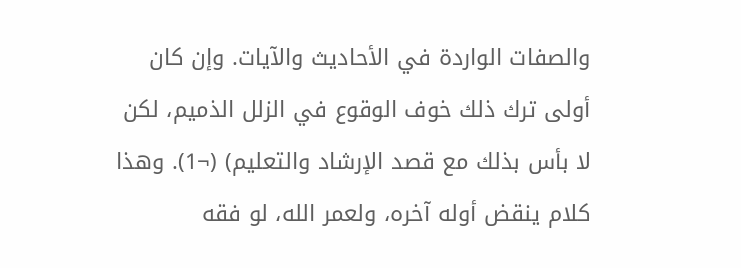والصفات الواردة في الأحاديث والآيات. وإن كان أولى ترك ذلك خوف الوقوع في الزلل الذميم، لكن لا بأس بذلك مع قصد الإرشاد والتعليم) (¬1). وهذا كلام ينقض أوله آخره، ولعمر الله، لو فقه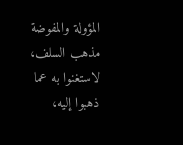المؤولة والمفوضة مذهب السلف، لاستغنوا به عما ذهبوا إليه،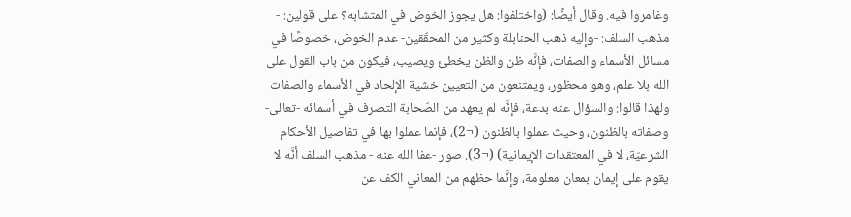وغامروا فيه. وقال أيضًا: (واختلفوا: هل يجوز الخوض في المتشابه؟ على قولين: - مذهب السلف: -وإليه ذهب الحنابلة وكثير من المحقّقين- عدم الخوض، خصوصًا في مسائل الأسماء والصفات، فإنَّه ظن والظن يخطئ ويصيب، فيكون من باب القول على الله بلا علم، وهو محظور، ويمتنعون من التعيين خشية الإلحاد في الأسماء والصفات ولهذا قالوا: والسؤال عنه بدعة، فإنَّه لم يعهد من الصّحابة التصرف في أسمائه -تعالى- وصفاته بالظنون، وحيث عملوا بالظنون (¬2)، فإنما عملوا بها في تفاصيل الأحكام الشرعيّة، لا في المعتقدات الإيمانية) (¬3). صور -عفا الله عنه - مذهب السلف أنَّه لا يقوم على إيمان بمعان معلومة، وإنَّما حظهم من المعاني الكف عن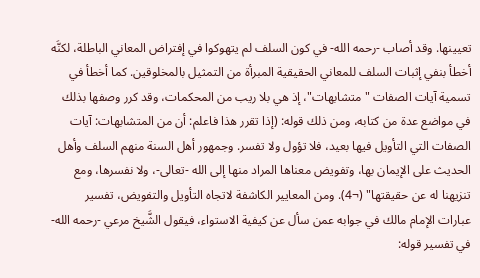تعيينها. وقد أصاب -رحمه الله- في كون السلف لم يتهوكوا في إفتراض المعاني الباطلة، لكنَّه أخطأ بنفي إثبات السلف للمعاني الحقيقية المبرأة من التمثيل بالمخلوقين. كما أخطأ في تسمية آيات الصفات "متشابهات"، إذ هي بلا ريب من المحكمات، وقد كرر وصفها بذلك في مواضع عدة من كتابه، ومن ذلك قوله: (إذا تقرر هذا فاعلم: أن من المتشابهات: آيات الصفات التي التأويل فيها بعيد، فلا تؤول ولا تفسر. وجمهور أهل السنة منهم السلف وأهل الحديث على الإيمان بها، وتفويض معناها المراد منها إلى الله -تعالى-، ولا نفسرها، ومع تنزيهنا له عن حقيقتها" (¬4). ومن المعايير الكاشفة لاتجاه التأويل والتفويض، تفسير عبارات الإمام مالك في جوابه عمن سأل عن كيفية الاستواء، فيقول الشَّيخ مرعي -رحمه الله- في تفسير قوله: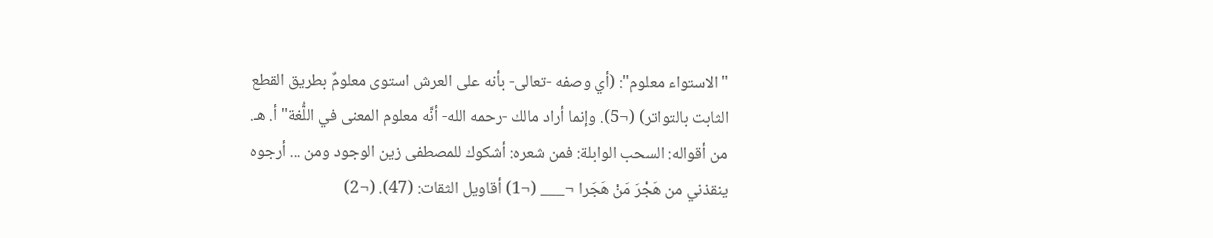"الاستواء معلوم": (أي وصفه -تعالى- بأنه على العرش استوى معلومٌ بطريق القطع الثابت بالتواتر) (¬5). وإنما أراد مالك -رحمه الله- أنَّه معلوم المعنى في اللُّغة" أ. هـ. من أقواله: السحب الوابلة: فمن شعره: أشكوك للمصطفى زين الوجود ومن ... أرجوه ينقذني من هَجْرَ مَنْ هَجَرا ¬___ (¬1) أقاويل الثقات: (47). (¬2)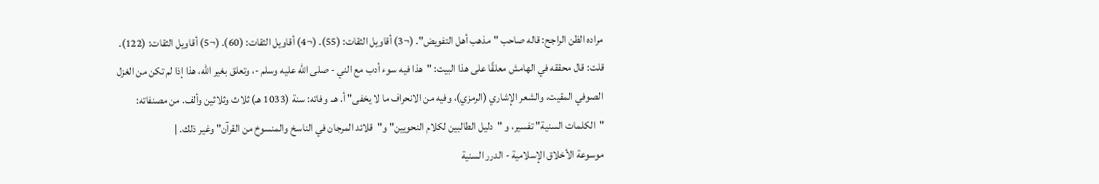مراده الظن الراجح: قاله صاحب "مذهب أهل التفويض". (¬3) أقاويل الثقات: (55). (¬4) أقاويل الثقات: (60). (¬5) أقاويل الثقات: (122). قلت: قال محققه في الهامش معلقًا على هذا البيت: "هذا فيه سوء أدب مع الني - صلى الله عليه وسلم -، وتعلق بغير الله، هذا إذا لم تكن من الغزل الصوفي المقيت، والشعر الإشاري (الرمزي)، وفيه من الانحراف ما لا يخفى" أ. هـ. وفاته: سنة (1033 هـ) ثلاث وثلاثين وألف. من مصنفاته: "الكلمات السنية" تفسير، و "دليل الطالبين لكلام النحويين" و"قلائد المرجان في الناسخ والمنسوخ من القرآن" وغير ذلك. |
موسوعة الأخلاق الإسلامية - الدرر السنية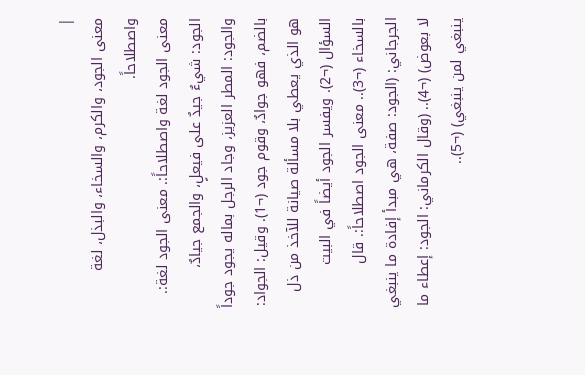|
معنى الجود، والكرم، والسخاء، والبذل، لغة واصطلاحاً.
معنى الجود لغة واصطلاحاً:. معنى الجود لغة:. الجود: شيءٌ جيدٌ على فيعلٍ، والجمع جيادٌ، والجود: المطر العزيز، وجاد الرجل بماله يجود جوداً بالضم، فهو جوادٌ، وقوم جود (¬1). وقيل: الجواد: هو الذي يعطي بلا مسألة صيانة للآخذ من ذل السؤال (¬2). ويفسر الجود أيضاً في البيت بالسخاء (¬3).. معنى الجود اصطلاحاً:. قال الجرجاني: (الجود: صفة، هي مبدأ إفادة ما ينبغي لا بعوض) (¬4).. (وقال الكرماني: الجود: إعطاء ما ينبغي لمن ينبغي) (¬5)..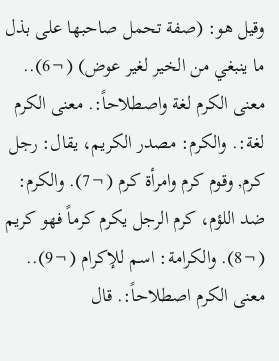وقيل هو: (صفة تحمل صاحبها على بذل ما ينبغي من الخير لغير عوض) (¬6).. معنى الكرم لغة واصطلاحاً:. معنى الكرم لغة:. والكرم: مصدر الكريم، يقال: رجل كرم, وقوم كرم وامرأة كرم (¬7). والكرم: ضد اللؤم، كرم الرجل يكرم كرماً فهو كريم (¬8). والكرامة: اسم للإكرام (¬9).. معنى الكرم اصطلاحاً:. قال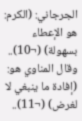الجرجاني: (الكرم: هو الإعطاء بسهولة) (¬10).. وقال المناوي هو: (إفادة ما ينبغي لا لغرض) (¬11)..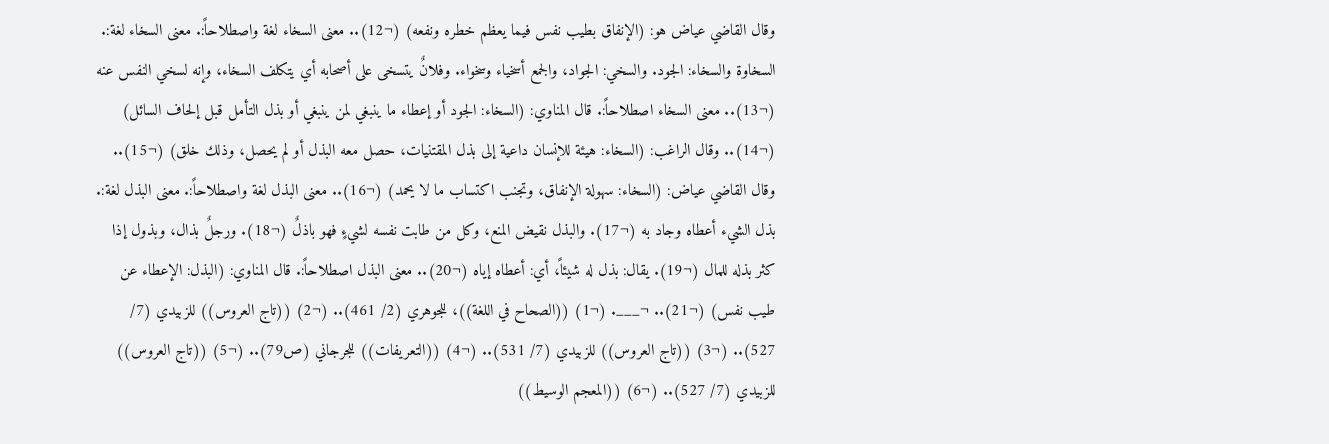وقال القاضي عياض هو: (الإنفاق بطيب نفس فيما يعظم خطره ونفعه) (¬12).. معنى السخاء لغة واصطلاحاً:. معنى السخاء لغة:. السخاوة والسخاء: الجود. والسخي: الجواد، والجمع أسخياء وسخواء. وفلانٌ يتسخى على أصحابه أي يتكلف السخاء، وإنه لسخي النفس عنه (¬13).. معنى السخاء اصطلاحاً:. قال المناوي: (السخاء: الجود أو إعطاء ما ينبغي لمن ينبغي أو بذل التأمل قبل إلحاف السائل) (¬14).. وقال الراغب: (السخاء: هيئة للإنسان داعية إلى بذل المقتنيات، حصل معه البذل أو لم يحصل، وذلك خلق) (¬15).. وقال القاضي عياض: (السخاء: سهولة الإنفاق، وتجنب اكتساب ما لا يحمد) (¬16).. معنى البذل لغة واصطلاحاً:. معنى البذل لغة:. بذل الشيء أعطاه وجاد به (¬17). والبذل نقيض المنع، وكل من طابت نفسه لشيءٍ فهو باذلٌ (¬18). ورجلٌ بذال، وبذول إذا كثر بذله للمال (¬19). يقال: بذل له شيئاً، أي: أعطاه إياه (¬20).. معنى البذل اصطلاحاً:. قال المناوي: (البذل: الإعطاء عن طيب نفس) (¬21).. ¬___. (¬1) ((الصحاح في اللغة))، للجوهري (2/ 461).. (¬2) ((تاج العروس)) للزبيدي (7/ 527).. (¬3) ((تاج العروس)) للزبيدي (7/ 531).. (¬4) ((التعريفات)) للجرجاني (ص79).. (¬5) ((تاج العروس)) للزبيدي (7/ 527).. (¬6) ((المعجم الوسيط))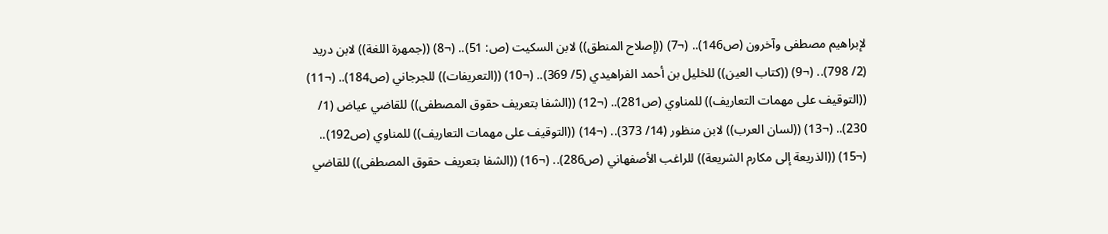لإبراهيم مصطفى وآخرون (ص146).. (¬7) ((إصلاح المنطق)) لابن السكيت (ص: 51).. (¬8) ((جمهرة اللغة)) لابن دريد (2/ 798).. (¬9) ((كتاب العين)) للخليل بن أحمد الفراهيدي (5/ 369).. (¬10) ((التعريفات)) للجرجاني (ص184).. (¬11) ((التوقيف على مهمات التعاريف)) للمناوي (ص281).. (¬12) ((الشفا بتعريف حقوق المصطفى)) للقاضي عياض (1/ 230).. (¬13) ((لسان العرب)) لابن منظور (14/ 373).. (¬14) ((التوقيف على مهمات التعاريف)) للمناوي (ص192).. (¬15) ((الذريعة إلى مكارم الشريعة)) للراغب الأصفهاني (ص286).. (¬16) ((الشفا بتعريف حقوق المصطفى)) للقاضي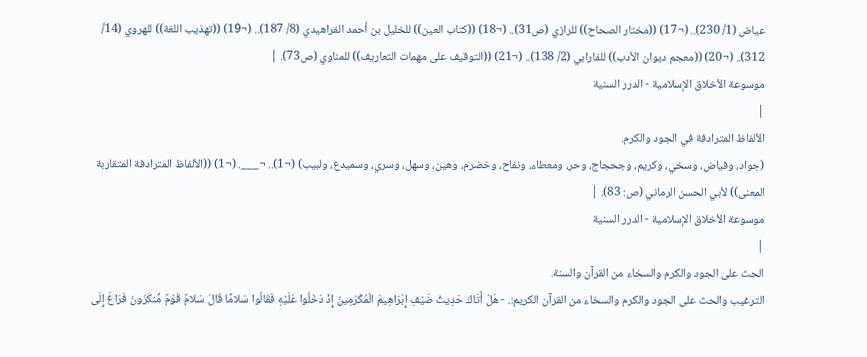عياض (1/ 230).. (¬17) ((مختار الصحاح)) للرازي (ص31).. (¬18) ((كتاب العين)) للخليل بن أحمد الفراهيدي (8/ 187).. (¬19) ((تهذيب اللغة)) للهروي (14/ 312).. (¬20) ((معجم ديوان الأدب)) للفارابي (2/ 138).. (¬21) ((التوقيف على مهمات التعاريف)) للمناوي (ص73). |
موسوعة الأخلاق الإسلامية - الدرر السنية
|
الألفاظ المترادفة في الجود والكرم.
(جواد، وفياض، وسخي، وكريم، وجحجاج، وحر، ومعطاء، ونفاح، وخضرم، وهين، وسهل، وسري، وسميدع، ولبيب) (¬1).. ¬___. (¬1) ((الألفاظ المترادفة المتقاربة المعنى)) لأبي الحسن الرماني (ص: 83). |
موسوعة الأخلاق الإسلامية - الدرر السنية
|
الحث على الجود والكرم والسخاء من القرآن والسنة.
الترغيب والحث على الجود والكرم والسخاء من القرآن الكريم:. - هَلْ أَتَاكَ حَدِيثُ ضَيْفِ إِبْرَاهِيمَ الْمُكْرَمِينَ إِذْ دَخَلُوا عَلَيْهِ فَقَالُوا سَلامًا قَالَ سَلامٌ قَوْمٌ مُّنكَرُونَ فَرَاغَ إِلَى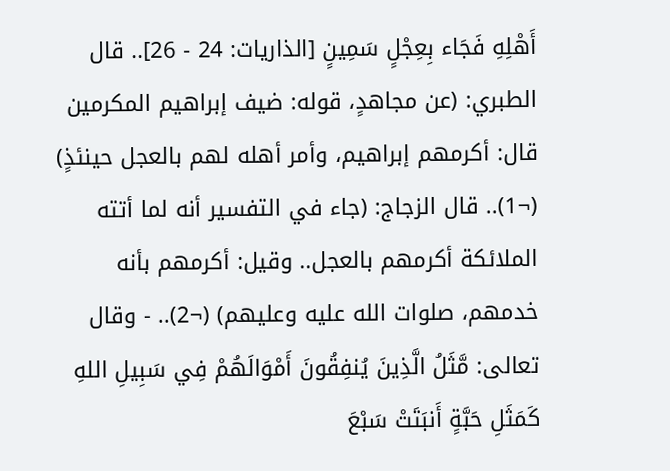أَهْلِهِ فَجَاء بِعِجْلٍ سَمِينٍ [الذاريات: 24 - 26].. قال الطبري: (عن مجاهدٍ، قوله: ضيف إبراهيم المكرمين قال: أكرمهم إبراهيم، وأمر أهله لهم بالعجل حينئذٍ) (¬1).. قال الزجاج: (جاء في التفسير أنه لما أتته الملائكة أكرمهم بالعجل.. وقيل: أكرمهم بأنه خدمهم، صلوات الله عليه وعليهم) (¬2).. - وقال تعالى: مَّثَلُ الَّذِينَ يُنفِقُونَ أَمْوَالَهُمْ فِي سَبِيلِ اللهِ كَمَثَلِ حَبَّةٍ أَنبَتَتْ سَبْعَ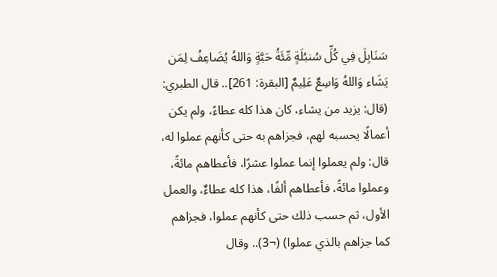سَنَابِلَ فِي كُلِّ سُنبُلَةٍ مِّئَةُ حَبَّةٍ وَاللهُ يُضَاعِفُ لِمَن يَشَاء وَاللهُ وَاسِعٌ عَلِيمٌ [البقرة: 261].. قال الطبري: (قال: يزيد من يشاء، كان هذا كله عطاءً، ولم يكن أعمالًا يحسبه لهم، فجزاهم به حتى كأنهم عملوا له، قال: ولم يعملوا إنما عملوا عشرًا، فأعطاهم مائةً، وعملوا مائةً، فأعطاهم ألفًا، هذا كله عطاءٌ، والعمل الأول، ثم حسب ذلك حتى كأنهم عملوا، فجزاهم كما جزاهم بالذي عملوا) (¬3).. وقال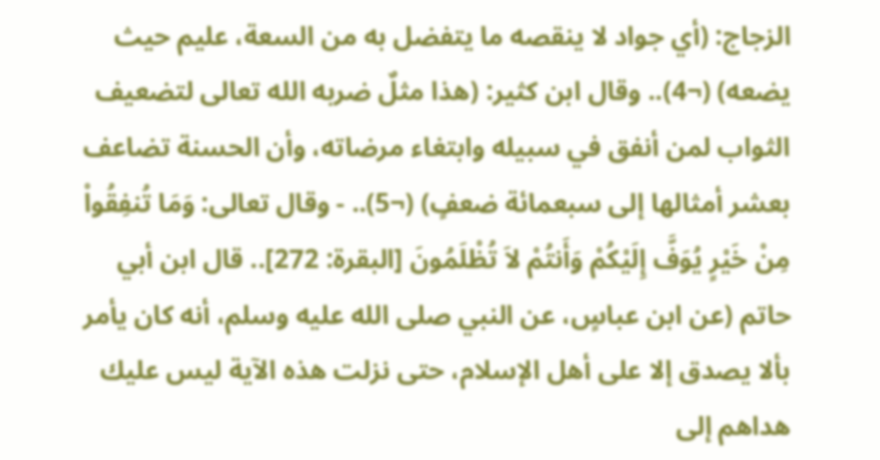الزجاج: (أي جواد لا ينقصه ما يتفضل به من السعة، عليم حيث يضعه) (¬4).. وقال ابن كثير: (هذا مثلٌ ضربه الله تعالى لتضعيف الثواب لمن أنفق في سبيله وابتغاء مرضاته، وأن الحسنة تضاعف بعشر أمثالها إلى سبعمائة ضعفٍ) (¬5).. - وقال تعالى: وَمَا تُنفِقُواْ مِنْ خَيْرٍ يُوَفَّ إِلَيْكُمْ وَأَنتُمْ لاَ تُظْلَمُونَ [البقرة: 272].. قال ابن أبي حاتم (عن ابن عباسٍ، عن النبي صلى الله عليه وسلم، أنه كان يأمر بألا يصدق إلا على أهل الإسلام، حتى نزلت هذه الآية ليس عليك هداهم إلى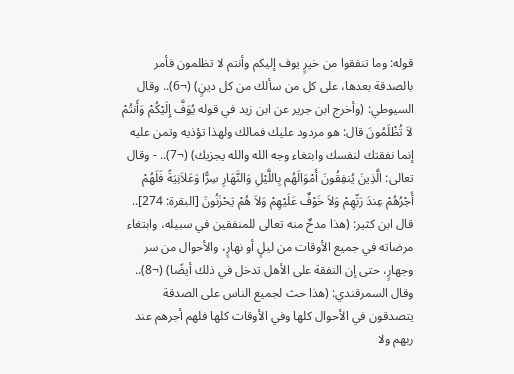قوله: وما تنفقوا من خيرٍ يوف إليكم وأنتم لا تظلمون فأمر بالصدقة بعدها، على كل من سألك من كل دينٍ) (¬6).. وقال السيوطي: (وأخرج ابن جرير عن ابن زيد في قوله يُوَفَّ إِلَيْكُمْ وَأَنتُمْ لاَ تُظْلَمُونَ قال: هو مردود عليك فمالك ولهذا تؤذيه وتمن عليه إنما نفقتك لنفسك وابتغاء وجه الله والله يجزيك) (¬7).. - وقال تعالى: الَّذِينَ يُنفِقُونَ أَمْوَالَهُم بِاللَّيْلِ وَالنَّهَارِ سِرًّا وَعَلاَنِيَةً فَلَهُمْ أَجْرُهُمْ عِندَ رَبِّهِمْ وَلاَ خَوْفٌ عَلَيْهِمْ وَلاَ هُمْ يَحْزَنُونَ [البقرة: 274].. قال ابن كثير: (هذا مدحٌ منه تعالى للمنفقين في سبيله، وابتغاء مرضاته في جميع الأوقات من ليلٍ أو نهارٍ، والأحوال من سر وجهارٍ، حتى إن النفقة على الأهل تدخل في ذلك أيضًا) (¬8).. وقال السمرقندي: (هذا حث لجميع الناس على الصدقة يتصدقون في الأحوال كلها وفي الأوقات كلها فلهم أجرهم عند ربهم ولا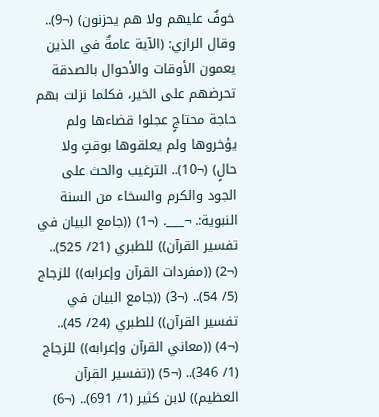خوفٌ عليهم ولا هم يحزنون) (¬9).. وقال الرازي: (الآية عامةٌ في الذين يعمون الأوقات والأحوال بالصدقة تحرضهم على الخير، فكلما نزلت بهم حاجة محتاجٍ عجلوا قضاءها ولم يؤخروها ولم يعلقوها بوقتٍ ولا حالٍ) (¬10).. الترغيب والحث على الجود والكرم والسخاء من السنة النبوية:. ¬___. (¬1) ((جامع البيان في تفسير القرآن)) للطبري (21/ 525).. (¬2) ((مفردات القرآن وإعرابه)) للزجاج (5/ 54).. (¬3) ((جامع البيان في تفسير القرآن)) للطبري (24/ 45).. (¬4) ((معاني القرآن وإعرابه)) للزجاج (1/ 346).. (¬5) ((تفسير القرآن العظيم)) لابن كثير (1/ 691).. (¬6)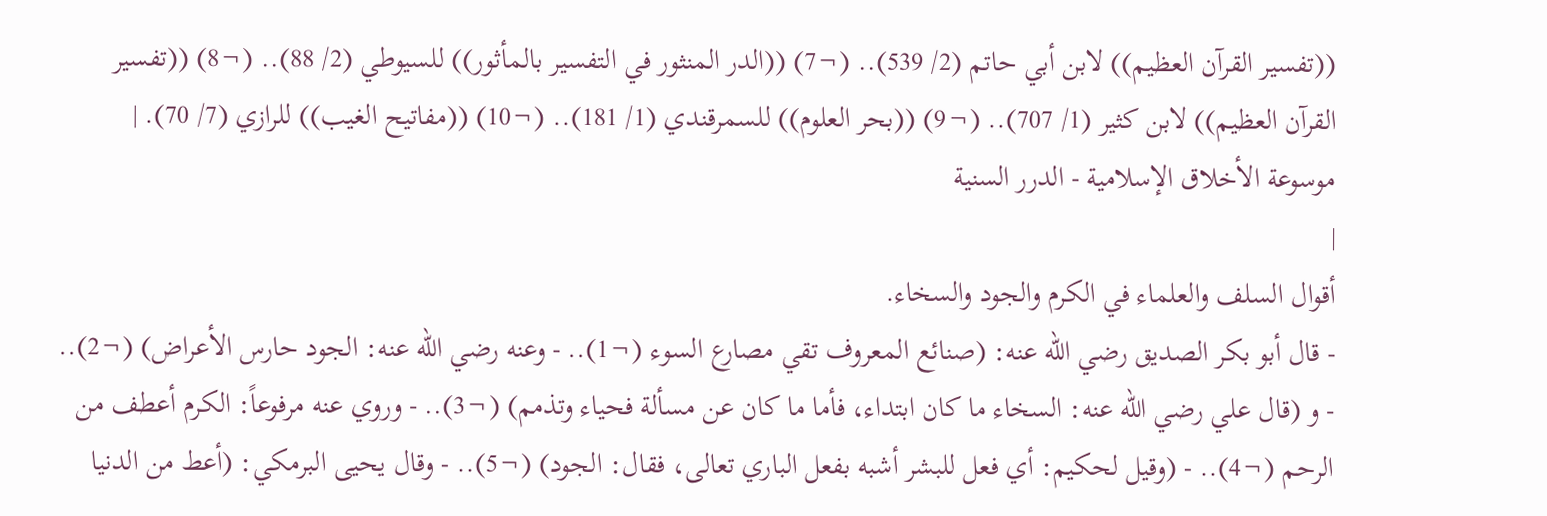((تفسير القرآن العظيم)) لابن أبي حاتم (2/ 539).. (¬7) ((الدر المنثور في التفسير بالمأثور)) للسيوطي (2/ 88).. (¬8) ((تفسير القرآن العظيم)) لابن كثير (1/ 707).. (¬9) ((بحر العلوم)) للسمرقندي (1/ 181).. (¬10) ((مفاتيح الغيب)) للرازي (7/ 70). |
موسوعة الأخلاق الإسلامية - الدرر السنية
|
أقوال السلف والعلماء في الكرم والجود والسخاء.
- قال أبو بكر الصديق رضي الله عنه: (صنائع المعروف تقي مصارع السوء (¬1).. - وعنه رضي الله عنه: الجود حارس الأعراض) (¬2).. - و (قال علي رضي الله عنه: السخاء ما كان ابتداء، فأما ما كان عن مسألة فحياء وتذمم) (¬3).. - وروي عنه مرفوعاً: الكرم أعطف من الرحم (¬4).. - (وقيل لحكيم: أي فعل للبشر أشبه بفعل الباري تعالى، فقال: الجود) (¬5).. - وقال يحيى البرمكي: (أعط من الدنيا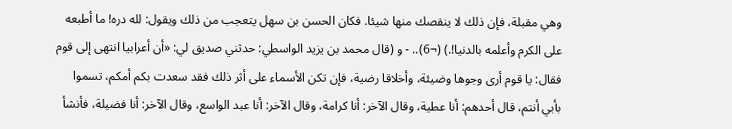وهي مقبلة، فإن ذلك لا ينقصك منها شيئا. فكان الحسن بن سهل يتعجب من ذلك ويقول: لله دره! ما أطبعه على الكرم وأعلمه بالدنيا!.) (¬6).. - و (قال محمد بن يزيد الواسطي: حدثني صديق لي: «أن أعرابيا انتهى إلى قوم فقال: يا قوم أرى وجوها وضيئة، وأخلاقا رضية، فإن تكن الأسماء على أثر ذلك فقد سعدت بكم أمكم، تسموا بأبي أنتم، قال أحدهم: أنا عطية، وقال الآخر: أنا كرامة، وقال الآخر: أنا عبد الواسع، وقال الآخر: أنا فضيلة، فأنشأ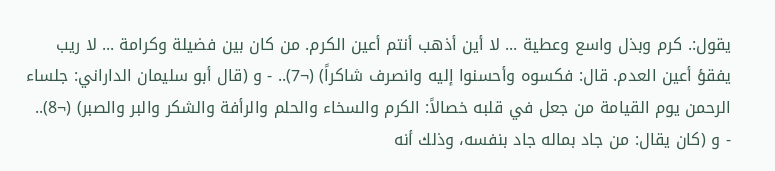يقول:. كرم وبذل واسع وعطية ... لا أين أذهب أنتم أعين الكرم. من كان بين فضيلة وكرامة ... لا ريب يفقؤ أعين العدم. قال: فكسوه وأحسنوا إليه وانصرف شاكراً) (¬7).. - و (قال أبو سليمان الداراني: جلساء الرحمن يوم القيامة من جعل في قلبه خصالاً: الكرم والسخاء والحلم والرأفة والشكر والبر والصبر) (¬8).. - و (كان يقال: من جاد بماله جاد بنفسه، وذلك أنه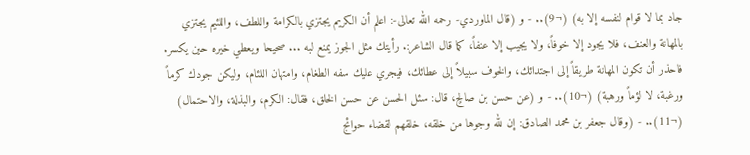جاد بما لا قوام لنفسه إلا به) (¬9).. - و (قال الماوردي- رحمه الله تعالى-: اعلم أن الكريم يجتزي بالكرامة واللطف، واللئيم يجتزي بالمهانة والعنف، فلا يجود إلا خوفاً، ولا يجيب إلا عنفاً، كما قال الشاعر:. رأيتك مثل الجوز يمنع لبه ... صحيحا ويعطي خيره حين يكسر. فاحذر أن تكون المهانة طريقاً إلى اجتدائك، والخوف سبيلاً إلى عطائك، فيجري عليك سفه الطغام، وامتهان اللئام، وليكن جودك كرماً ورغبة، لا لؤماً ورهبة) (¬10).. - و (عن حسن بن صالحٍ، قال: سئل الحسن عن حسن الخلق، فقال: الكرم، والبذلة، والاحتمال) (¬11).. - (وقال جعفر بن محمد الصادق: إن لله وجوها من خلقه، خلقهم لقضاء حوائج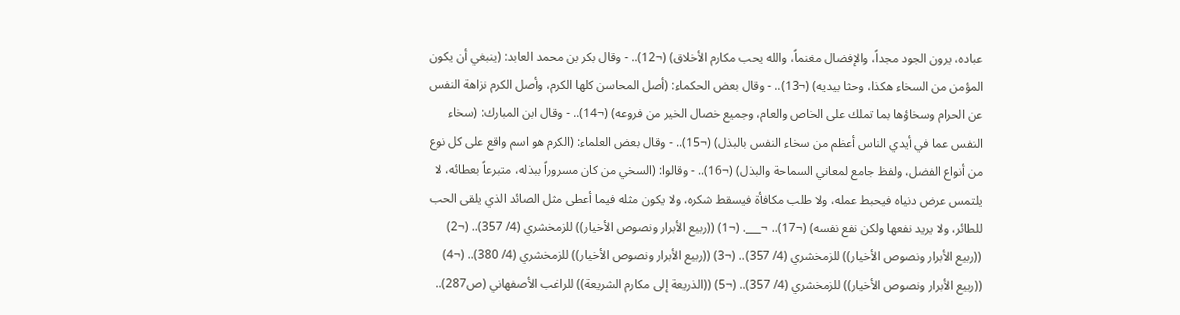عباده، يرون الجود مجداً، والإفضال مغنماً، والله يحب مكارم الأخلاق) (¬12).. - وقال بكر بن محمد العابد: (ينبغي أن يكون المؤمن من السخاء هكذا، وحثا بيديه) (¬13).. - وقال بعض الحكماء: (أصل المحاسن كلها الكرم، وأصل الكرم نزاهة النفس عن الحرام وسخاؤها بما تملك على الخاص والعام، وجميع خصال الخير من فروعه) (¬14).. - وقال ابن المبارك: (سخاء النفس عما في أيدي الناس أعظم من سخاء النفس بالبذل) (¬15).. - وقال بعض العلماء: (الكرم هو اسم واقع على كل نوع من أنواع الفضل، ولفظ جامع لمعاني السماحة والبذل) (¬16).. - وقالوا: (السخي من كان مسروراً ببذله، متبرعاً بعطائه، لا يلتمس عرض دنياه فيحبط عمله، ولا طلب مكافأة فيسقط شكره، ولا يكون مثله فيما أعطى مثل الصائد الذي يلقى الحب للطائر، ولا يريد نفعها ولكن نفع نفسه) (¬17).. ¬___. (¬1) ((ربيع الأبرار ونصوص الأخيار)) للزمخشري (4/ 357).. (¬2) ((ربيع الأبرار ونصوص الأخيار)) للزمخشري (4/ 357).. (¬3) ((ربيع الأبرار ونصوص الأخيار)) للزمخشري (4/ 380).. (¬4) ((ربيع الأبرار ونصوص الأخيار)) للزمخشري (4/ 357).. (¬5) ((الذريعة إلى مكارم الشريعة)) للراغب الأصفهاني (ص287)..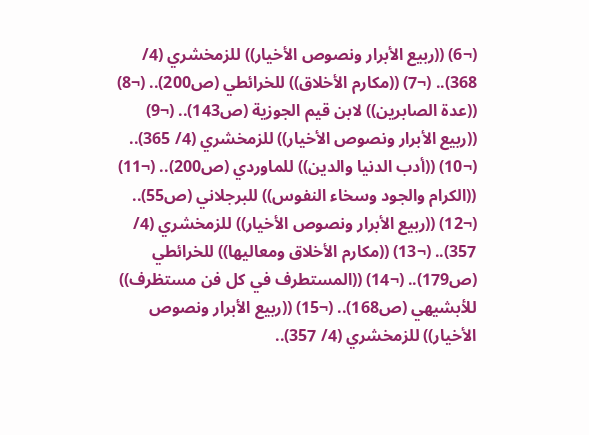(¬6) ((ربيع الأبرار ونصوص الأخيار)) للزمخشري (4/ 368).. (¬7) ((مكارم الأخلاق)) للخرائطي (ص200).. (¬8) ((عدة الصابرين)) لابن قيم الجوزية (ص143).. (¬9) ((ربيع الأبرار ونصوص الأخيار)) للزمخشري (4/ 365).. (¬10) ((أدب الدنيا والدين)) للماوردي (ص200).. (¬11) ((الكرام والجود وسخاء النفوس)) للبرجلاني (ص55).. (¬12) ((ربيع الأبرار ونصوص الأخيار)) للزمخشري (4/ 357).. (¬13) ((مكارم الأخلاق ومعاليها)) للخرائطي (ص179).. (¬14) ((المستطرف في كل فن مستظرف)) للأبشيهي (ص168).. (¬15) ((ربيع الأبرار ونصوص الأخيار)) للزمخشري (4/ 357)..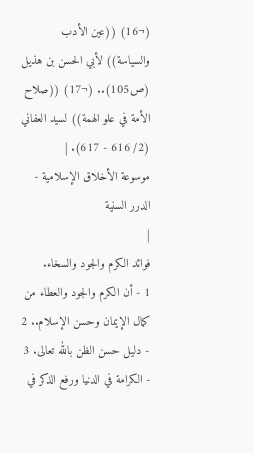(¬16) ((عين الأدب والسياسة)) لأبي الحسن بن هذيل (ص105).. (¬17) ((صلاح الأمة في علو الهمة)) لسيد العفاني (2/ 616 - 617). |
موسوعة الأخلاق الإسلامية - الدرر السنية
|
فوائد الكرم والجود والسخاء.
1 - أن الكرم والجود والعطاء من كمال الإيمان وحسن الإسلام.. 2 - دليل حسن الظن بالله تعالى. 3 - الكرامة في الدنيا ورفع الذكر في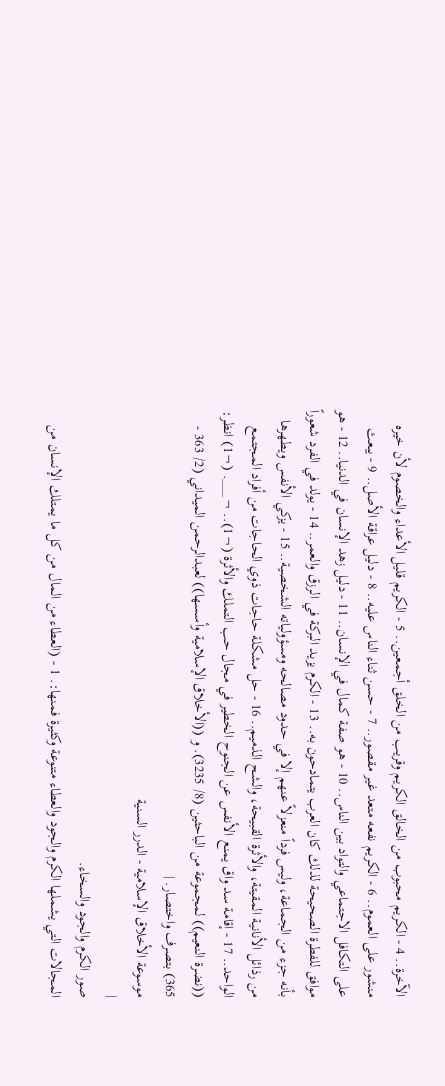الآخرة.. 4 - الكريم محبوب من الخالق الكريم وقريب من الخلق أجمعين.. 5 - الكريم قليل الأعداء والخصوم لأن خيره منشور على العموم.. 6 - الكريم نفعه متعد غير مقصور.. 7 - حسن ثناء الناس عليه.. 8 - دليل عراقة الأصل.. 9 - يبعث على التكافل الاجتماعي والتواد بين الناس.. 10 - هو صفة كمال في الإنسان.. 11 - دليل زهد الإنسان في الدنيا.. 12 - هو موافق للفطرة الصحيحة لذلك كان العرب يتمادحون به.. 13 - الكرم يزيد البركة في الرزق والعمر.. 14 - يولد في الفرد شعوراً بأنه جزء من الجماعة، وليس فرداً منعزلاً عنهم إلا في حدود مصالحه ومسؤولياته الشخصية.. 15 - يزكي الأنفس ويطهرها من رذائل الأنانية المقيتة، والأثرة القبيحة، والشح الذميم.. 16 - حل مشكلة حاجات ذوي الحاجات من أفراد المجتمع الواحد.. 17 - إقامة سد واق يمنع الأنفس عن الجنوح الخطير في مجال حب التملك والأثرة (¬1).. ¬___. (¬1) انظر: ((نضرة النعيم)) لمجموعة من الباحثين (8/ 3235). و ((الأخلاق الإسلامية وأسسها)) لعبدالرحمن الميداني (2/ 363 - 365) بتصرف واختصار. |
موسوعة الأخلاق الإسلامية - الدرر السنية
|
صور الكرم والجود والسخاء.
المجالات التي يشملها الكرم والجود والعطاء متنوعة وكثيرة فمنها:. 1 - (العطاء من المال من كل ما يمتلك الإنسان من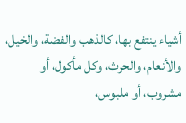أشياء ينتفع بها، كالذهب والفضة، والخيل، والأنعام، والحرث، وكل مأكول، أو مشروب، أو ملبوس،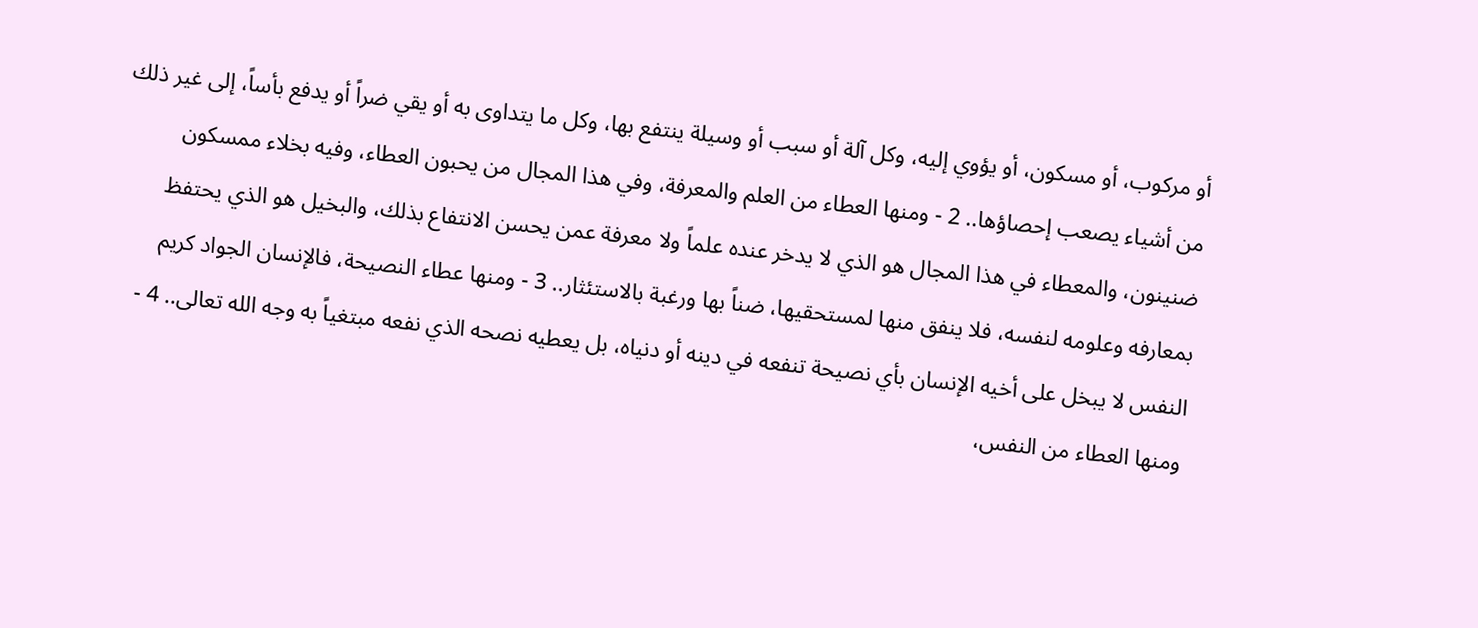أو مركوب، أو مسكون، أو يؤوي إليه، وكل آلة أو سبب أو وسيلة ينتفع بها، وكل ما يتداوى به أو يقي ضراً أو يدفع بأساً، إلى غير ذلك من أشياء يصعب إحصاؤها.. 2 - ومنها العطاء من العلم والمعرفة، وفي هذا المجال من يحبون العطاء، وفيه بخلاء ممسكون ضنينون، والمعطاء في هذا المجال هو الذي لا يدخر عنده علماً ولا معرفة عمن يحسن الانتفاع بذلك، والبخيل هو الذي يحتفظ بمعارفه وعلومه لنفسه، فلا ينفق منها لمستحقيها، ضناً بها ورغبة بالاستئثار.. 3 - ومنها عطاء النصيحة، فالإنسان الجواد كريم النفس لا يبخل على أخيه الإنسان بأي نصيحة تنفعه في دينه أو دنياه، بل يعطيه نصحه الذي نفعه مبتغياً به وجه الله تعالى.. 4 - ومنها العطاء من النفس،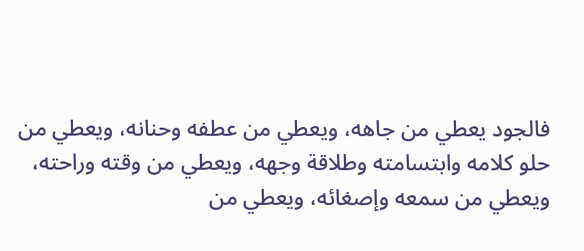فالجود يعطي من جاهه، ويعطي من عطفه وحنانه، ويعطي من حلو كلامه وابتسامته وطلاقة وجهه، ويعطي من وقته وراحته، ويعطي من سمعه وإصغائه، ويعطي من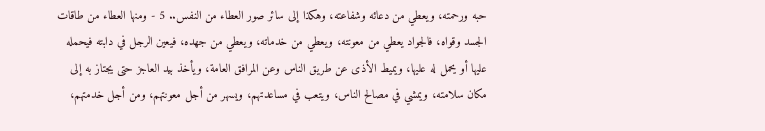حبه ورحمته، ويعطي من دعائه وشفاعته، وهكذا إلى سائر صور العطاء من النفس.. 5 - ومنها العطاء من طاقات الجسد وقواه، فالجواد يعطي من معونته، ويعطي من خدماته، ويعطي من جهده، فيعين الرجل في دابته فيحمله عليها أو يحمل له عليها، ويميط الأذى عن طريق الناس وعن المرافق العامة، ويأخذ بيد العاجز حتى يجتاز به إلى مكان سلامته، ويمشي في مصالح الناس، ويتعب في مساعدتهم، ويسهر من أجل معونتهم، ومن أجل خدمتهم،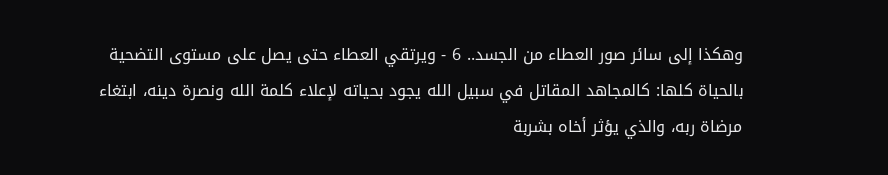وهكذا إلى سائر صور العطاء من الجسد.. 6 - ويرتقي العطاء حتى يصل على مستوى التضحية بالحياة كلها: كالمجاهد المقاتل في سبيل الله يجود بحياته لإعلاء كلمة الله ونصرة دينه، ابتغاء مرضاة ربه، والذي يؤثر أخاه بشربة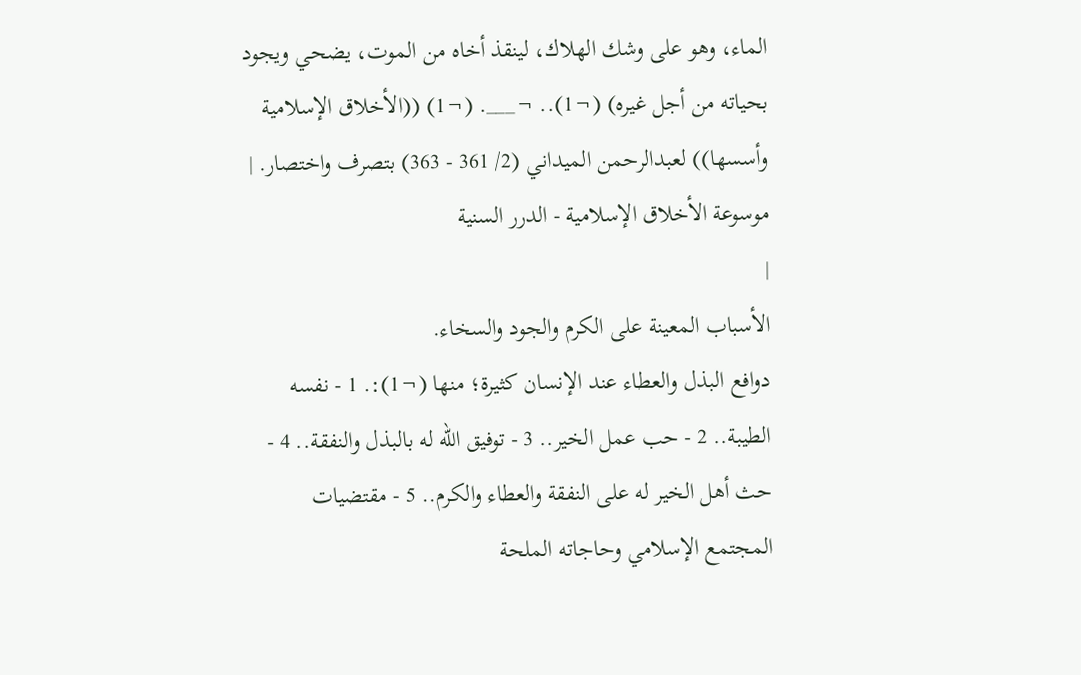الماء، وهو على وشك الهلاك، لينقذ أخاه من الموت، يضحي ويجود بحياته من أجل غيره) (¬1).. ¬___. (¬1) ((الأخلاق الإسلامية وأسسها)) لعبدالرحمن الميداني (2/ 361 - 363) بتصرف واختصار. |
موسوعة الأخلاق الإسلامية - الدرر السنية
|
الأسباب المعينة على الكرم والجود والسخاء.
دوافع البذل والعطاء عند الإنسان كثيرة؛ منها (¬1):. 1 - نفسه الطيبة.. 2 - حب عمل الخير.. 3 - توفيق الله له بالبذل والنفقة.. 4 - حث أهل الخير له على النفقة والعطاء والكرم.. 5 - مقتضيات المجتمع الإسلامي وحاجاته الملحة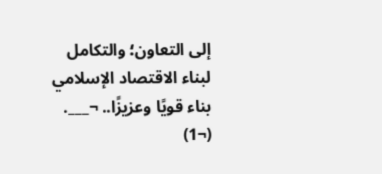إلى التعاون؛ والتكامل لبناء الاقتصاد الإسلامي بناء قويًا وعزيزًا.. ¬___. (¬1)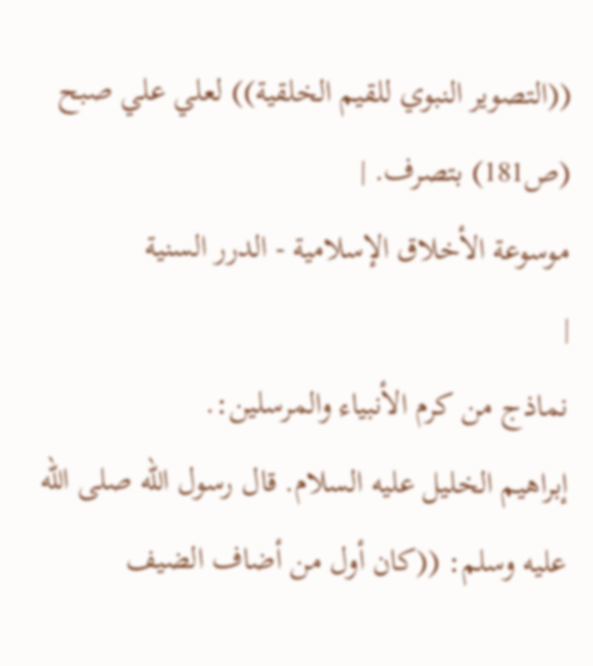((التصوير النبوي للقيم الخلقية)) لعلي علي صبح (ص181) بتصرف. |
موسوعة الأخلاق الإسلامية - الدرر السنية
|
نماذج من كرم الأنبياء والمرسلين:.
إبراهيم الخليل عليه السلام. قال رسول الله صلى الله عليه وسلم: ((كان أول من أضاف الضيف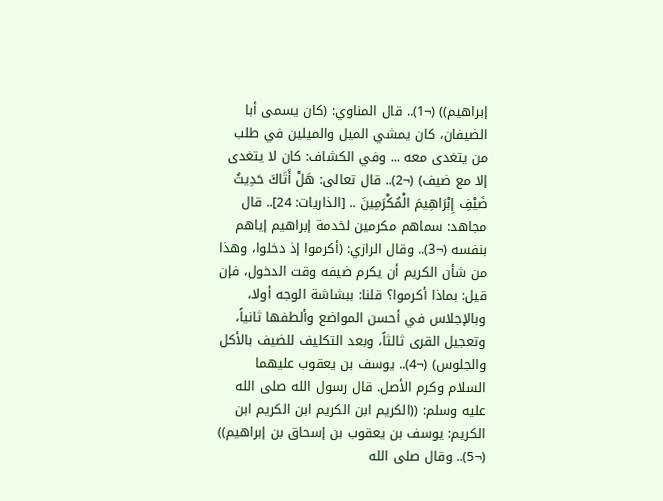إبراهيم)) (¬1).. قال المناوي: (كان يسمى أبا الضيفان، كان يمشي الميل والميلين في طلب من يتغدى معه ... وفي الكشاف: كان لا يتغدى إلا مع ضيف) (¬2).. قال تعالى: هَلْ أَتَاكَ حَدِيثُ ضَيْفِ إِبْرَاهِيمَ الْمُكْرَمِينَ .. [الذاريات: 24].. قال مجاهد: سماهم مكرمين لخدمة إبراهيم إياهم بنفسه (¬3).. وقال الرازي: (أكرموا إذ دخلوا، وهذا من شأن الكريم أن يكرم ضيفه وقت الدخول، فإن قيل: بماذا أكرموا؟ قلنا: ببشاشة الوجه أولا، وبالإجلاس في أحسن المواضع وألطفها ثانياً، وتعجيل القرى ثالثاً، وبعد التكليف للضيف بالأكل والجلوس) (¬4).. يوسف بن يعقوب عليهما السلام وكرم الأصل. قال رسول الله صلى الله عليه وسلم: ((الكريم ابن الكريم ابن الكريم ابن الكريم: يوسف بن يعقوب بن إسحاق بن إبراهيم)) (¬5).. وقال صلى الله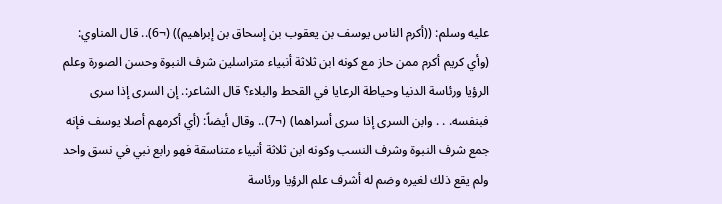عليه وسلم: ((أكرم الناس يوسف بن يعقوب بن إسحاق بن إبراهيم)) (¬6).. قال المناوي: (وأي كريم أكرم ممن حاز مع كونه ابن ثلاثة أنبياء متراسلين شرف النبوة وحسن الصورة وعلم الرؤيا ورئاسة الدنيا وحياطة الرعايا في القحط والبلاء؟ قال الشاعر:. إن السرى إذا سرى فبنفسه. . . وابن السرى إذا سرى أسراهما) (¬7).. وقال أيضاً: (أي أكرمهم أصلا يوسف فإنه جمع شرف النبوة وشرف النسب وكونه ابن ثلاثة أنبياء متناسقة فهو رابع نبي في نسق واحد ولم يقع ذلك لغيره وضم له أشرف علم الرؤيا ورئاسة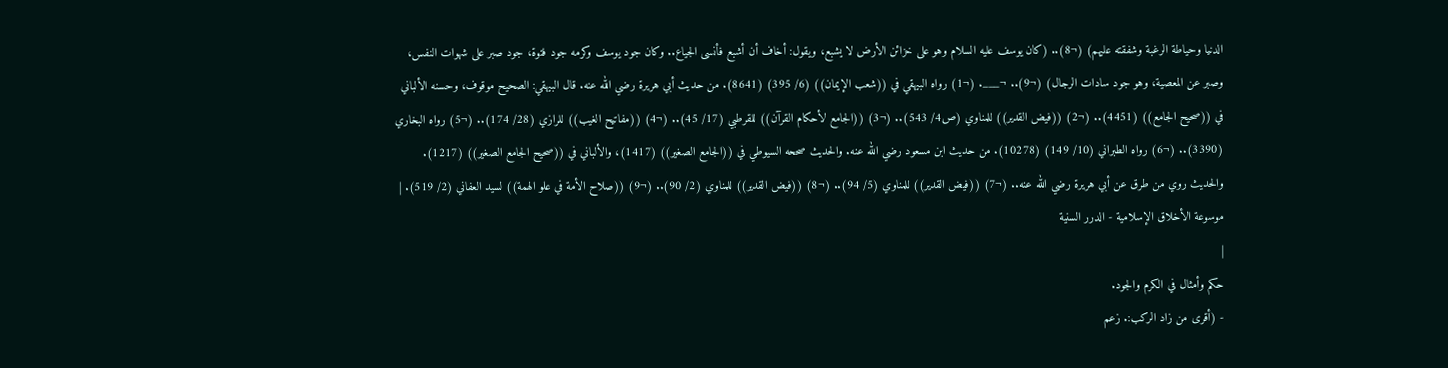الدنيا وحياطة الرغبة وشفقته عليهم) (¬8).. (كان يوسف عليه السلام وهو على خزائن الأرض لا يشبع، ويقول: أخاف أن أشبع فأنسى الجياع.. وكان جود يوسف وكرمه جود فتوة، جود صبر على شهوات النفس، وصبر عن المعصية، وهو جود سادات الرجال) (¬9).. ¬___. (¬1) رواه البيهقي في ((شعب الإيمان)) (6/ 395) (8641). من حديث أبي هريرة رضي الله عنه. قال البيهقي: الصحيح موقوف، وحسنه الألباني في ((صحيح الجامع)) (4451).. (¬2) ((فيض القدير)) للمناوي (ص4/ 543).. (¬3) ((الجامع لأحكام القرآن)) للقرطبي (17/ 45).. (¬4) ((مفاتيح الغيب)) للرازي (28/ 174).. (¬5) رواه البخاري (3390).. (¬6) رواه الطبراني (10/ 149) (10278). من حديث ابن مسعود رضي الله عنه. والحديث صححه السيوطي في ((الجامع الصغير)) (1417)، والألباني في ((صحيح الجامع الصغير)) (1217). والحديث روي من طرق عن أبي هريرة رضي الله عنه.. (¬7) ((فيض القدير)) للمناوي (5/ 94).. (¬8) ((فيض القدير)) للمناوي (2/ 90).. (¬9) ((صلاح الأمة في علو الهمة)) لسيد العفاني (2/ 519). |
موسوعة الأخلاق الإسلامية - الدرر السنية
|
حكم وأمثال في الكرم والجود.
- (أقرى من زاد الركب:. زعم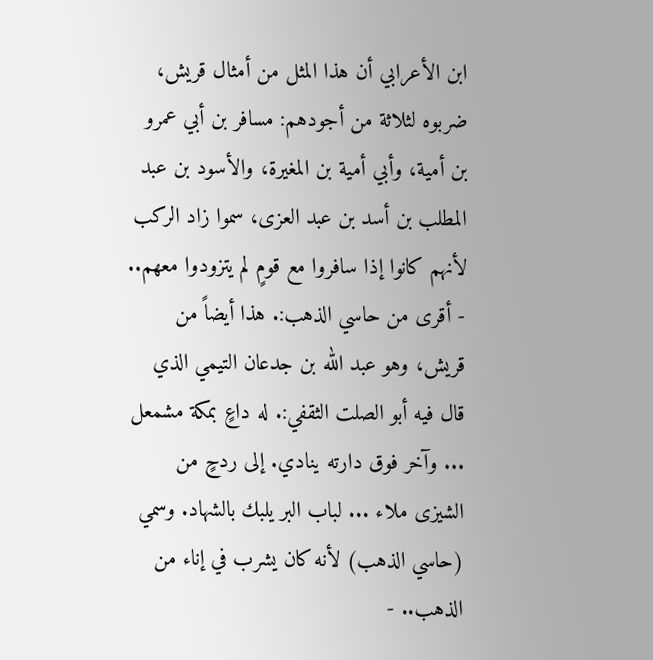ابن الأعرابي أن هذا المثل من أمثال قريش، ضربوه لثلاثة من أجودهم: مسافر بن أبي عمرو بن أمية، وأبي أمية بن المغيرة، والأسود بن عبد المطلب بن أسد بن عبد العزى، سموا زاد الركب لأنهم كانوا إذا سافروا مع قومٍ لم يتزودوا معهم.. - أقرى من حاسي الذهب:. هذا أيضاً من قريش، وهو عبد الله بن جدعان التيمي الذي قال فيه أبو الصلت الثقفي:. له داعٍ بمكة مشمعل ... وآخر فوق دارته ينادي. إلى ردحٍ من الشيزى ملاء ... لباب البر يلبك بالشهاد. وسمي (حاسي الذهب) لأنه كان يشرب في إناء من الذهب.. -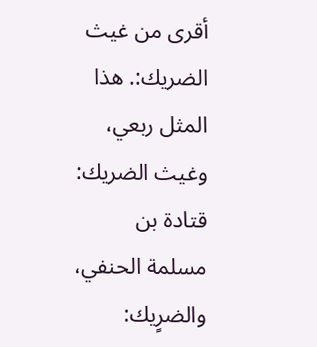أقرى من غيث الضريك:. هذا المثل ربعي، وغيث الضريك: قتادة بن مسلمة الحنفي، والضرٍيك: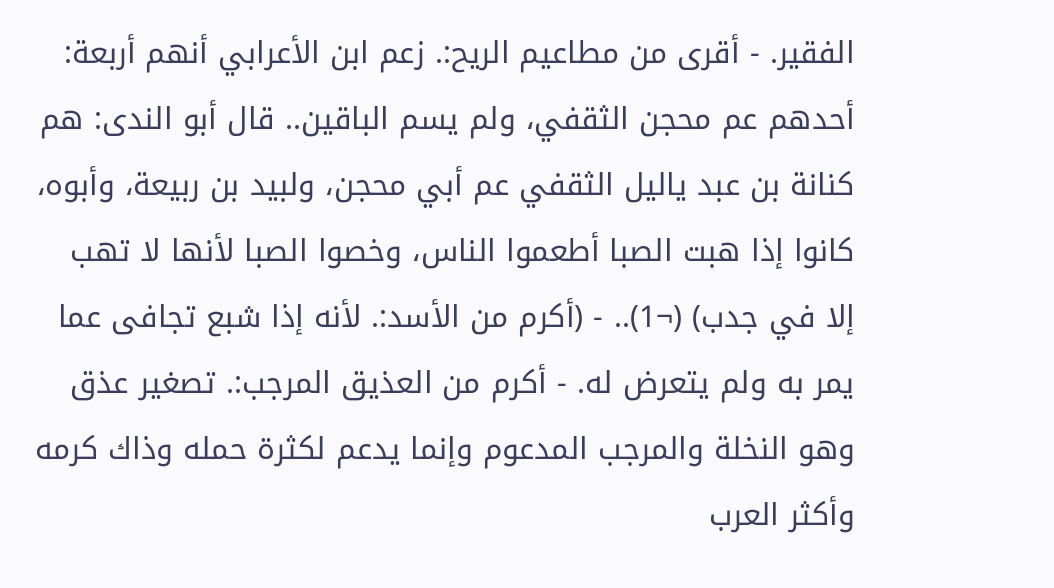الفقير. - أقرى من مطاعيم الريح:. زعم ابن الأعرابي أنهم أربعة: أحدهم عم محجن الثقفي، ولم يسم الباقين.. قال أبو الندى: هم كنانة بن عبد ياليل الثقفي عم أبي محجن، ولبيد بن ربيعة، وأبوه، كانوا إذا هبت الصبا أطعموا الناس، وخصوا الصبا لأنها لا تهب إلا في جدب) (¬1).. - (أكرم من الأسد:. لأنه إذا شبع تجافى عما يمر به ولم يتعرض له. - أكرم من العذيق المرجب:. تصغير عذق وهو النخلة والمرجب المدعوم وإنما يدعم لكثرة حمله وذاك كرمه وأكثر العرب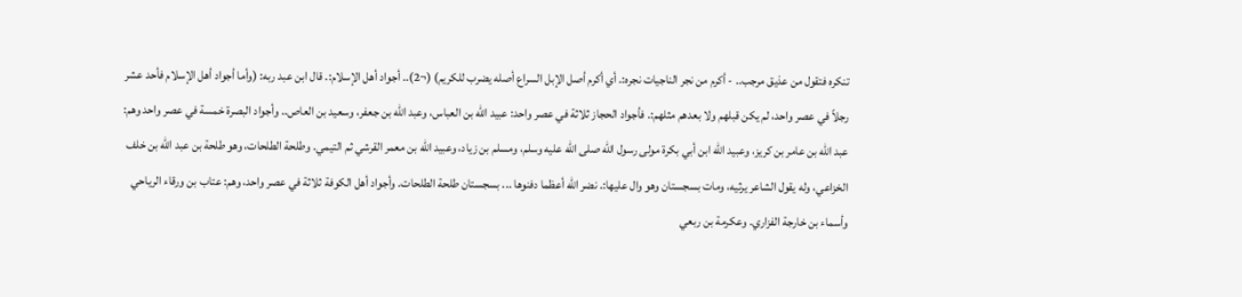تنكره فتقول من عذيق مرجب.. - أكرم من نجر الناجيات نجره:. أي أكرم أصل الإبل السراع أصله يضرب للكريم) (¬2).. أجواد أهل الإسلام:. قال ابن عبد ربه: (وأما أجواد أهل الإسلام فأحد عشر رجلاً في عصر واحد، لم يكن قبلهم ولا بعدهم مثلهم:. فأجواد الحجاز ثلاثة في عصر واحد: عبيد الله بن العباس، وعبد الله بن جعفر، وسعيد بن العاص.. وأجواد البصرة خمسة في عصر واحد وهم: عبد الله بن عامر بن كريز، وعبيد الله ابن أبي بكرة مولى رسول الله صلى الله عليه وسلم، ومسلم بن زياد، وعبيد الله بن معمر القرشي ثم التيمي. وطلحة الطلحات، وهو طلحة بن عبد الله بن خلف الخزاعي، وله يقول الشاعر يرثيه، ومات بسجستان وهو وال عليها:. نضر الله أعظما دفنوها ... بسجستان طلحة الطلحات. وأجواد أهل الكوفة ثلاثة في عصر واحد، وهم: عتاب بن ورقاء الرياحي وأسماء بن خارجة الفزاري. وعكرمة بن ربعي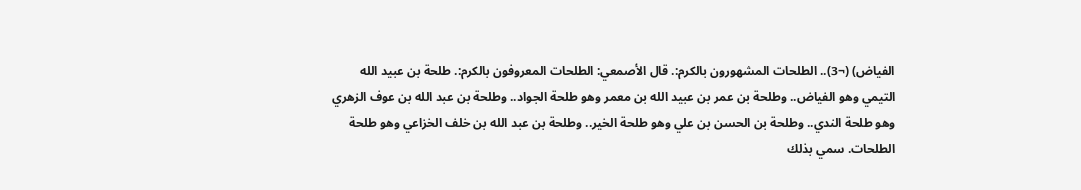الفياض) (¬3).. الطلحات المشهورون بالكرم:. قال الأصمعي: الطلحات المعروفون بالكرم:. طلحة بن عبيد الله التيمي وهو الفياض.. وطلحة بن عمر بن عبيد الله بن معمر وهو طلحة الجواد.. وطلحة بن عبد الله بن عوف الزهري وهو طلحة الندي.. وطلحة بن الحسن بن علي وهو طلحة الخير.. وطلحة بن عبد الله بن خلف الخزاعي وهو طلحة الطلحات. سمي بذلك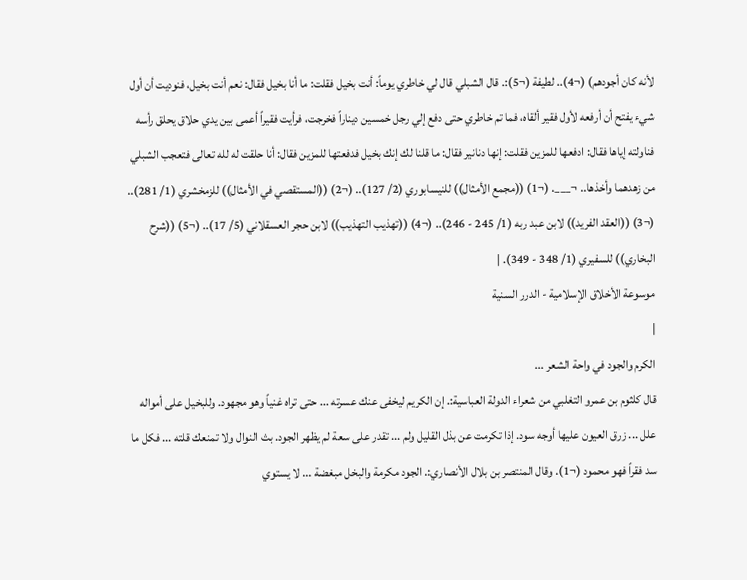لأنه كان أجودهم) (¬4).. لطيفة (¬5):. قال الشبلي قال لي خاطري يوماً: أنت بخيل فقلت: ما أنا بخيل فقال: نعم أنت بخيل، فنوديت أن أول شيء يفتح أن أرفعه لأول فقير ألقاه، فما تم خاطري حتى دفع إلي رجل خمسين ديناراً فخرجت، فرأيت فقيراً أعمى بين يدي حلاق يحلق رأسه فناولته إياها فقال: ادفعها للمزين فقلت: إنها دنانير فقال: ما قلنا لك إنك بخيل فدفعتها للمزين فقال: أنا حلقت له لله تعالى فتعجب الشبلي من زهدهما وأخذها.. ¬___. (¬1) ((مجمع الأمثال)) للنيسابوري (2/ 127).. (¬2) ((المستقصي في الأمثال)) للزمخشري (1/ 281).. (¬3) ((العقد الفريد)) لابن عبد ربه (1/ 245 - 246).. (¬4) ((تهذيب التهذيب)) لابن حجر العسقلاني (5/ 17).. (¬5) ((شرح البخاري)) للسفيري (1/ 348 - 349). |
موسوعة الأخلاق الإسلامية - الدرر السنية
|
الكرم والجود في واحة الشعر ...
قال كلثوم بن عمرو التغلبي من شعراء الدولة العباسية:. إن الكريم ليخفى عنك عسرته ... حتى تراه غنياً وهو مجهود. وللبخيل على أمواله علل ... زرق العيون عليها أوجه سود. إذا تكرمت عن بذل القليل ولم ... تقدر على سعة لم يظهر الجود. بث النوال ولا تمنعك قلته ... فكل ما سد فقراً فهو محمود (¬1). وقال المنتصر بن بلال الأنصاري:. الجود مكرمة والبخل مبغضة ... لا يستوي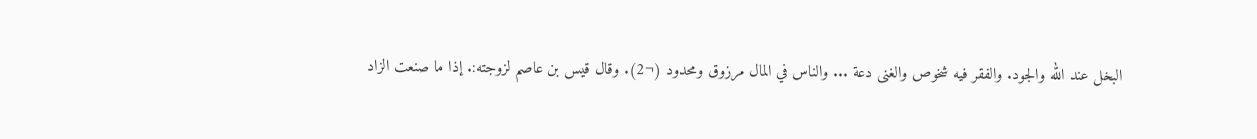البخل عند الله والجود. والفقر فيه شخوص والغنى دعة ... والناس في المال مرزوق ومحدود (¬2). وقال قيس بن عاصم لزوجته:. إذا ما صنعت الزاد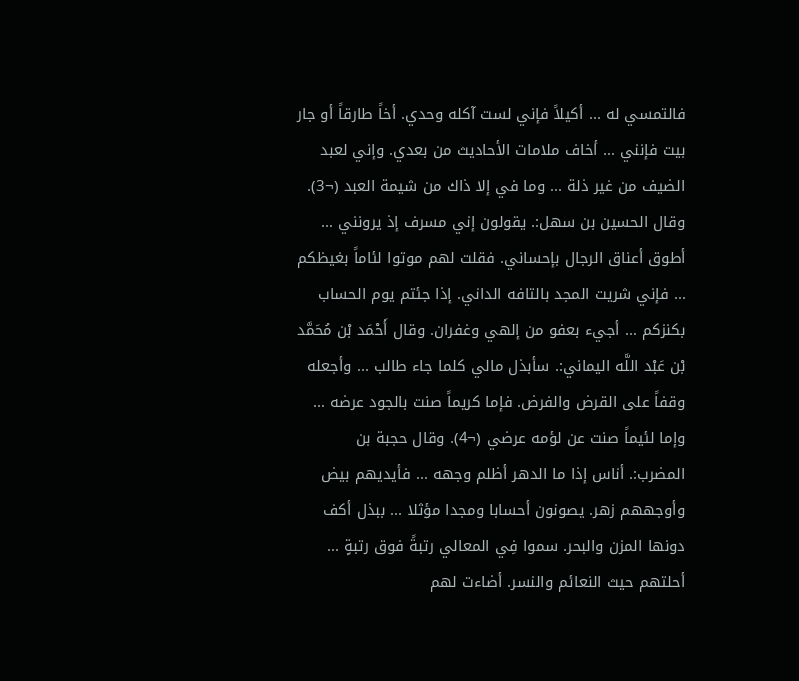فالتمسي له ... أكيلاً فإني لست آكله وحدي. أخاً طارقاً أو جار بيت فإنني ... أخاف ملامات الأحاديث من بعدي. وإني لعبد الضيف من غير ذلة ... وما في إلا ذاك من شيمة العبد (¬3). وقال الحسين بن سهل:. يقولون إني مسرف إذ يرونني ... أطوق أعناق الرجال بإحساني. فقلت لهم موتوا لئاماً بغيظكم ... فإني شريت المجد بالتافه الداني. إذا جئتم يوم الحساب بكنزكم ... أجيء بعفو من إلهي وغفران. وقال أَحْمَد بْن مُحَمَّد بْن عَبْد اللَّه اليماني:. سأبذل مالي كلما جاء طالب ... وأجعله وقفاً على القرض والفرض. فإما كريماً صنت بالجود عرضه ... وإما لئيماً صنت عن لؤمه عرضي (¬4). وقال حجبة بن المضرب:. أناس إذا ما الدهر أظلم وجهه ... فأيديهم بيض وأوجههم زهر. يصونون أحسابا ومجدا مؤثلا ... ببذل أكف دونها المزن والبحر. سموا فِي المعالي رتبةً فوق رتبةٍ ... أحلتهم حيث النعائم والنسر. أضاءت لهم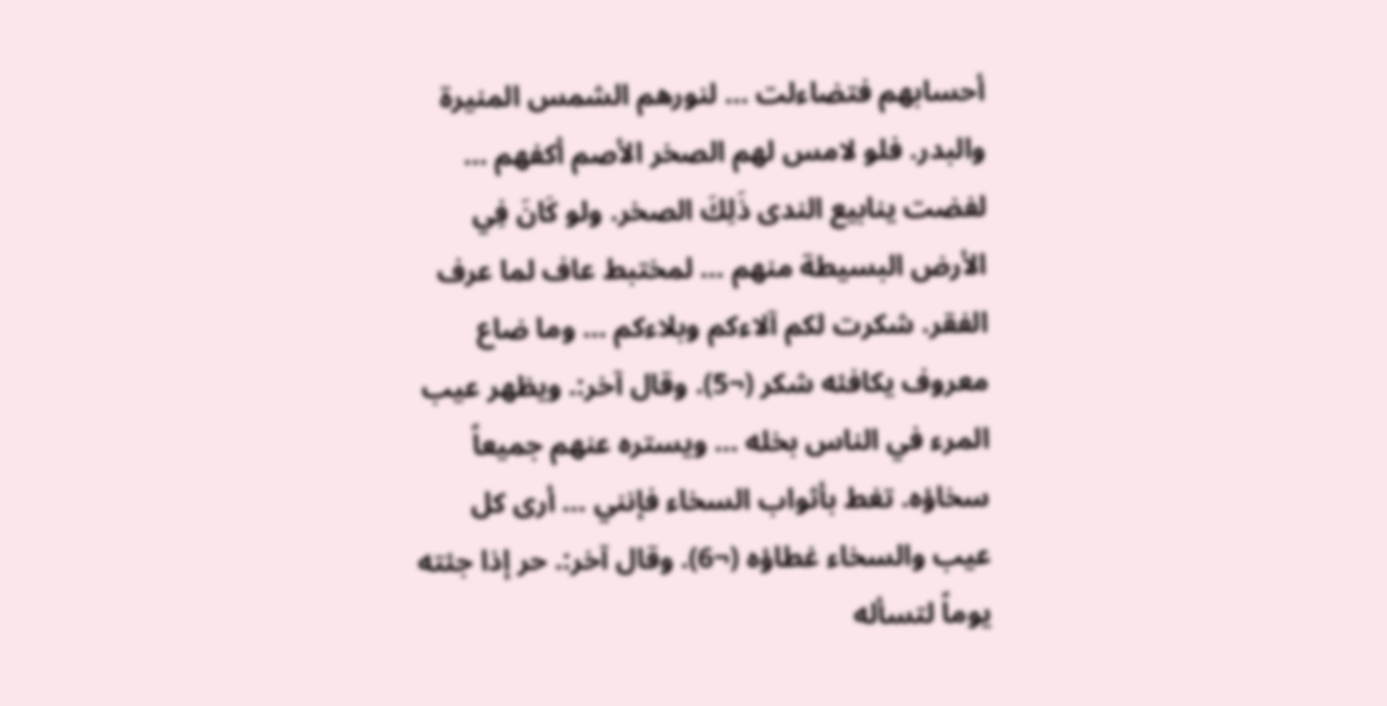أحسابهم فتضاءلت ... لنورهم الشمس المنيرة والبدر. فلو لامس لهم الصخر الأصم أكفهم ... لفضت ينابيع الندى ذَلِكَ الصخر. ولو كَانَ فِي الأرض البسيطة منهم ... لمختبط عاف لما عرف الفقر. شكرت لكم آلاءكم وبلاءكم ... وما ضاع معروف يكافئه شكر (¬5). وقال آخر:. ويظهر عيب المرء في الناس بخله ... ويستره عنهم جميعاً سخاؤه. تغط بأثواب السخاء فإنني ... أرى كل عيب والسخاء غطاؤه (¬6). وقال آخر:. حر إذا جئته يوماً لتسأله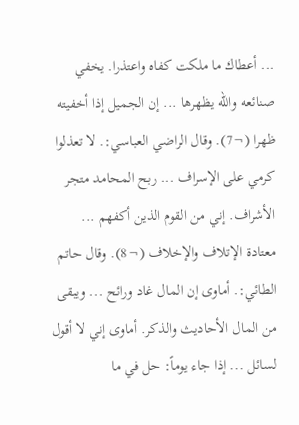... أعطاك ما ملكت كفاه واعتذرا. يخفي صنائعه والله يظهرها ... إن الجميل إذا أخفيته ظهرا (¬7). وقال الراضي العباسي:. لا تعذلوا كرمي على الإسراف ... ربح المحامد متجر الأشراف. إني من القوم الذين أكفهم ... معتادة الإتلاف والإخلاف (¬8). وقال حاتم الطائي:. أماوى إن المال غاد ورائح ... ويبقى من المال الأحاديث والذكر. أماوى إني لا أقول لسائل ... إذا جاء يوماً: حل في ما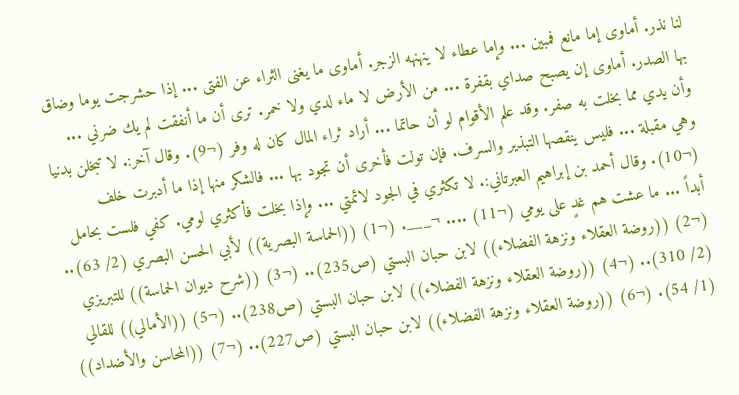لنا نذر. أماوى إما مانع فمبين ... وإما عطاء لا ينهنهه الزجر. أماوى ما يغنى الثراء عن الفتى ... إذا حشرجت يوما وضاق بها الصدر. أماوى إن يصبح صداي بقفرة ... من الأرض لا ماء لدي ولا خمر. ترى أن ما أنفقت لم يك ضرني ... وأن يدي مما بخلت به صفر. وقد علم الأقوام لو أن حاتما ... أراد ثراء المال كان له وفر (¬9). وقال آخر:. لا تبخلن بدنيا وهي مقبلة ... فليس ينقصها التبذير والسرف. فإن تولت فأخرى أن تجود بها ... فالشكر منها إذا ما أدبرت خلف (¬10). وقال أحمد بن إبراهيم العبرتاني:. لا تكثري في الجود لائمتي ... وإذا بخلت فأكثري لومي. كفي فلست بحامل أبداً ... ما عشت هم غدٍ على يومي (¬11) .... ¬___. (¬1) ((الحماسة البصرية)) لأبي الحسن البصري (2/ 63).. (¬2) ((روضة العقلاء ونزهة الفضلاء)) لابن حبان البستي (ص235).. (¬3) ((شرح ديوان الحماسة)) للتبريزي (2/ 310).. (¬4) ((روضة العقلاء ونزهة الفضلاء)) لابن حبان البستي (ص238).. (¬5) ((الأمالي)) للقالي (1/ 54). (¬6) ((روضة العقلاء ونزهة الفضلاء)) لابن حبان البستي (ص227).. (¬7) ((المحاسن والأضداد))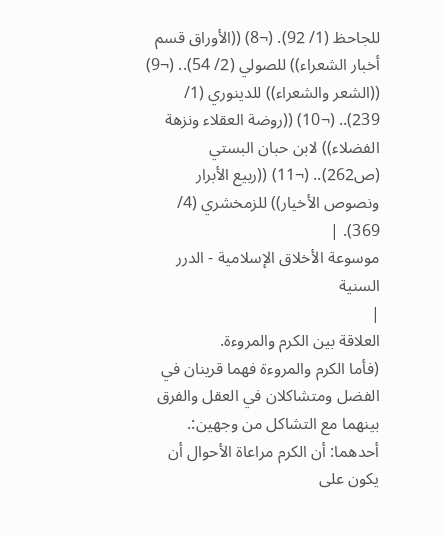للجاحظ (1/ 92). (¬8) ((الأوراق قسم أخبار الشعراء)) للصولي (2/ 54).. (¬9) ((الشعر والشعراء)) للدينوري (1/ 239).. (¬10) ((روضة العقلاء ونزهة الفضلاء)) لابن حبان البستي (ص262).. (¬11) ((ربيع الأبرار ونصوص الأخيار)) للزمخشري (4/ 369). |
موسوعة الأخلاق الإسلامية - الدرر السنية
|
العلاقة بين الكرم والمروءة.
(فأما الكرم والمروءة فهما قرينان في الفضل ومتشاكلان في العقل والفرق بينهما مع التشاكل من وجهين:. أحدهما: أن الكرم مراعاة الأحوال أن يكون على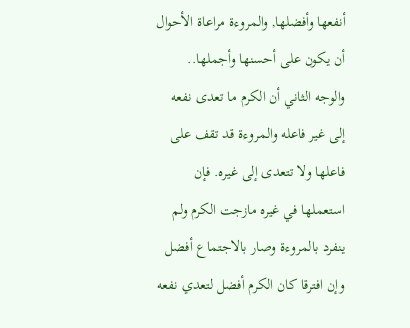أنفعها وأفضلها, والمروءة مراعاة الأحوال أن يكون على أحسنها وأجملها.. والوجه الثاني أن الكرم ما تعدى نفعه إلى غير فاعله والمروءة قد تقف على فاعلها ولا تتعدى إلى غيره. فإن استعملها في غيره مازجت الكرم ولم ينفرد بالمروءة وصار بالاجتماع أفضل وإن افترقا كان الكرم أفضل لتعدي نفعه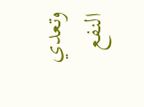وتعدي النفع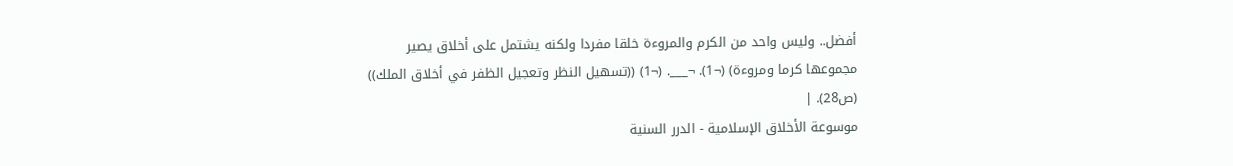أفضل.. وليس واحد من الكرم والمروءة خلقا مفردا ولكنه يشتمل على أخلاق يصير مجموعها كرما ومروءة) (¬1). ¬___. (¬1) ((تسهيل النظر وتعجيل الظفر في أخلاق الملك)) (ص28). |
موسوعة الأخلاق الإسلامية - الدرر السنية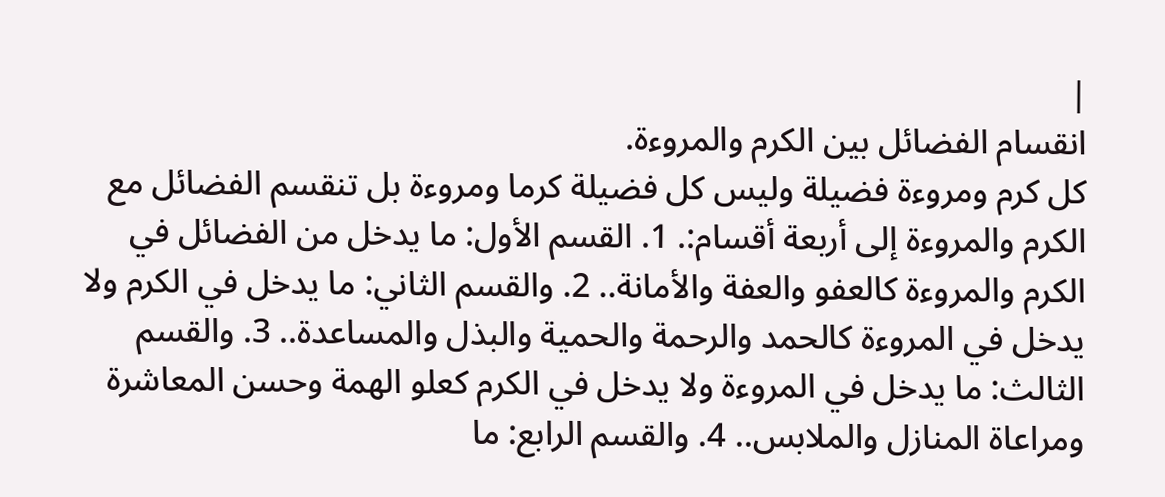|
انقسام الفضائل بين الكرم والمروءة.
كل كرم ومروءة فضيلة وليس كل فضيلة كرما ومروءة بل تنقسم الفضائل مع الكرم والمروءة إلى أربعة أقسام:. 1. القسم الأول: ما يدخل من الفضائل في الكرم والمروءة كالعفو والعفة والأمانة.. 2. والقسم الثاني: ما يدخل في الكرم ولا يدخل في المروءة كالحمد والرحمة والحمية والبذل والمساعدة.. 3. والقسم الثالث: ما يدخل في المروءة ولا يدخل في الكرم كعلو الهمة وحسن المعاشرة ومراعاة المنازل والملابس.. 4. والقسم الرابع: ما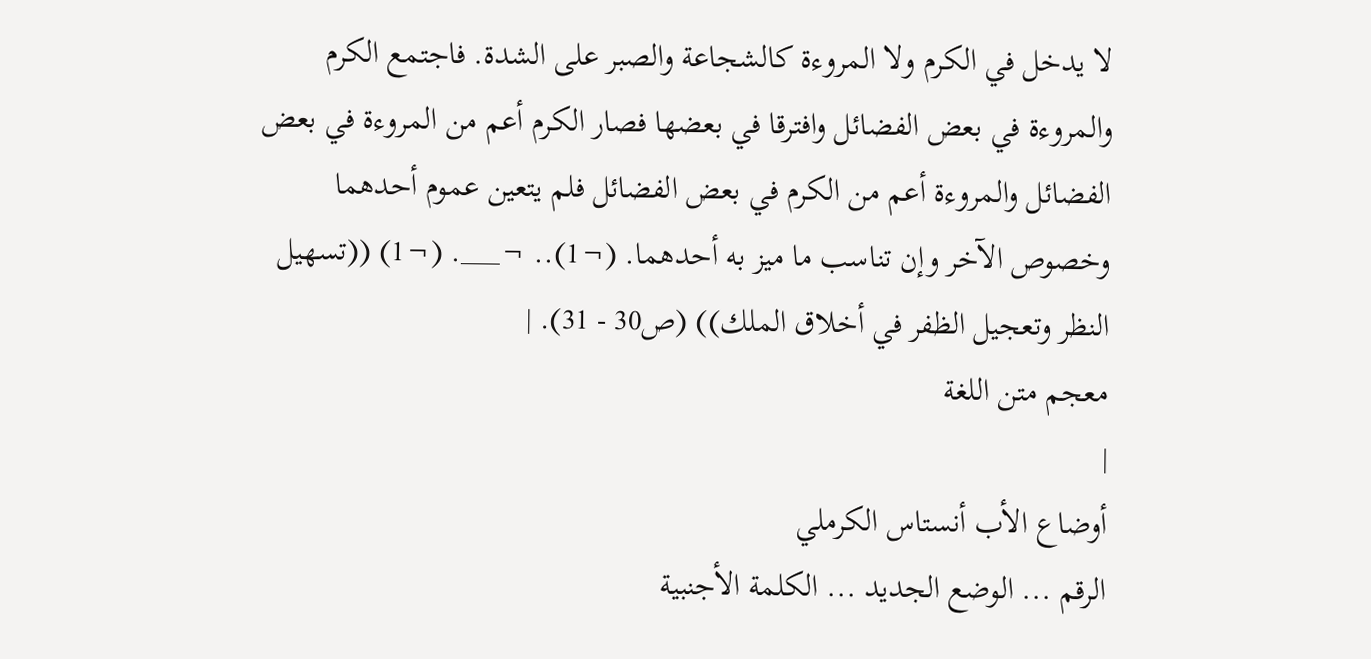لا يدخل في الكرم ولا المروءة كالشجاعة والصبر على الشدة. فاجتمع الكرم والمروءة في بعض الفضائل وافترقا في بعضها فصار الكرم أعم من المروءة في بعض الفضائل والمروءة أعم من الكرم في بعض الفضائل فلم يتعين عموم أحدهما وخصوص الآخر وإن تناسب ما ميز به أحدهما. (¬1).. ¬___. (¬1) ((تسهيل النظر وتعجيل الظفر في أخلاق الملك)) (ص30 - 31). |
معجم متن اللغة
|
أوضاع الأب أنستاس الكرملي
الرقم ... الوضع الجديد ... الكلمة الأجنبية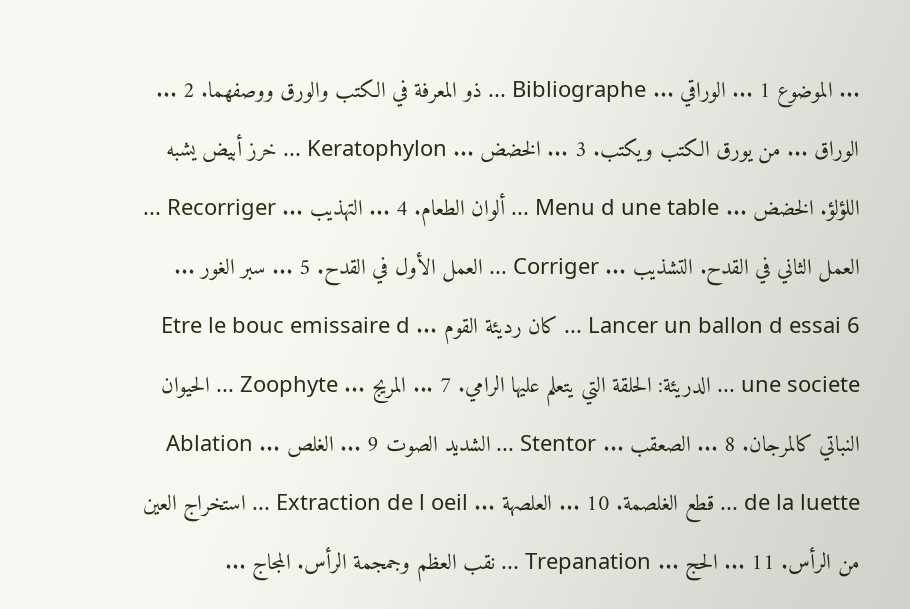... الموضوع 1 ... الوراقي ... Bibliographe ... ذو المعرفة في الكتب والورق ووصفهما. 2 ... الوراق ... من يورق الكتب ويكتب. 3 ... الخضض ... Keratophylon ... خرز أبيض يشبه اللؤلؤ. الخضض ... Menu d une table ... ألوان الطعام. 4 ... التهذيب ... Recorriger ... العمل الثاني في القدح. التشذيب ... Corriger ... العمل الأول في القدح. 5 ... سبر الغور ... Lancer un ballon d essai 6 ... كان رديئة القوم ... Etre le bouc emissaire d une societe ... الدريئة: الحلقة التي يتعلم عليها الرامي. 7 ... المريج ... Zoophyte ... الحيوان النباتي كالمرجان. 8 ... الصعقب ... Stentor ... الشديد الصوت 9 ... الغلص ... Ablation de la luette ... قطع الغلصمة. 10 ... العلصهة ... Extraction de l oeil ... استخراج العين من الرأس. 11 ... الحج ... Trepanation ... نقب العظم وجمجمة الرأس. المجاج ...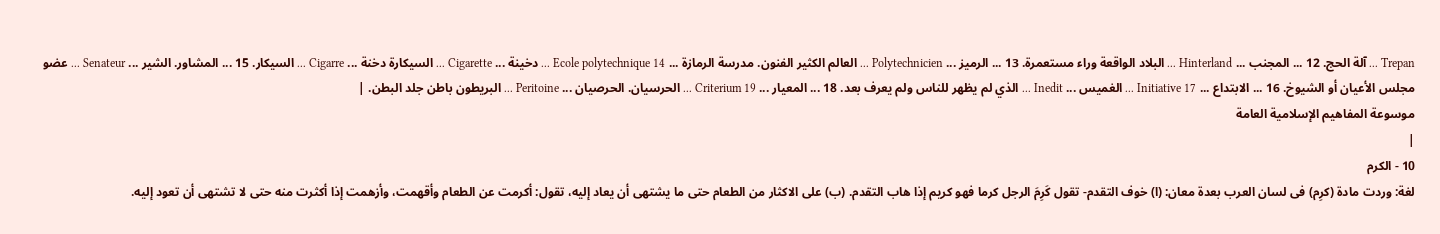Trepan ... آلة الحج. 12 ... المجنب ... Hinterland ... البلاد الواقعة وراء مستعمرة. 13 ... الرميز ... Polytechnicien ... العالم الكثير الفنون. مدرسة الرمازة ... Ecole polytechnique 14 ... دخينة ... Cigarette ... السيكارة دخنة ... Cigarre ... السيكار. 15 ... المشاور. الشير ... Senateur ... عضو مجلس الأعيان أو الشيوخ. 16 ... الابتداع ... Initiative 17 ... الغميس ... Inedit ... الذي لم يظهر للناس ولم يعرف بعد. 18 ... المعيار ... Criterium 19 ... الحرسيان. الحرصيان ... Peritoine ... البريطون باطن جلد البطن. |
موسوعة المفاهيم الإسلامية العامة
|
10 - الكرم
لغة: وردت مادة (كرِم) فى لسان العرب بعدة معان: (ا) خوف التقدم- تقول كَرِمَ الرجل كرما فهو كريم إذا هاب التقدم. (ب) على الاكثار من الطعام حتى ما يشتهى أن يعاد إليه، تقول: أكرمت عن الطعام وأقهمت، وأزهمت إذا أكثرت منه حتى لا تشتهى أن تعود إليه.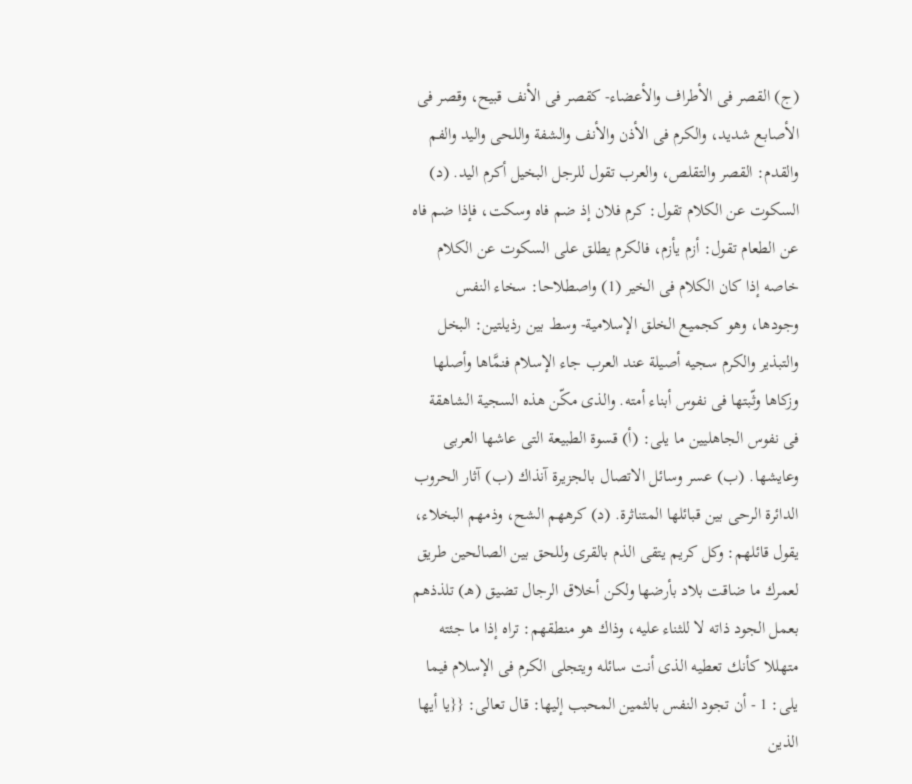(ج) القصر فى الأطراف والأعضاء- كقصر فى الأنف قبيح، وقصر فى الأصابع شديد، والكرم فى الأذن والأنف والشفة واللحى واليد والفم والقدم: القصر والتقلص، والعرب تقول للرجل البخيل أكرم اليد. (د) السكوت عن الكلام تقول: كرم فلان إذ ضم فاه وسكت، فإذا ضم فاه عن الطعام تقول: أزم يأزم، فالكرم يطلق على السكوت عن الكلام خاصه إذا كان الكلام فى الخير (1) واصطلاحا: سخاء النفس وجودها، وهو كجميع الخلق الإسلامية- وسط بين رذيلتين: البخل والتبذير والكرم سجيه أصيلة عند العرب جاء الإسلام فنمَّاها وأصلها وزكاها وثّبتها فى نفوس أبناء أمته. والذى مكّن هذه السجية الشاهقة فى نفوس الجاهليين ما يلى: (أ) قسوة الطبيعة التى عاشها العربى وعايشها. (ب) عسر وسائل الاتصال بالجزيرة آنذاك (ب) آثار الحروب الدائرة الرحى بين قبائلها المتناثرة. (د) كرههم الشح، وذمهم البخلاء، يقول قائلهم: وكل كريم يتقى الذم بالقرى وللحق بين الصالحين طريق لعمرك ما ضاقت بلاد بأرضها ولكن أخلاق الرجال تضيق (هـ) تلذذهم بعمل الجود ذاته لا للثناء عليه، وذاك هو منطقهم: تراه إذا ما جئته متهللا كأنك تعطيه الذى أنت سائله ويتجلى الكرم فى الإسلام فيما يلى: 1 - أن تجود النفس بالثمين المحبب إليها: قال تعالى: {{يا أيها الذين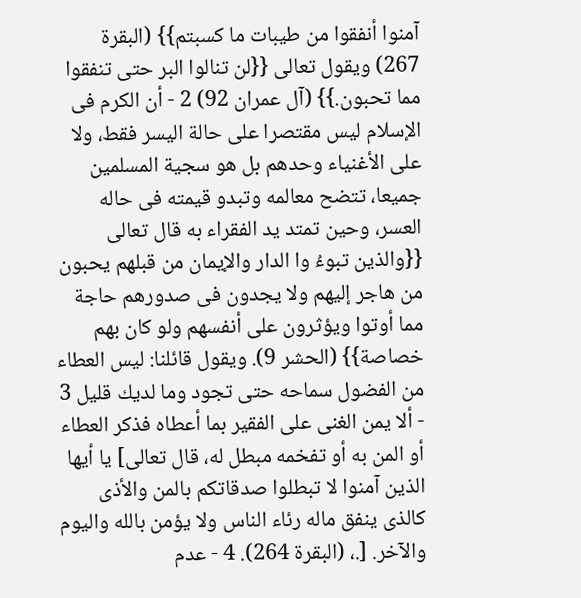آمنوا أنفقوا من طيبات ما كسبتم}} (البقرة 267) ويقول تعالى {{لن تنالوا البر حتى تنفقوا مما تحبون.}} (آل عمران 92) 2 - أن الكرم فى الإسلام ليس مقتصرا على حالة اليسر فقط، ولا على الأغنياء وحدهم بل هو سجية المسلمين جميعا، تتضح معالمه وتبدو قيمته فى حاله العسر، وحين تمتد يد الفقراء به قال تعالى {{والذين تبوءُ وا الدار والإيمان من قبلهم يحبون من هاجر إليهم ولا يجدون فى صدورهم حاجة مما أوتوا ويؤثرون على أنفسهم ولو كان بهم خصاصة}} (الحشر 9). ويقول قائلنا: ليس العطاء من الفضول سماحه حتى تجود وما لديك قليل 3 - ألا يمن الغنى على الفقير بما أعطاه فذكر العطاء أو المن به أو تفخمه مبطل له، قال تعالى] يا أيها الذين آمنوا لا تبطلوا صدقاتكم بالمن والأذى كالذى ينفق ماله رئاء الناس ولا يؤمن بالله واليوم والآخر. [.، (البقرة 264). 4 - عدم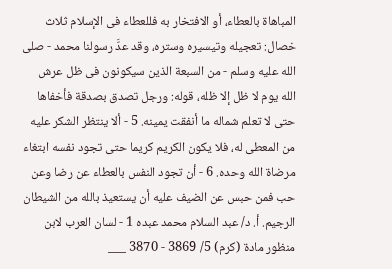المباهاة بالعطاء، أو الافتخار به فللعطاء فى الإسلام ثلاث خصال: تعجيله وتيسيره وستره، وقد عدَّ رسولنا محمد - صلى الله عليه وسلم - من السبعة الذين سيكونون فى ظل عرش الله يوم لا ظل إلا ظله، قوله: ورجل تصدق بصدقة فأخفاها حتى لا تعلم شماله ما أنفقت يمينه. 5 - ألا ينتظر الشكر عليه من المعطى له، فلا يكون الكريم كريما حتى تجود نفسه ابتغاء مرضاة الله وحده. 6 - أن تجود النفس بالعطاء عن رضا وعن حب فمن حبس عن الضيف عليه أن يستعيذ بالله من الشيطان الرجيم. أ. د/ عبد السلام محمد عبده 1 - لسان العرب لابن منظور مادة (كرم) 5/ 3869 - 3870 ___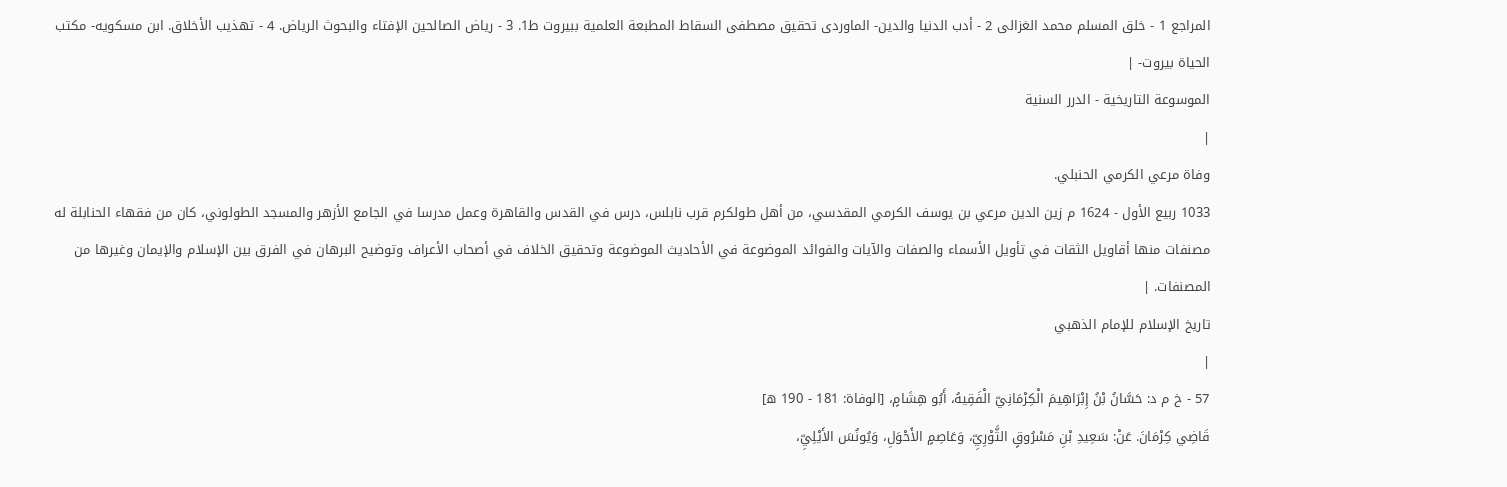المراجع 1 - خلق المسلم محمد الغزالى 2 - أدب الدنيا والدين- الماوردى تحقيق مصطفى السقاط المطبعة العلمية ببيروت ط1. 3 - رياض الصالحين الإفتاء والبحوث الرياض. 4 - تهذيب الأخلاق. ابن مسكويه- مكتب الحياة بيروت- |
الموسوعة التاريخية - الدرر السنية
|
وفاة مرعي الكرمي الحنبلي.
1033 ربيع الأول - 1624 م زين الدين مرعي بن يوسف الكرمي المقدسي، من أهل طولكرم قرب نابلس، درس في القدس والقاهرة وعمل مدرسا في الجامع الأزهر والمسجد الطولوني، كان من فقهاء الحنابلة له مصنفات منها أقاويل الثقات في تأويل الأسماء والصفات والآيات والفوائد الموضوعة في الأحاديث الموضوعة وتحقيق الخلاف في أصحاب الأعراف وتوضيح البرهان في الفرق بين الإسلام والإيمان وغيرها من المصنفات. |
تاريخ الإسلام للإمام الذهبي
|
57 - خ م د: حَسَّانُ بْنُ إِبْرَاهِيمَ الْكِرْمَانِيّ الْفَقِيهُ، أَبُو هِشَامٍ، [الوفاة: 181 - 190 ه]
قَاضِي كِرْمَانَ. عَنْ: سَعِيدِ بْنِ مَسْرُوقٍ الثَّوْرِيِّ، وَعَاصِمٍ الأَحْوَلِ، وَيُونُسَ الأَيْلِيِّ،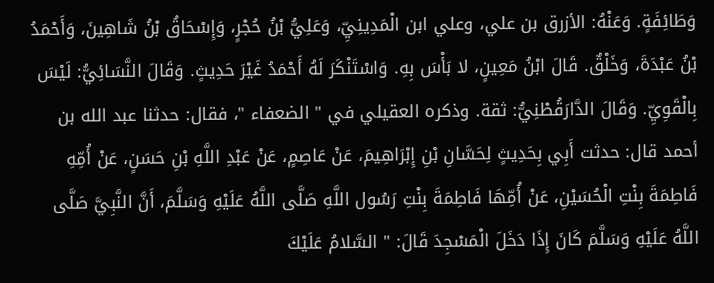وَطَائِفَةٍ. وَعَنْهُ: الأزرق بن علي، وعلي ابن الْمَدِينِيِّ، وَعَلِيُّ بْنُ حُجْرٍ، وَإِسْحَاقُ بْنُ شَاهِينَ، وَأَحْمَدُ بْنُ عَبْدَةَ، وَخَلْقٌ. قَالَ ابْنُ مَعِينٍ، لا بَأْسَ بِهِ. وَاسْتَنْكَرَ لَهُ أَحْمَدُ غَيْرَ حَدِيثٍ. وَقَالَ النَّسَائِيُّ: لَيْسَ بِالْقَوِيِّ. وَقَالَ الدَّارَقُطْنِيُّ: ثقة. وذكره العقيلي في " الضعفاء "، فقال: حدثنا عبد الله بن أحمد قال: حدثت أَبِي بِحَدِيثٍ لِحَسَّانِ بْنِ إِبْرَاهِيمَ، عَنْ عَاصِمٍ، عَنْ عَبْدِ اللَّهِ بْنِ حَسَنٍ، عَنْ أُمِّهِ فَاطِمَةَ بِنْتِ الْحُسَيْنِ، عَنْ أُمِّهَا فَاطِمَةَ بِنْتِ رَسُول اللَّهِ صَلَّى اللَّهُ عَلَيْهِ وَسَلَّمَ، أَنَّ النَّبِيَّ صَلَّى اللَّهُ عَلَيْهِ وَسَلَّمَ كَانَ إِذَا دَخَلَ الْمَسْجِدَ قَالَ: " السَّلامُ عَلَيْكَ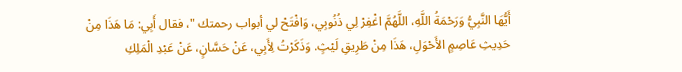أَيُّهَا النَّبِيُّ وَرَحْمَةُ اللَّهِ، اللَّهُمَّ اغْفِرْ لِي ذُنُوبِي، وَافْتَحْ لي أبواب رحمتك "، فقال أَبِي: مَا هَذَا مِنْ حَدِيثِ عَاصِمٍ الأَحْوَلِ، هَذَا مِنْ طَرِيقِ لَيْثٍ. وَذَكَرْتُ لِأَبِي، عَنْ حَسَّانٍ، عَنْ عَبْدِ الْمَلِكِ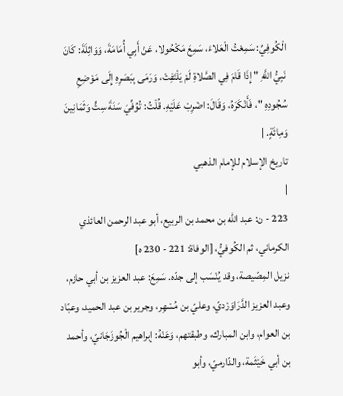الْكُوفِيِّ: سَمِعْتُ الْعَلاءَ، سَمِعَ مَكْحُولا، عَنْ أَبِي أُمَامَةَ، وَوَاثِلَةَ: كَانَ نَبِيُّ اللَّهِ " إِذَا قَامَ فِي الصَّلاةِ لَمْ يَلْتَفِتْ، وَرَمَى بِبَصَرِهِ إِلَى مَوْضِعِ سُجُودِهِ "، فَأَنْكَرَهُ، وَقَالَ: اضْرِبْ عَلَيْهِ. قُلْتُ: تُوُفِّيَ سَنَةَ سِتٍّ وَثَمَانِينَ وَمِائَةٍ. |
تاريخ الإسلام للإمام الذهبي
|
223 - ن: عبد الله بن محمد بن الربيع، أبو عبد الرحمن العائذي الكرماني، ثم الكُوفيُّ، [الوفاة: 221 - 230 ه]
نزيل المِصّيصة، وقد يُنْسَب إلى جدّه. سَمِعَ: عبد العزيز بن أبي حازم، وعبد العزيز الدَّرَاوَرْديّ، وعليّ بن مُسْهِر، وجرير بن عبد الحميد، وعبّاد بن العوام، وابن المبارك، وطبقتهم، وَعَنْهُ: إبراهيم الْجُوزَجَانيّ، وأحمد بن أبي خَيْثَمة، والدّارميّ، وأبو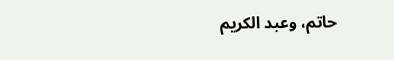حاتم، وعبد الكريم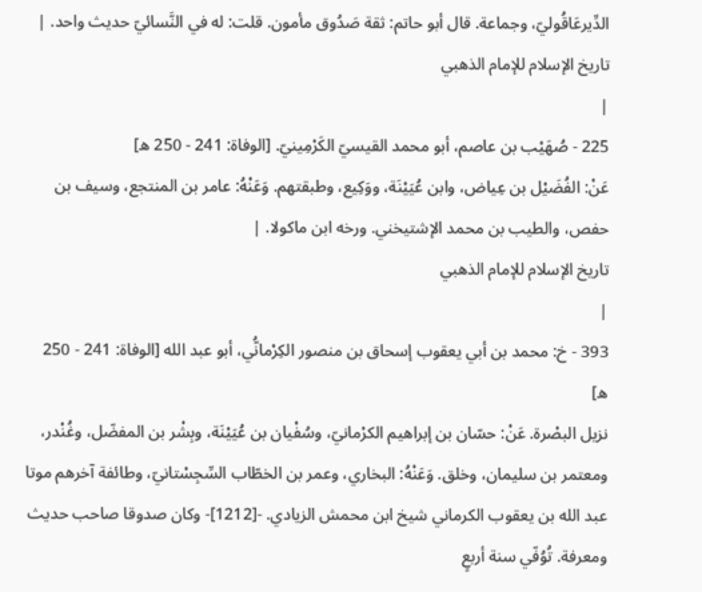الدِّيرعَاقُوليّ، وجماعة. قال أبو حاتم: ثقة صَدُوق مأمون. قلت: له في النَّسائيّ حديث واحد. |
تاريخ الإسلام للإمام الذهبي
|
225 - صُهَيْب بن عاصم، أبو محمد القيسيّ الكَرْمِينيّ. [الوفاة: 241 - 250 ه]
عَنْ: الفُضَيْل بن عِياض، وابن عُيَيْنَة، ووَكِيع، وطبقتهم. وَعَنْهُ: عامر بن المنتجع، وسيف بن حفص، والطيب بن محمد الإشتيخني. ورخه ابن ماكولا. |
تاريخ الإسلام للإمام الذهبي
|
393 - خ: محمد بن أبي يعقوب إسحاق بن منصور الكِرْمانُّي، أبو عبد الله [الوفاة: 241 - 250 ه]
نزيل البصْرة. عَنْ: حسّان بن إبراهيم الكرْمانيّ، وسُفْيان بن عُيَيْنَة، وبِشْر بن المفضّل، وغُنْدر، ومعتمر بن سليمان، وخلق. وَعَنْهُ: البخاري، وعمر بن الخطّاب السِّجِسْتانيّ، وطائفة آخرهم موتا عبد الله بن يعقوب الكرماني شيخ ابن محمش الزيادي. -[1212]- وكان صدوقا صاحب حديث ومعرفة. تُوُفّي سنة أربعٍ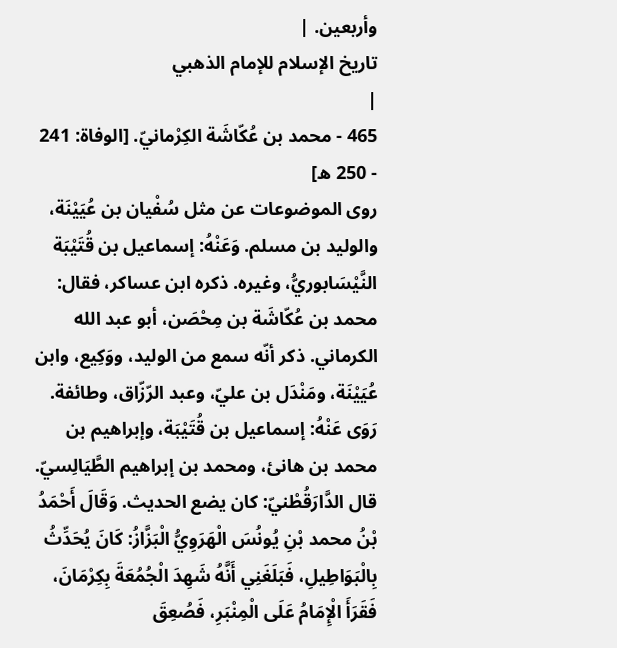وأربعين. |
تاريخ الإسلام للإمام الذهبي
|
465 - محمد بن عُكّاشَة الكِرْمانيّ. [الوفاة: 241 - 250 ه]
روى الموضوعات عن مثل سُفْيان بن عُيَيْنَة، والوليد بن مسلم. وَعَنْهُ: إسماعيل بن قُتَيْبَة النَّيْسَابوريُّ، وغيره. ذكره ابن عساكر، فقال: محمد بن عُكّاشَة بن مِحْصَن، أبو عبد الله الكرماني. ذكر أنّه سمع من الوليد، ووَكِيع، وابن عُيَيْنَة، ومَنْدَل بن عليّ، وعبد الرّزّاق، وطائفة. رَوَى عَنْهُ: إسماعيل بن قُتَيْبَة، وإبراهيم بن محمد بن هانئ، ومحمد بن إبراهيم الطَّيَالِسيّ. قال الدَّارَقُطْنيّ: كان يضع الحديث. وَقَالَ أَحْمَدُ بْنُ محمد بْنِ يُونُسَ الْهَرَوِيُّ الْبَزَّازُ: كَانَ يُحَدِّثُ بِالْبَوَاطِيلِ، فَبَلَغَنِي أَنَّهُ شَهِدَ الْجُمُعَةَ بِكِرْمَانَ، فَقَرَأَ الْإِمَامُ عَلَى الْمِنْبَرِ، فَصُعِقَ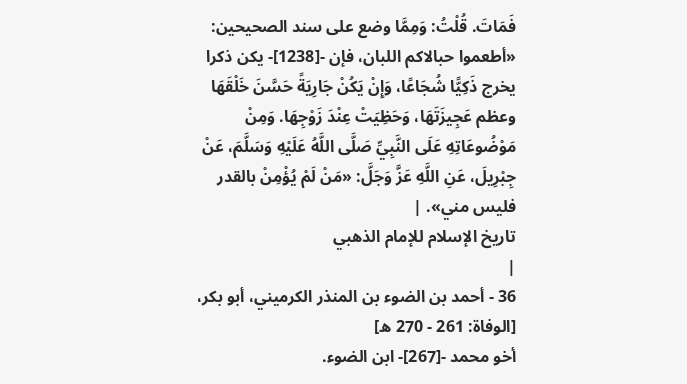فَمَاتَ. قُلْتُ: وَمِمَّا وضع على سند الصحيحين: «أطعموا حبالاكم اللبان، فإن -[1238]- يكن ذكرا يخرج ذَكِيًّا شُجَاعًا، وَإِنْ يَكُنْ جَارِيَةً حَسَّنَ خَلْقَهَا وعظم عَجِيزَتَهَا، وَحَظِيَتْ عِنْدَ زَوْجِهَا. وَمِنْ مَوْضُوعَاتِهِ عَلَى النَّبِيِّ صَلَّى اللَّهُ عَلَيْهِ وَسَلَّمَ، عَنْ جِبْرِيلَ، عَنِ اللَّهِ عَزَّ وَجَلَّ: «مَنْ لَمْ يُؤْمِنْ بالقدر فليس مني». |
تاريخ الإسلام للإمام الذهبي
|
36 - أحمد بن الضوء بن المنذر الكرميني، أبو بكر، [الوفاة: 261 - 270 ه]
أخو محمد -[267]- ابن الضوء.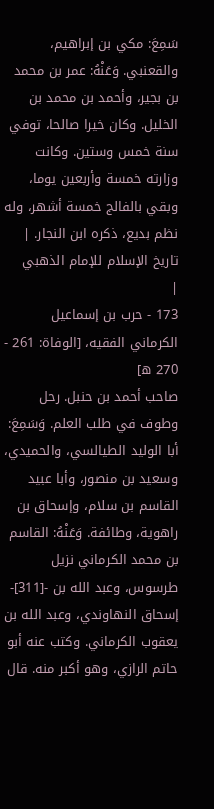سَمِعَ: مكي بن إبراهيم، والقعنبي. وَعَنْهُ: عمر بن محمد بن بجير، وأحمد بن محمد بن الخليل. وكان خيرا صالحا، توفي سنة خمس وستين. وكانت وزارته خمسة وأربعين يوما، وبقي بالفالج خمسة أشهر، وله نظم بديع، ذكره ابن النجار. |
تاريخ الإسلام للإمام الذهبي
|
173 - حرب بن إسماعيل الكرماني الفقيه، [الوفاة: 261 - 270 ه]
صاحب أحمد بن حنبل. رحل وطوف في طلب العلم. وَسَمِعَ: أبا الوليد الطيالسي، والحميدي، وسعيد بن منصور، وأبا عبيد القاسم بن سلام، وإسحاق بن راهوية، وطائفة. وَعَنْهُ: القاسم بن محمد الكرماني نزيل طرسوس، وعبد الله بن -[311]- إسحاق النهاوندي، وعبد الله بن يعقوب الكرماني. وكتب عنه أبو حاتم الرازي، وهو أكبر منه. قال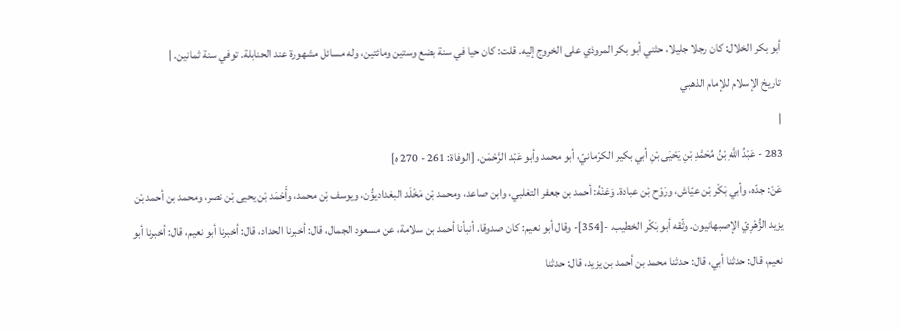أبو بكر الخلال: كان رجلا جليلا، حثني أبو بكر المروذي على الخروج إليه. قلت: كان حيا في سنة بضع وستين ومائتين، وله مسائل مشهورة عند الحنابلة. توفي سنة ثمانين. |
تاريخ الإسلام للإمام الذهبي
|
283 - عَبْدُ اللَّهِ بْنُ مُحَمَّدِ بْنِ يَحْيَى بْنِ أبي بكير الكرْمانيّ، أبو محمد وأبو عَبْد الرَّحْمَن. [الوفاة: 261 - 270 ه]
عَنْ: جدّه، وأبي بَكْر بْن عيّاش، ورَوْح بْن عبادة. وَعَنْهُ: أحمد بن جعفر التغلبي، وابن صاعد، ومحمد بْن مَخْلَد البغداديوُّن، ويوسف بْن محمد، وأَحْمَد بْن يحيى بْن نصر، ومحمد بن أحمد بْن يزيد الزُّهْرِيّ الإصبهانيون. وثّقه أبو بَكْر الخطيب. -[354]- وقال أبو نعيم: كان صدوقا. أنبأنا أحمد بن سلامة، عن مسعود الجمال، قال: أخبرنا الحداد، قال: أخبرنا أبو نعيم، قال: أخبرنا أبو نعيم، قال: حدثنا أبي، قال: حدثنا محمد بن أحمد بن يزيد، قال: حدثنا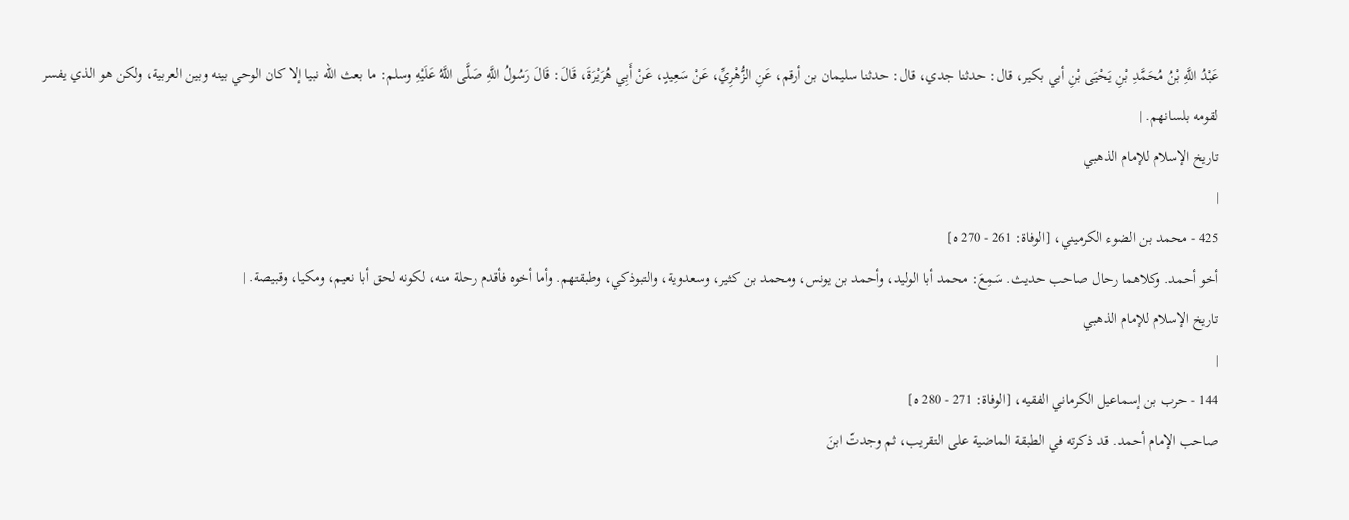عَبْدُ اللَّهِ بْنُ مُحَمَّدِ بْنِ يَحْيَى بْنِ أبي بكير، قال: حدثنا جدي، قال: حدثنا سليمان بن أرقم، عَنِ الزُّهْرِيِّ، عَنْ سَعِيدٍ، عَنْ أَبِي هُرَيْرَةَ، قَالَ: قَالَ رَسُولُ اللَّهِ صَلَّى اللَّهُ عَلَيْهِ وسلم: ما بعث الله نبيا إلا كان الوحي بينه وبين العربية، ولكن هو الذي يفسر لقومه بلسانهم. |
تاريخ الإسلام للإمام الذهبي
|
425 - محمد بن الضوء الكرميني، [الوفاة: 261 - 270 ه]
أخو أحمد. وكلاهما رحال صاحب حديث. سَمِعَ: محمد أبا الوليد، وأحمد بن يونس، ومحمد بن كثير، وسعدوية، والتبوذكي، وطبقتهم. وأما أخوه فأقدم رحلة منه، لكونه لحق أبا نعيم، ومكيا، وقبيصة. |
تاريخ الإسلام للإمام الذهبي
|
144 - حرب بن إسماعيل الكرماني الفقيه، [الوفاة: 271 - 280 ه]
صاحب الإمام أحمد. قد ذكرته في الطبقة الماضية على التقريب، ثم وجدتّ ابنَ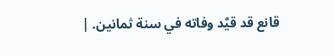قانع قد قيَّد وفاته في سنة ثمانين. |